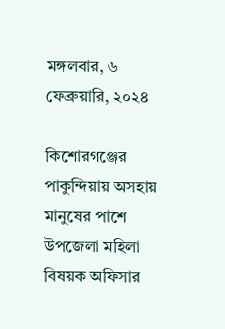মঙ্গলবার, ৬ ফেব্রুয়ারি, ২০২৪

কিশোরগঞ্জের পাকুন্দিয়ায় অসহায় মানুষের পাশে উপজেলা মহিলা বিষয়ক অফিসার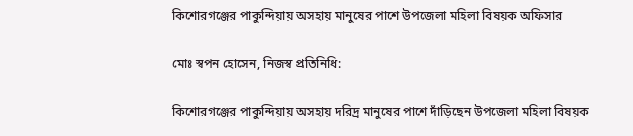কিশোরগঞ্জের পাকুন্দিয়ায় অসহায় মানুষের পাশে উপজেলা মহিলা বিষয়ক অফিসার

মোঃ স্বপন হোসেন, নিজস্ব প্রতিনিধি:

কিশোরগঞ্জের পাকুন্দিয়ায় অসহায় দরিদ্র মানুষের পাশে দাঁড়িছেন উপজেলা মহিলা বিষয়ক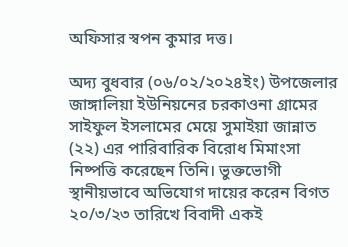অফিসার স্বপন কুমার দত্ত।

অদ্য বুধবার (০৬/০২/২০২৪ইং) উপজেলার জাঙ্গালিয়া ইউনিয়নের চরকাওনা গ্রামের সাইফুল ইসলামের মেয়ে সুমাইয়া জান্নাত (২২) এর পারিবারিক বিরোধ মিমাংসা নিষ্পত্তি করেছেন তিনি। ভুক্তভোগী স্থানীয়ভাবে অভিযোগ দায়ের করেন বিগত ২০/৩/২৩ তারিখে বিবাদী একই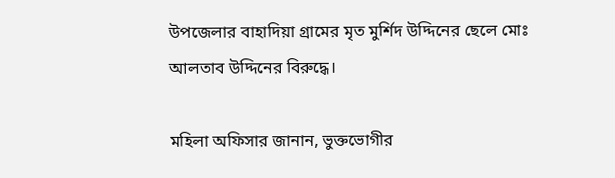উপজেলার বাহাদিয়া গ্রামের মৃত মুর্শিদ উদ্দিনের ছেলে মোঃ আলতাব উদ্দিনের বিরুদ্ধে।

মহিলা অফিসার জানান, ভুক্তভোগীর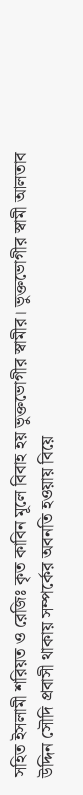সহিত ইসলামী শরিয়ত ও রেজিঃ কৃত কাবিন মূলে বিবাহ হয় ভুক্তভোগীর স্বামীর। ভুক্তভোগীর স্বামী আলতাব উদ্দিন সৌদি প্রবাসী থাকায় সম্পর্কের অবনতি হওয়ায় বিয়ে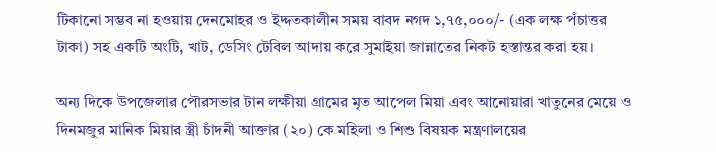টিকানো সম্ভব না হওয়ায় দেনমোহর ও ইদ্দতকালীন সময় বাবদ নগদ ১,৭৫,০০০/- (এক লক্ষ পঁচাত্তর টাকা) সহ একটি অংটি, খাট, ডেসিং টেবিল আদায় করে সুমাইয়া জান্নাতের নিকট হস্তান্তর করা হয়।

অন্য দিকে উপজেলার পৌরসভার টান লক্ষীয়া গ্রামের মৃত আপেল মিয়া এবং আনোয়ারা খাতুনের মেয়ে ও দিনমজুর মানিক মিয়ার স্ত্রী চাঁদনী আক্তার (২০) কে মহিলা ও শিশু বিষয়ক মন্ত্রণালয়ের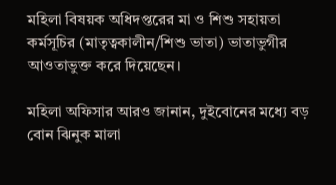মহিলা বিষয়ক অধিদপ্তরের মা ও শিশু সহায়তা কর্মসূচির (মাতৃত্বকালীন/শিশু ভাতা) ভাতাভুগীর আওতাভুক্ত করে দিয়েছেন।

মহিলা অফিসার আরও জানান, দুইবোনের মধ্যে বড় বোন ঝিনুক মালা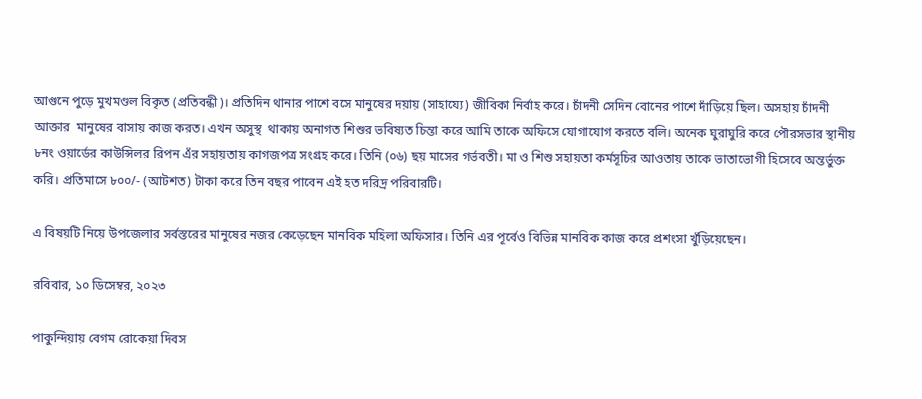আগুনে পুড়ে মুখমণ্ডল বিকৃত (প্রতিবন্ধী)। প্রতিদিন থানার পাশে বসে মানুষের দয়ায় (সাহায্যে) জীবিকা নির্বাহ করে। চাঁদনী সেদিন বোনের পাশে দাঁড়িয়ে ছিল। অসহায় চাঁদনী আক্তার  মানুষের বাসায় কাজ করত। এখন অসুস্থ  থাকায় অনাগত শিশুর ভবিষ্যত চিন্তা করে আমি তাকে অফিসে যোগাযোগ করতে বলি। অনেক ঘুরাঘুরি করে পৌরসভার স্থানীয়  ৮নং ওয়ার্ডের কাউন্সিলর রিপন এঁর সহায়তায় কাগজপত্র সংগ্রহ করে। তিনি (০৬) ছয় মাসের গর্ভবতী। মা ও শিশু সহায়তা কর্মসূচির আওতায় তাকে ভাতাভোগী হিসেবে অন্তর্ভুক্ত করি। প্রতিমাসে ৮০০/- (আটশত) টাকা করে তিন বছর পাবেন এই হত দরিদ্র পরিবারটি।

এ বিষয়টি নিয়ে উপজেলার সর্বস্তরের মানুষের নজর কেড়েছেন মানবিক মহিলা অফিসার। তিনি এর পূর্বেও বিভিন্ন মানবিক কাজ করে প্রশংসা খুঁড়িয়েছেন।

রবিবার, ১০ ডিসেম্বর, ২০২৩

পাকুন্দিয়ায় বেগম রোকেয়া দিবস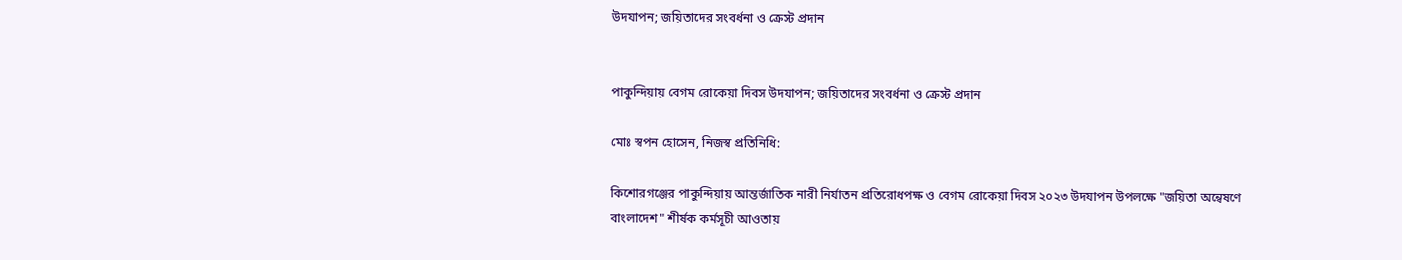উদযাপন; জয়িতাদের সংবর্ধনা ও ক্রেস্ট প্রদান


পাকুন্দিয়ায় বেগম রোকেয়া দিবস উদযাপন; জয়িতাদের সংবর্ধনা ও ক্রেস্ট প্রদান

মোঃ স্বপন হোসেন, নিজস্ব প্রতিনিধি:

কিশোরগঞ্জের পাকুন্দিয়ায় আন্তর্জাতিক নারী নির্যাতন প্রতিরোধপক্ষ ও বেগম রোকেয়া দিবস ২০২৩ উদযাপন উপলক্ষে "জয়িতা অন্বেষণে বাংলাদেশ" শীর্ষক কর্মসূচী আওতায়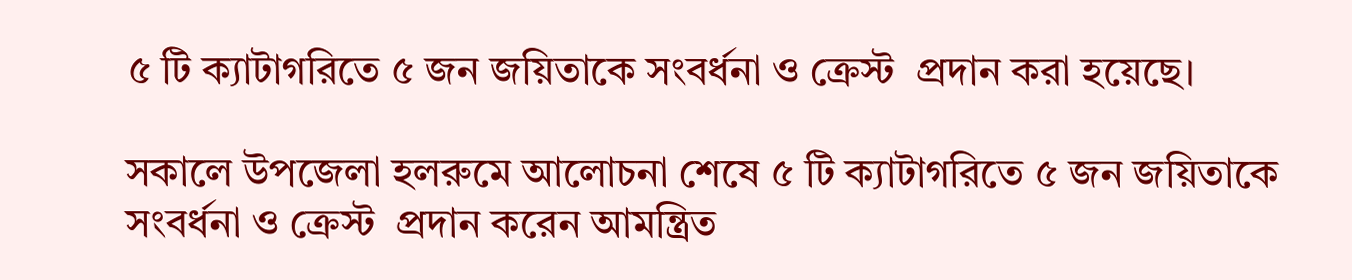৫ টি ক্যাটাগরিতে ৫ জন জয়িতাকে সংবর্ধনা ও ক্রেস্ট  প্রদান করা হয়েছে।

সকালে উপজেলা হলরুমে আলোচনা শেষে ৫ টি ক্যাটাগরিতে ৫ জন জয়িতাকে সংবর্ধনা ও ক্রেস্ট  প্রদান করেন আমন্ত্রিত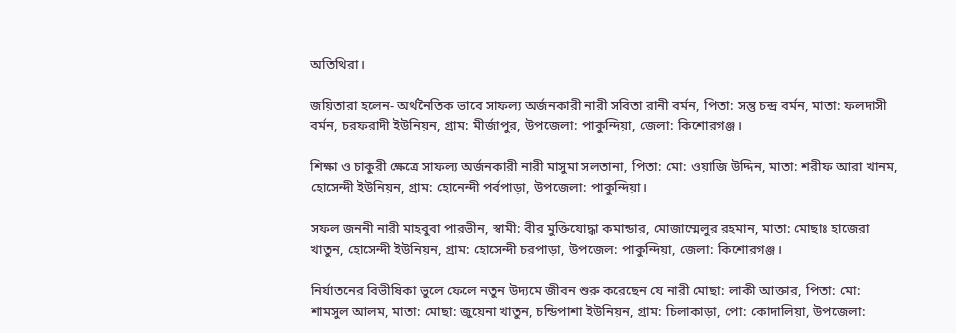অতিথিরা।

জয়িতারা হলেন- অর্থনৈতিক ভাবে সাফল্য অর্জনকারী নারী সবিতা রানী বর্মন, পিতা: সন্তু চন্দ্র বর্মন, মাতা: ফলদাসী বর্মন, চরফরাদী ইউনিয়ন, গ্রাম: মীর্জাপুর, উপজেলা: পাকুন্দিয়া, জেলা: কিশোরগঞ্জ।

শিক্ষা ও চাকুরী ক্ষেত্রে সাফল্য অর্জনকারী নারী মাসুমা সলতানা, পিতা: মো: ওয়াজি উদ্দিন, মাতা: শরীফ আরা খানম, হোসেন্দী ইউনিয়ন, গ্রাম: হোনেন্দী পর্বপাড়া, উপজেলা: পাকুন্দিয়া।

সফল জননী নারী মাহবুবা পারভীন, স্বামী: বীর মুক্তিযোদ্ধা কমান্ডার, মোজাম্মেলুর রহমান, মাতা: মোছাঃ হাজেরা খাতুন, হোসেন্দী ইউনিয়ন, গ্রাম: হোসেন্দী চরপাড়া, উপজেল: পাকুন্দিয়া, জেলা: কিশোরগঞ্জ।

নির্যাতনের বিভীষিকা ভুলে ফেলে নতুন উদ্যমে জীবন শুরু করেছেন যে নারী মোছা: লাকী আক্তার, পিতা: মো: শামসুল আলম, মাতা: মোছা: জুয়েনা খাতুন, চন্ডিপাশা ইউনিয়ন, গ্রাম: চিলাকাড়া, পো: কোদালিয়া, উপজেলা: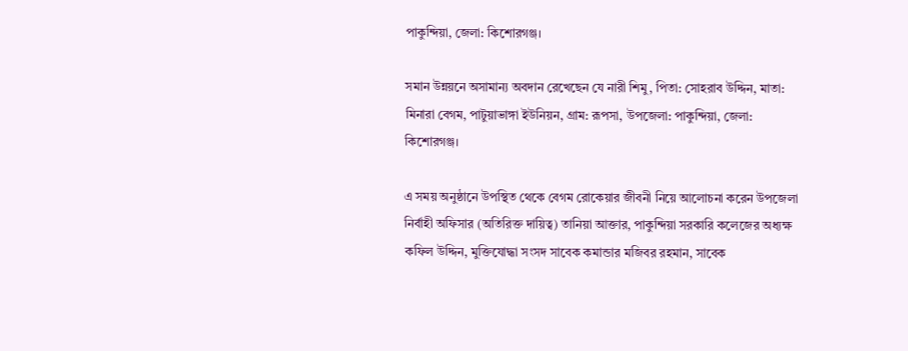পাকুন্দিয়া, জেলা: কিশোরগঞ্জ।

সমান উন্নয়নে অসামান্য অবদান রেখেছেন যে নারী শিমু, পিতা: সোহরাব উদ্দিন, মাতা: মিনারা বেগম, পাটুয়াভাঙ্গা ইউনিয়ন, গ্রাম: রূপসা, উপজেলা: পাকুন্দিয়া, জেলা: কিশোরগঞ্জ।

এ সময় অনুষ্ঠানে উপস্থিত থেকে বেগম রোকেয়ার জীবনী নিয়ে আলোচনা করেন উপজেলা নির্বাহী অফিসার (অতিরিক্ত দায়িত্ব) তানিয়া আক্তার, পাকুন্দিয়া সরকারি কলেজের অধ্যক্ষ কফিল উদ্দিন, মুক্তিযোদ্ধা সংসদ সাবেক কমান্ডার মজিবর রহমান, সাবেক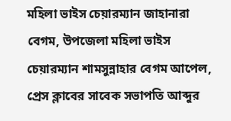মহিলা ভাইস চেয়ারম্যান জাহানারা বেগম, উপজেলা মহিলা ভাইস চেয়ারম্যান শামসুন্নাহার বেগম আপেল, প্রেস ক্লাবের সাবেক সভাপতি আব্দুর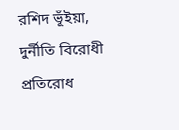রশিদ ভূঁইয়া, দুর্নীতি বিরোধী প্রতিরোধ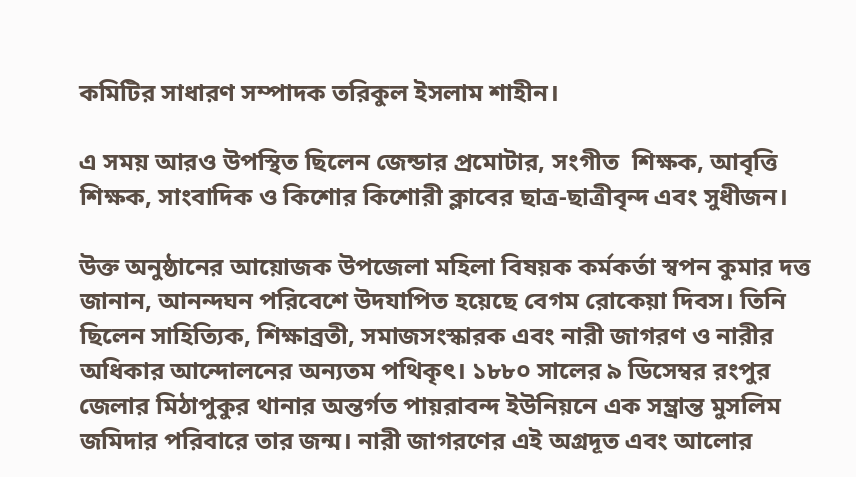কমিটির সাধারণ সম্পাদক তরিকুল ইসলাম শাহীন।

এ সময় আরও উপস্থিত ছিলেন জেন্ডার প্রমোটার, সংগীত  শিক্ষক, আবৃত্তি শিক্ষক, সাংবাদিক ও কিশোর কিশোরী ক্লাবের ছাত্র-ছাত্রীবৃন্দ এবং সুধীজন।

উক্ত অনুষ্ঠানের আয়োজক উপজেলা মহিলা বিষয়ক কর্মকর্তা স্বপন কুমার দত্ত জানান, আনন্দঘন পরিবেশে উদযাপিত হয়েছে বেগম রোকেয়া দিবস। তিনি ছিলেন সাহিত্যিক, শিক্ষাব্রতী, সমাজসংস্কারক এবং নারী জাগরণ ও নারীর অধিকার আন্দোলনের অন্যতম পথিকৃৎ। ১৮৮০ সালের ৯ ডিসেম্বর রংপুর জেলার মিঠাপুকুর থানার অন্তর্গত পায়রাবন্দ ইউনিয়নে এক সম্ভ্রান্ত মুসলিম জমিদার পরিবারে তার জন্ম। নারী জাগরণের এই অগ্রদূত এবং আলোর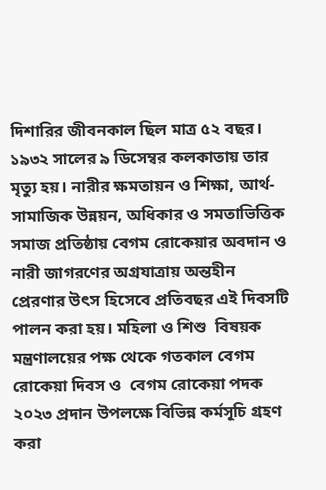দিশারির জীবনকাল ছিল মাত্র ৫২ বছর। ১৯৩২ সালের ৯ ডিসেম্বর কলকাতায় তার মৃত্যু হয়। নারীর ক্ষমতায়ন ও শিক্ষা, আর্থ-সামাজিক উন্নয়ন, অধিকার ও সমতাভিত্তিক সমাজ প্রতিষ্ঠায় বেগম রোকেয়ার অবদান ও নারী জাগরণের অগ্রযাত্রায় অন্তহীন প্রেরণার উৎস হিসেবে প্রতিবছর এই দিবসটি পালন করা হয়। মহিলা ও শিশু  বিষয়ক মন্ত্রণালয়ের পক্ষ থেকে গতকাল বেগম  রোকেয়া দিবস ও  বেগম রোকেয়া পদক ২০২৩ প্রদান উপলক্ষে বিভিন্ন কর্মসূচি গ্রহণ করা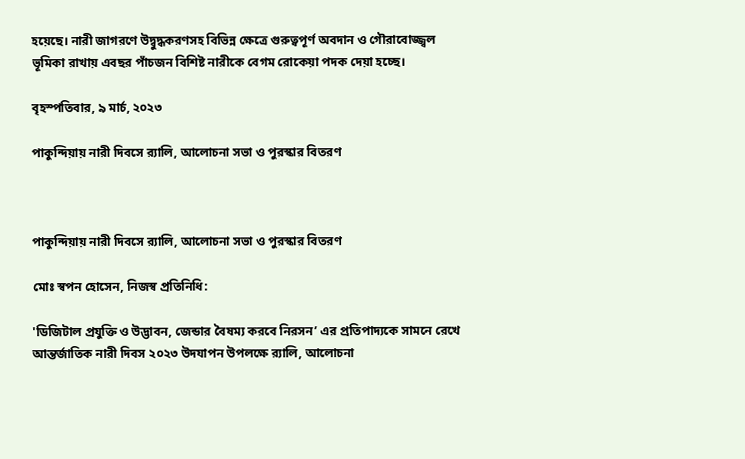হয়েছে। নারী জাগরণে উদ্বুদ্ধকরণসহ বিভিন্ন ক্ষেত্রে গুরুত্বপূর্ণ অবদান ও গৌরাবোজ্জ্বল ভূমিকা রাখায় এবছর পাঁচজন বিশিষ্ট নারীকে বেগম রোকেয়া পদক দেয়া হচ্ছে।

বৃহস্পতিবার, ৯ মার্চ, ২০২৩

পাকুন্দিয়ায় নারী দিবসে র‍্যালি, আলোচনা সভা ও পুরস্কার বিতরণ



পাকুন্দিয়ায় নারী দিবসে র‍্যালি, আলোচনা সভা ও পুরস্কার বিতরণ

মোঃ স্বপন হোসেন, নিজস্ব প্রতিনিধি:

'ডিজিটাল প্রযুক্তি ও উদ্ভাবন, জেন্ডার বৈষম্য করবে নিরসন’ এর প্রতিপাদ্যকে সামনে রেখে আন্তর্জাতিক নারী দিবস ২০২৩ উদযাপন উপলক্ষে র‍্যালি, আলোচনা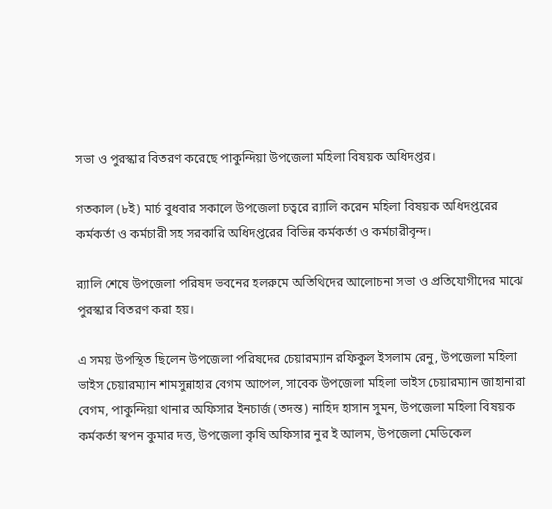সভা ও পুরস্কার বিতরণ করেছে পাকুন্দিয়া উপজেলা মহিলা বিষয়ক অধিদপ্তর।

গতকাল (৮ই) মার্চ বুধবার সকালে উপজেলা চত্বরে র‍্যালি করেন মহিলা বিষয়ক অধিদপ্তরের কর্মকর্তা ও কর্মচারী সহ সরকারি অধিদপ্তরের বিভিন্ন কর্মকর্তা ও কর্মচারীবৃন্দ।

র‍্যালি শেষে উপজেলা পরিষদ ভবনের হলরুমে অতিথিদের আলোচনা সভা ও প্রতিযোগীদের মাঝে পুরস্কার বিতরণ করা হয়।

এ সময় উপস্থিত ছিলেন উপজেলা পরিষদের চেয়ারম্যান রফিকুল ইসলাম রেনু, উপজেলা মহিলা ভাইস চেয়ারম্যান শামসুন্নাহার বেগম আপেল, সাবেক উপজেলা মহিলা ভাইস চেয়ারম্যান জাহানারা বেগম, পাকুন্দিয়া থানার অফিসার ইনচার্জ (তদন্ত) নাহিদ হাসান সুমন, উপজেলা মহিলা বিষয়ক কর্মকর্তা স্বপন কুমার দত্ত, উপজেলা কৃষি অফিসার নুর ই আলম, উপজেলা মেডিকেল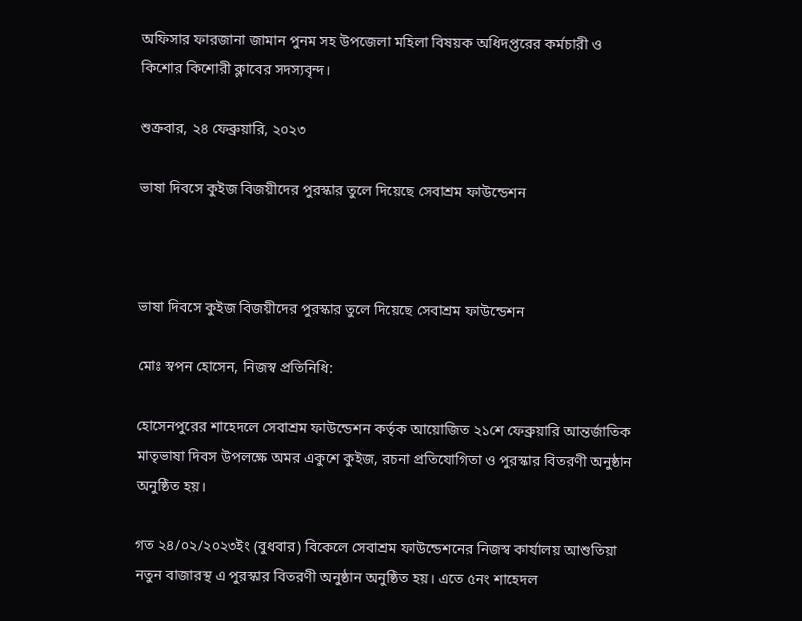অফিসার ফারজানা জামান পুনম সহ উপজেলা মহিলা বিষয়ক অধিদপ্তরের কর্মচারী ও কিশোর কিশোরী ক্লাবের সদস্যবৃন্দ।

শুক্রবার, ২৪ ফেব্রুয়ারি, ২০২৩

ভাষা দিবসে কুইজ বিজয়ীদের পুরস্কার তুলে দিয়েছে সেবাশ্রম ফাউন্ডেশন



ভাষা দিবসে কুইজ বিজয়ীদের পুরস্কার তুলে দিয়েছে সেবাশ্রম ফাউন্ডেশন

মোঃ স্বপন হোসেন, নিজস্ব প্রতিনিধি:

হোসেনপুরের শাহেদলে সেবাশ্রম ফাউন্ডেশন কর্তৃক আয়োজিত ২১শে ফেব্রুয়ারি আন্তর্জাতিক মাতৃভাষা দিবস উপলক্ষে অমর একুশে কুইজ, রচনা প্রতিযোগিতা ও পুরস্কার বিতরণী অনুষ্ঠান অনুষ্ঠিত হয়।

গত ২৪/০২/২০২৩ইং (বুধবার) বিকেলে সেবাশ্রম ফাউন্ডেশনের নিজস্ব কার্যালয় আশুতিয়া নতুন বাজারস্থ এ পুরস্কার বিতরণী অনুষ্ঠান অনুষ্ঠিত হয়। এতে ৫নং শাহেদল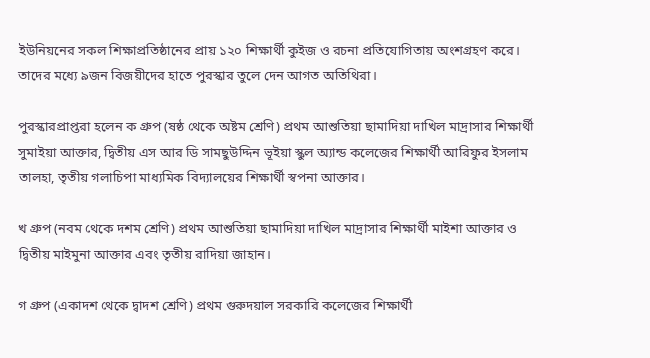ইউনিয়নের সকল শিক্ষাপ্রতিষ্ঠানের প্রায় ১২০ শিক্ষার্থী কুইজ ও রচনা প্রতিযোগিতায় অংশগ্রহণ করে। তাদের মধ্যে ৯জন বিজয়ীদের হাতে পুরস্কার তুলে দেন আগত অতিথিরা।

পুরস্কারপ্রাপ্তরা হলেন ক গ্রুপ (ষষ্ঠ থেকে অষ্টম শ্রেণি) প্রথম আশুতিয়া ছামাদিয়া দাখিল মাদ্রাসার শিক্ষার্থী সুমাইয়া আক্তার, দ্বিতীয় এস আর ডি সামছুউদ্দিন ভূইয়া স্কুল অ্যান্ড কলেজের শিক্ষার্থী আরিফুর ইসলাম তালহা, তৃতীয় গলাচিপা মাধ্যমিক বিদ্যালয়ের শিক্ষার্থী স্বপনা আক্তার।

খ গ্রুপ (নবম থেকে দশম শ্রেণি) প্রথম আশুতিয়া ছামাদিয়া দাখিল মাদ্রাসার শিক্ষার্থী মাইশা আক্তার ও দ্বিতীয় মাইমুনা আক্তার এবং তৃতীয় রাদিয়া জাহান।

গ গ্রুপ (একাদশ থেকে দ্বাদশ শ্রেণি) প্রথম গুরুদয়াল সরকারি কলেজের শিক্ষার্থী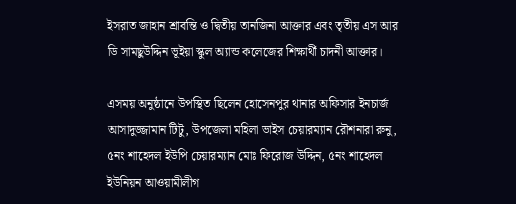ইসরাত জাহান শ্রাবন্তি ও দ্বিতীয় তানজিনা আক্তার এবং তৃতীয় এস আর ডি সামছুউদ্দিন ভূইয়া স্কুল অ্যান্ড কলেজের শিক্ষার্থী চাদনী আক্তার।

এসময় অনুষ্ঠানে উপস্থিত ছিলেন হোসেনপুর থানার অফিসার ইনচার্জ আসাদুজ্জামান টিটু, উপজেলা মহিলা ভাইস চেয়ারম্যান রৌশনারা রুনু, ৫নং শাহেদল ইউপি চেয়ারম্যান মোঃ ফিরোজ উদ্দিন, ৫নং শাহেদল ইউনিয়ন আওয়ামীলীগ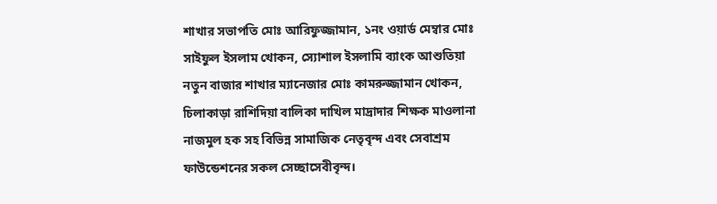শাখার সভাপতি মোঃ আরিফুজ্জামান, ১নং ওয়ার্ড মেম্বার মোঃ সাইফুল ইসলাম খোকন, স্যোশাল ইসলামি ব্যাংক আশুতিয়া নতুন বাজার শাখার ম্যানেজার মোঃ কামরুজ্জামান খোকন, চিলাকাড়া রাশিদিয়া বালিকা দাখিল মাদ্রাদার শিক্ষক মাওলানা নাজমুল হক সহ বিভিন্ন সামাজিক নেতৃবৃন্দ এবং সেবাশ্রম ফাউন্ডেশনের সকল সেচ্ছাসেবীবৃন্দ।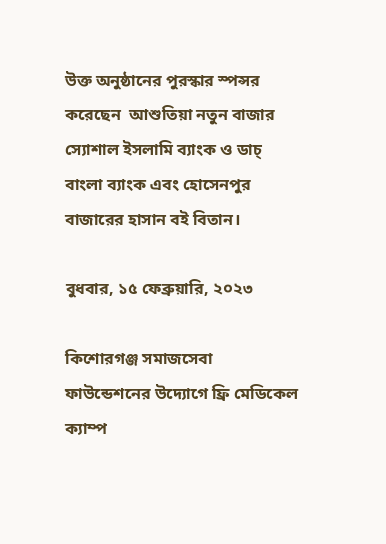উক্ত অনুষ্ঠানের পুরস্কার স্পন্সর করেছেন  আশুতিয়া নতুন বাজার স্যোশাল ইসলামি ব্যাংক ও ডাচ্ বাংলা ব্যাংক এবং হোসেনপুর বাজারের হাসান বই বিতান।

বুধবার, ১৫ ফেব্রুয়ারি, ২০২৩

কিশোরগঞ্জ সমাজসেবা ফাউন্ডেশনের উদ্যোগে ফ্রি মেডিকেল ক্যাম্প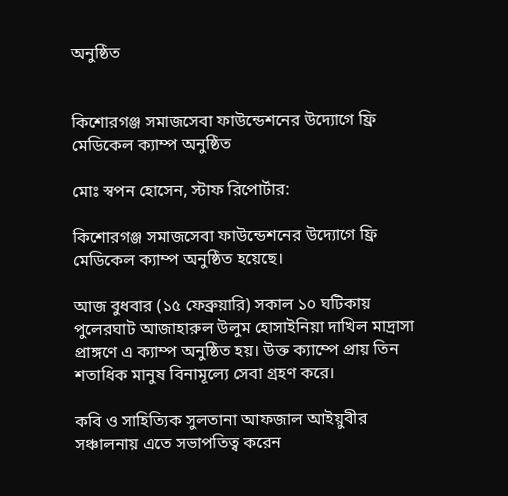অনুষ্ঠিত


কিশোরগঞ্জ সমাজসেবা ফাউন্ডেশনের উদ্যোগে ফ্রি মেডিকেল ক্যাম্প অনুষ্ঠিত

মোঃ স্বপন হোসেন, স্টাফ রিপোর্টার:

কিশোরগঞ্জ সমাজসেবা ফাউন্ডেশনের উদ্যোগে ফ্রি মেডিকেল ক্যাম্প অনুষ্ঠিত হয়েছে।

আজ বুধবার (১৫ ফেব্রুয়ারি) সকাল ১০ ঘটিকায় পুলেরঘাট আজাহারুল উলুম হোসাইনিয়া দাখিল মাদ্রাসা প্রাঙ্গণে এ ক্যাম্প অনুষ্ঠিত হয়। উক্ত ক্যাম্পে প্রায় তিন শতাধিক মানুষ বিনামূল্যে সেবা গ্রহণ করে।

কবি ও সাহিত্যিক সুলতানা আফজাল আইয়ুবীর সঞ্চালনায় এতে সভাপতিত্ব করেন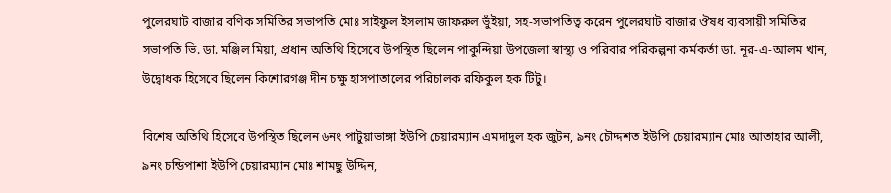পুলেরঘাট বাজার বণিক সমিতির সভাপতি মোঃ সাইফুল ইসলাম জাফরুল ভুঁইয়া, সহ-সভাপতিত্ব করেন পুলেরঘাট বাজার ঔষধ ব্যবসায়ী সমিতির সভাপতি ভি. ডা. মঞ্জিল মিয়া, প্রধান অতিথি হিসেবে উপস্থিত ছিলেন পাকুন্দিয়া উপজেলা স্বাস্থ্য ও পরিবার পরিকল্পনা কর্মকর্তা ডা. নূর-এ-আলম খান, উদ্বোধক হিসেবে ছিলেন কিশোরগঞ্জ দীন চক্ষু হাসপাতালের পরিচালক রফিকুল হক টিটু।

বিশেষ অতিথি হিসেবে উপস্থিত ছিলেন ৬নং পাটুয়াভাঙ্গা ইউপি চেয়ারম্যান এমদাদুল হক জুটন, ৯নং চৌদ্দশত ইউপি চেয়ারম্যান মোঃ আতাহার আলী, ৯নং চন্ডিপাশা ইউপি চেয়ারম্যান মোঃ শামছু উদ্দিন,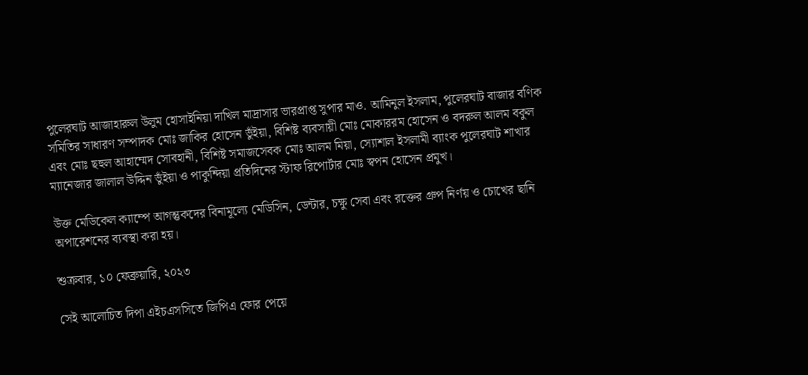পুলেরঘাট আজাহারুল উলুম হোসাইনিয়া দাখিল মাদ্রাসার ভারপ্রাপ্ত সুপার মাও. আমিনুল ইসলাম, পুলেরঘাট বাজার বণিক সমিতির সাধারণ সম্পাদক মোঃ জাকির হোসেন ভুঁইয়া, বিশিষ্ট ব্যবসায়ী মোঃ মোকাররম হোসেন ও বদরুল আলম বকুল এবং মোঃ ছহুল আহাম্মেদ সোবহানী, বিশিষ্ট সমাজসেবক মোঃ আলম মিয়া, স্যোশাল ইসলামী ব্যাংক পুলেরঘাট শাখার ম্যানেজার জালাল উদ্দিন ভুঁইয়া ও পাকুন্দিয়া প্রতিদিনের স্টাফ রিপোর্টার মোঃ স্বপন হোসেন প্রমুখ।

উক্ত মেডিকেল ক্যাম্পে আগন্তুকদের বিনামূল্যে মেডিসিন, ডেন্টার, চক্ষু সেবা এবং রক্তের গ্রুপ নির্ণয় ও চোখের ছানি অপারেশনের ব্যবস্থা করা হয়।

শুক্রবার, ১০ ফেব্রুয়ারি, ২০২৩

সেই আলোচিত দিপা এইচএসসিতে জিপিএ ফোর পেয়ে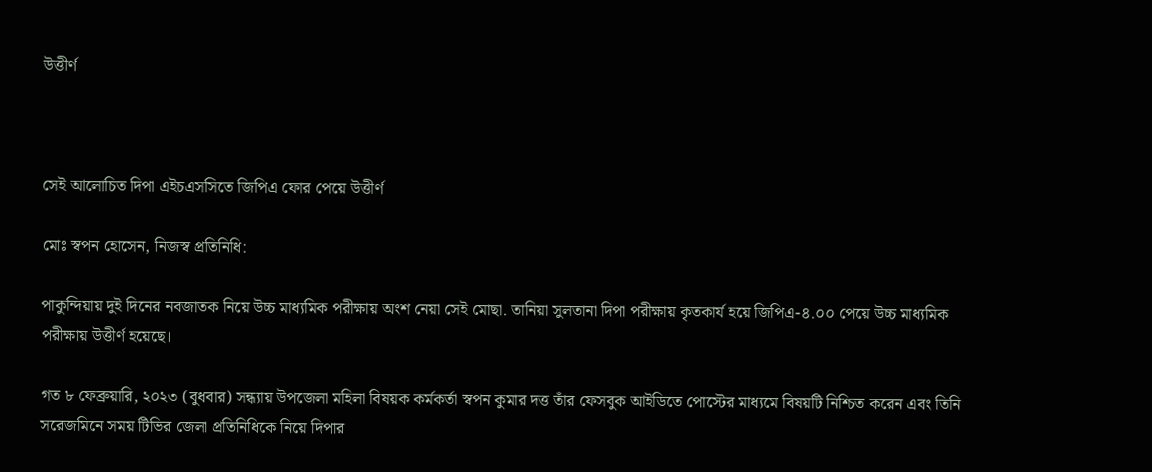উত্তীর্ণ



সেই আলোচিত দিপা এইচএসসিতে জিপিএ ফোর পেয়ে উত্তীর্ণ

মোঃ স্বপন হোসেন, নিজস্ব প্রতিনিধি:

পাকুন্দিয়ায় দুই দিনের নবজাতক নিয়ে উচ্চ মাধ্যমিক পরীক্ষায় অংশ নেয়া সেই মোছা. তানিয়া সুলতানা দিপা পরীক্ষায় কৃতকার্য হয়ে জিপিএ-৪.০০ পেয়ে উচ্চ মাধ্যমিক পরীক্ষায় উত্তীর্ণ হয়েছে।

গত ৮ ফেব্রুয়ারি, ২০২৩ (বুধবার) সন্ধ্যায় উপজেলা মহিলা বিষয়ক কর্মকর্তা স্বপন কুমার দত্ত তাঁর ফেসবুক আইডিতে পোস্টের মাধ্যমে বিষয়টি নিশ্চিত করেন এবং তিনি সরেজমিনে সময় টিভির জেলা প্রতিনিধিকে নিয়ে দিপার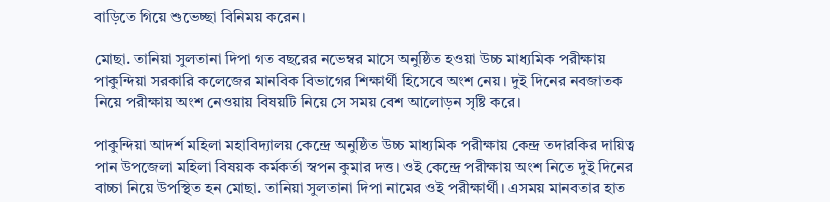বাড়িতে গিয়ে শুভেচ্ছা বিনিময় করেন।

মোছা. তানিয়া সুলতানা দিপা গত বছরের নভেম্বর মাসে অনুষ্ঠিত হওয়া উচ্চ মাধ্যমিক পরীক্ষায় পাকুন্দিয়া সরকারি কলেজের মানবিক বিভাগের শিক্ষার্থী হিসেবে অংশ নেয়। দুই দিনের নবজাতক নিয়ে পরীক্ষায় অংশ নেওয়ায় বিষয়টি নিয়ে সে সময় বেশ আলোড়ন সৃষ্টি করে।

পাকুন্দিয়া আদর্শ মহিলা মহাবিদ্যালয় কেন্দ্রে অনুষ্ঠিত উচ্চ মাধ্যমিক পরীক্ষায় কেন্দ্র তদারকির দায়িত্ব পান উপজেলা মহিলা বিষয়ক কর্মকর্তা স্বপন কুমার দত্ত। ওই কেন্দ্রে পরীক্ষায় অংশ নিতে দুই দিনের বাচ্চা নিয়ে উপস্থিত হন মোছা. তানিয়া সুলতানা দিপা নামের ওই পরীক্ষার্থী। এসময় মানবতার হাত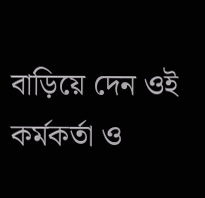বাড়িয়ে দেন ওই কর্মকর্তা ও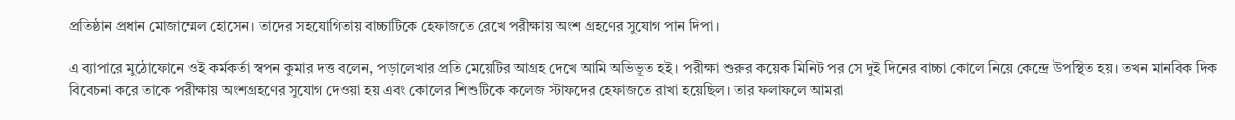প্রতিষ্ঠান প্রধান মোজাম্মেল হোসেন। তাদের সহযোগিতায় বাচ্চাটিকে হেফাজতে রেখে পরীক্ষায় অংশ গ্রহণের সুযোগ পান দিপা।

এ ব্যাপারে মুঠোফোনে ওই কর্মকর্তা স্বপন কুমার দত্ত বলেন, পড়ালেখার প্রতি মেয়েটির আগ্রহ দেখে আমি অভিভূত হই। পরীক্ষা শুরুর কয়েক মিনিট পর সে দুই দিনের বাচ্চা কোলে নিয়ে কেন্দ্রে উপস্থিত হয়। তখন মানবিক দিক বিবেচনা করে তাকে পরীক্ষায় অংশগ্রহণের সুযোগ দেওয়া হয় এবং কোলের শিশুটিকে কলেজ স্টাফদের হেফাজতে রাখা হয়েছিল। তার ফলাফলে আমরা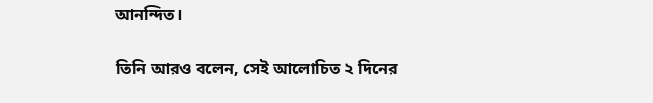আনন্দিত।

তিনি আরও বলেন, সেই আলোচিত ২ দিনের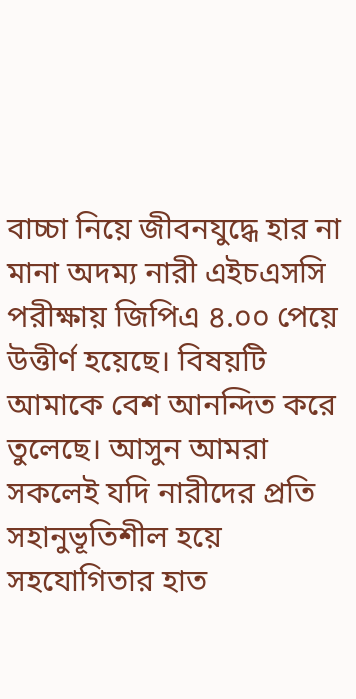বাচ্চা নিয়ে জীবনযুদ্ধে হার না মানা অদম্য নারী এইচএসসি পরীক্ষায় জিপিএ ৪.০০ পেয়ে উত্তীর্ণ হয়েছে। বিষয়টি আমাকে বেশ আনন্দিত করে তুলেছে। আসুন আমরা সকলেই যদি নারীদের প্রতি সহানুভূতিশীল হয়ে সহযোগিতার হাত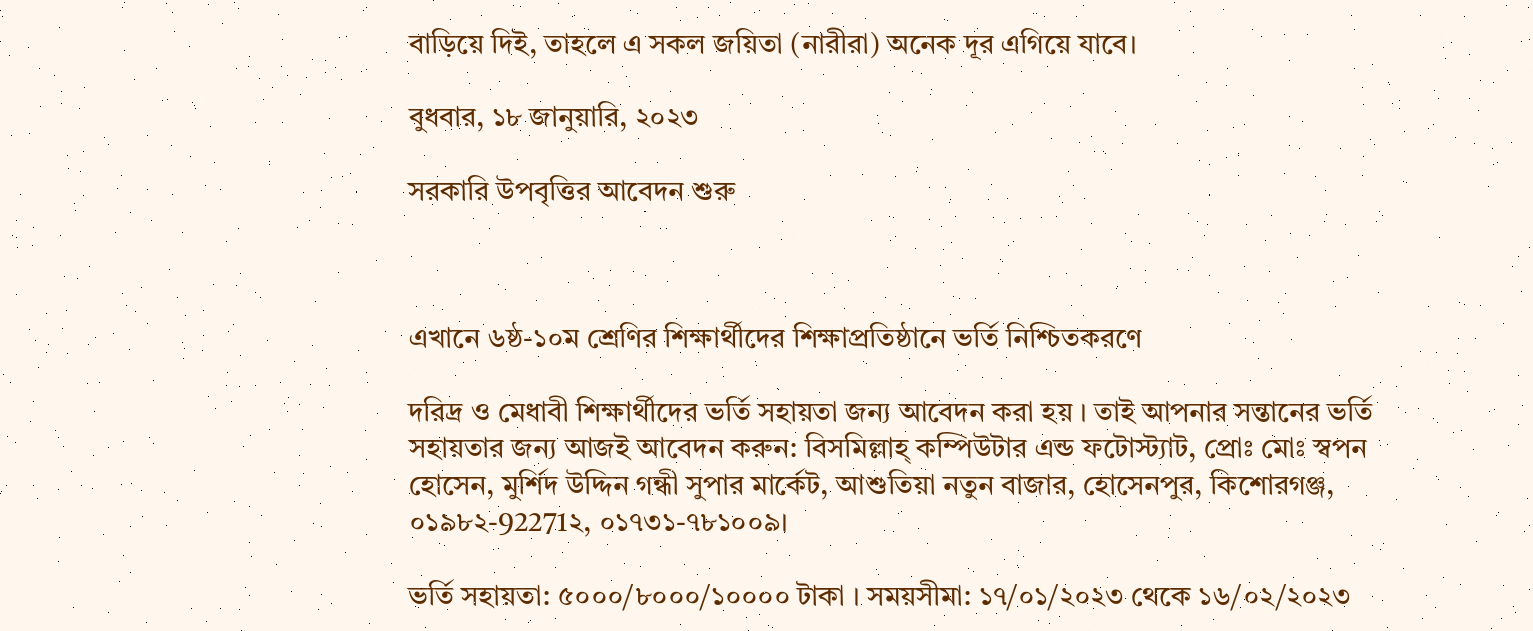বাড়িয়ে দিই, তাহলে এ সকল জয়িতা (নারীরা) অনেক দূর এগিয়ে যাবে।

বুধবার, ১৮ জানুয়ারি, ২০২৩

সরকারি উপবৃত্তির আবেদন শুরু



এখানে ৬ষ্ঠ-১০ম শ্রেণির শিক্ষার্থীদের শিক্ষাপ্রতিষ্ঠানে ভর্তি নিশ্চিতকরণে

দরিদ্র ও মেধাবী শিক্ষার্থীদের ভর্তি সহায়তা জন্য আবেদন করা হয় । তাই আপনার সন্তানের ভর্তি সহায়তার জন্য আজই আবেদন করুন: বিসমিল্লাহ্ কম্পিউটার এন্ড ফটোস্ট্যাট, প্রোঃ মোঃ স্বপন হোসেন, মুর্শিদ উদ্দিন গন্ধী সুপার মার্কেট, আশুতিয়া নতুন বাজার, হোসেনপুর, কিশোরগঞ্জ, ০১৯৮২-92271২, ০১৭৩১-৭৮১০০৯।

ভর্তি সহায়তা: ৫০০০/৮০০০/১০০০০ টাকা । সময়সীমা: ১৭/০১/২০২৩ থেকে ১৬/০২/২০২৩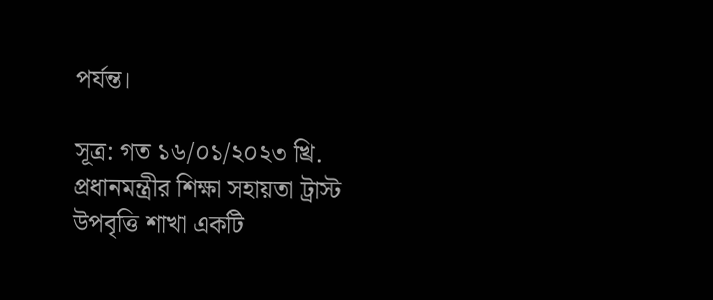পর্যন্ত।

সূত্র: গত ১৬/০১/২০২৩ খ্রি. প্রধানমন্ত্রীর শিক্ষা সহায়তা ট্রাস্ট উপবৃত্তি শাখা একটি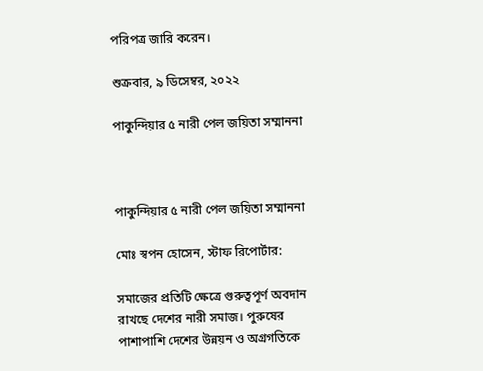পরিপত্র জারি করেন।

শুক্রবার, ৯ ডিসেম্বর, ২০২২

পাকুন্দিয়ার ৫ নারী পেল জয়িতা সম্মাননা



পাকুন্দিয়ার ৫ নারী পেল জয়িতা সম্মাননা

মোঃ স্বপন হোসেন, স্টাফ রিপোর্টার:

সমাজের প্রতিটি ক্ষেত্রে গুরুত্বপূর্ণ অবদান রাখছে দেশের নারী সমাজ। পুরুষের পাশাপাশি দেশের উন্নয়ন ও অগ্রগতিকে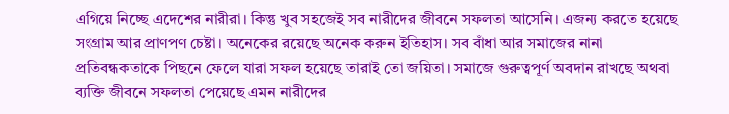এগিয়ে নিচ্ছে এদেশের নারীরা। কিন্তু খুব সহজেই সব নারীদের জীবনে সফলতা আসেনি। এজন্য করতে হয়েছে সংগ্রাম আর প্রাণপণ চেষ্টা। অনেকের রয়েছে অনেক করুন ইতিহাস। সব বাঁধা আর সমাজের নানা প্রতিবন্ধকতাকে পিছনে ফেলে যারা সফল হয়েছে তারাই তো জয়িতা। সমাজে গুরুত্বপূর্ণ অবদান রাখছে অথবা ব্যক্তি জীবনে সফলতা পেয়েছে এমন নারীদের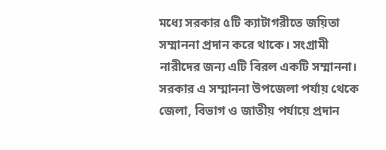মধ্যে সরকার ৫টি ক্যাটাগরীতে জয়িতা সম্মাননা প্রদান করে থাকে। সংগ্রামী নারীদের জন্য এটি বিরল একটি সম্মাননা। সরকার এ সম্মাননা উপজেলা পর্যায় থেকে জেলা, বিভাগ ও জাতীয় পর্যায়ে প্রদান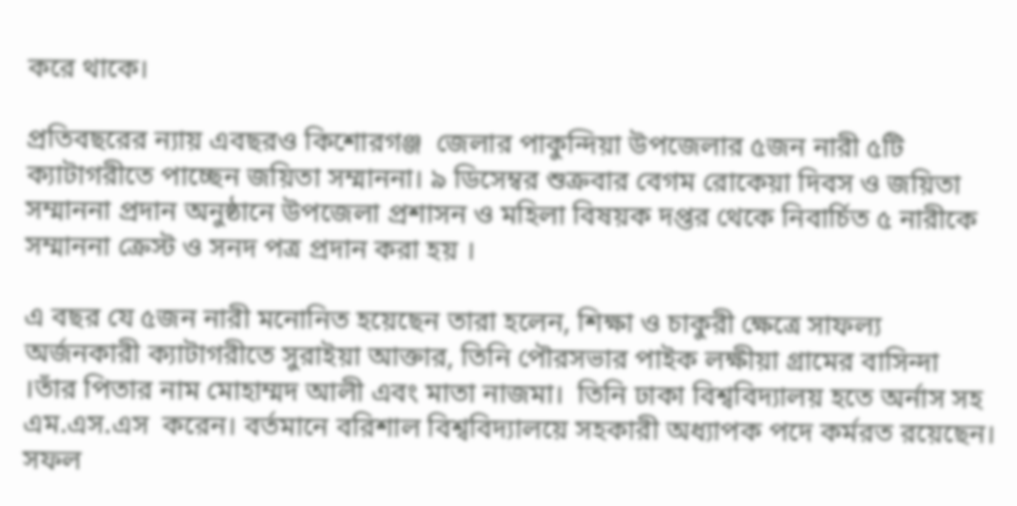করে থাকে।

প্রতিবছরের ন্যায় এবছরও কিশোরগঞ্জ  জেলার পাকুন্দিয়া উপজেলার ৫জন নারী ৫টি ক্যাটাগরীতে পাচ্ছেন জয়িতা সম্মাননা। ৯ ডিসেম্বর শুক্রবার বেগম রোকেয়া দিবস ও জয়িতা সম্মাননা প্রদান অনুষ্ঠানে উপজেলা প্রশাসন ও মহিলা বিষয়ক দপ্তর থেকে নিবার্চিত ৫ নারীকে সম্মাননা ক্রেস্ট ও সনদ পত্র প্রদান করা হয় ।

এ বছর যে ৫জন নারী মনোনিত হয়েছেন তারা হলেন, শিক্ষা ও চাকুরী ক্ষেত্রে সাফল্য অর্জনকারী ক্যাটাগরীতে সুরাইয়া আক্তার, তিনি পৌরসভার পাইক লক্ষীয়া গ্রামের বাসিন্দা ।তাঁর পিতার নাম মোহাম্মদ আলী এবং মাতা নাজমা।  তিনি ঢাকা বিশ্ববিদ্যালয় হতে অর্নাস সহ এম.এস.এস  করেন। বর্তমানে বরিশাল বিশ্ববিদ্যালয়ে সহকারী অধ্যাপক পদে কর্মরত রয়েছেন। সফল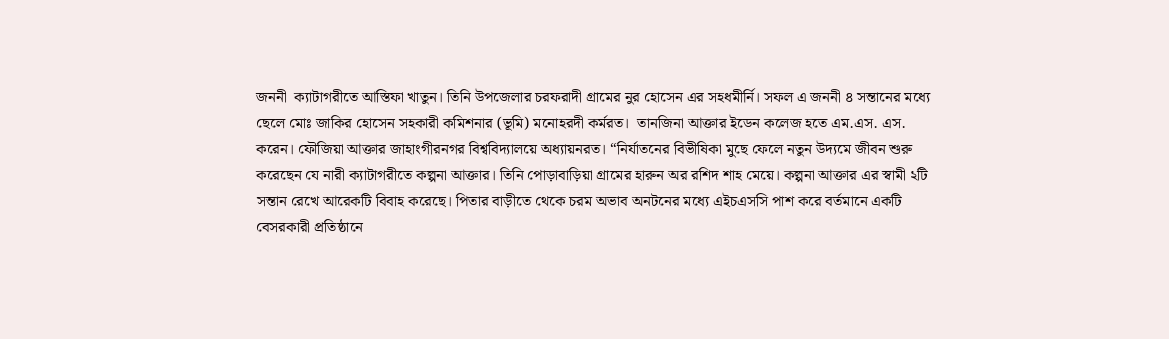জননী  ক্যাটাগরীতে আস্তিফা খাতুন। তিনি উপজেলার চরফরাদী গ্রামের নুর হোসেন এর সহধমীর্নি। সফল এ জননী ৪ সন্তানের মধ্যে ছেলে মোঃ জাকির হোসেন সহকারী কমিশনার (ভূমি) মনোহরদী কর্মরত।  তানজিনা আক্তার ইডেন কলেজ হতে এম.এস. এস. করেন। ফৌজিয়া আক্তার জাহাংগীরনগর বিশ্ববিদ্যালয়ে অধ্যায়নরত। “নির্যাতনের বিভীষিকা মুছে ফেলে নতুন উদ্যমে জীবন শুরু করেছেন যে নারী ক্যাটাগরীতে কল্পনা আক্তার। তিনি পোড়াবাড়িয়া গ্রামের হারুন অর রশিদ শাহ মেয়ে। কল্পনা আক্তার এর স্বামী ২টি সন্তান রেখে আরেকটি বিবাহ করেছে। পিতার বাড়ীতে থেকে চরম অভাব অনটনের মধ্যে এইচএসসি পাশ করে বর্তমানে একটি বেসরকারী প্রতিষ্ঠানে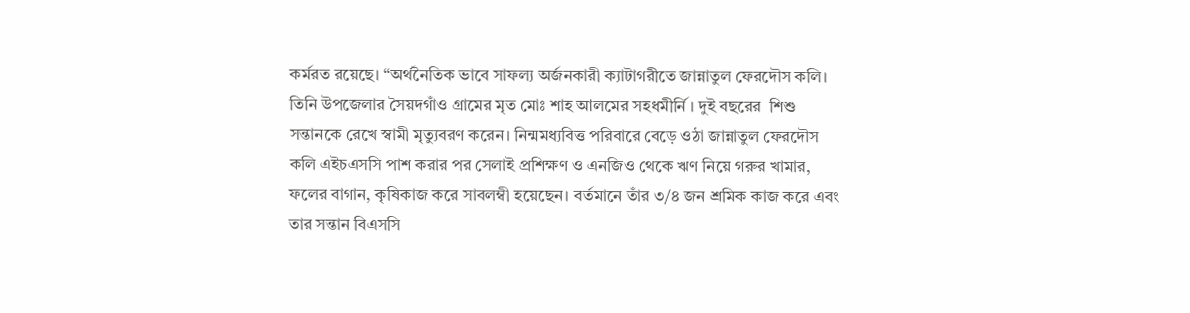কর্মরত রয়েছে। “অর্থনৈতিক ভাবে সাফল্য অর্জনকারী ক্যাটাগরীতে জান্নাতুল ফেরদৌস কলি। তিনি উপজেলার সৈয়দগাঁও গ্রামের মৃত মোঃ শাহ আলমের সহধমীর্নি । দুই বছরের  শিশু সন্তানকে রেখে স্বামী মৃত্যুবরণ করেন। নিন্মমধ্যবিত্ত পরিবারে বেড়ে ওঠা জান্নাতুল ফেরদৌস কলি এইচএসসি পাশ করার পর সেলাই প্রশিক্ষণ ও এনজিও থেকে ঋণ নিয়ে গরুর খামার, ফলের বাগান, কৃষিকাজ করে সাবলম্বী হয়েছেন। বর্তমানে তাঁর ৩/৪ জন শ্রমিক কাজ করে এবং তার সন্তান বিএসসি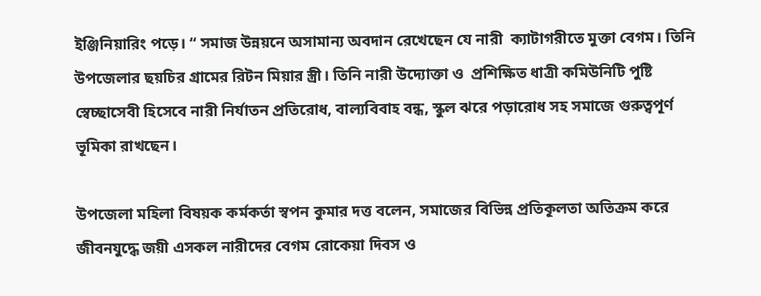ইঞ্জিনিয়ারিং পড়ে। “ সমাজ উন্নয়নে অসামান্য অবদান রেখেছেন যে নারী  ক্যাটাগরীতে মুক্তা বেগম। তিনি উপজেলার ছয়চির গ্রামের রিটন মিয়ার স্ত্রী। তিনি নারী উদ্যোক্তা ও  প্রশিক্ষিত ধাত্রী কমিউনিটি পুষ্টি স্বেচ্ছাসেবী হিসেবে নারী নির্যাতন প্রতিরোধ, বাল্যবিবাহ বন্ধ, স্কুল ঝরে পড়ারোধ সহ সমাজে গুরুত্বপূর্ণ ভূমিকা রাখছেন।

উপজেলা মহিলা বিষয়ক কর্মকর্তা স্বপন কুমার দত্ত বলেন, সমাজের বিভিন্ন প্রতিকূলতা অতিক্রম করে জীবনযুদ্ধে জয়ী এসকল নারীদের বেগম রোকেয়া দিবস ও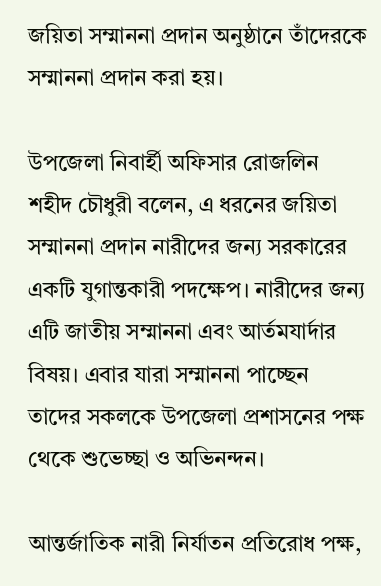জয়িতা সম্মাননা প্রদান অনুষ্ঠানে তাঁদেরকে সম্মাননা প্রদান করা হয়।

উপজেলা নিবার্হী অফিসার রোজলিন শহীদ চৌধুরী বলেন, এ ধরনের জয়িতা সম্মাননা প্রদান নারীদের জন্য সরকারের একটি যুগান্তকারী পদক্ষেপ। নারীদের জন্য এটি জাতীয় সম্মাননা এবং আর্তমযার্দার বিষয়। এবার যারা সম্মাননা পাচ্ছেন  তাদের সকলকে উপজেলা প্রশাসনের পক্ষ থেকে শুভেচ্ছা ও অভিনন্দন।

আন্তর্জাতিক নারী নির্যাতন প্রতিরোধ পক্ষ,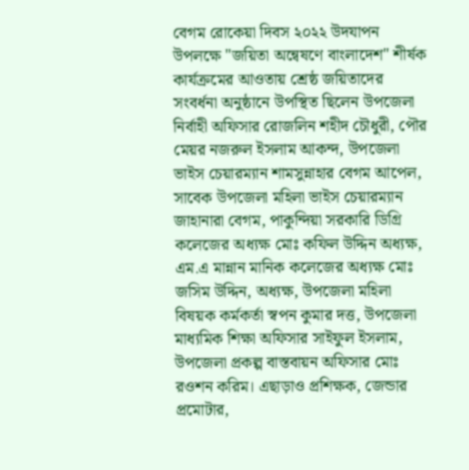বেগম রোকেয়া দিবস ২০২২ উদযাপন উপলক্ষে "জয়িতা অন্বেষণে বাংলাদেশ" শীর্ষক কার্যক্রমের আওতায় শ্রেষ্ঠ জয়িতাদের সংবর্ধনা অনুষ্ঠানে উপস্থিত ছিলেন উপজেলা নির্বাহী অফিসার রোজলিন শহীদ চৌধুরী, পৌর মেয়র নজরুল ইসলাম আকন্দ, উপজেলা ভাইস চেয়ারম্যান শামসুন্নাহার বেগম আপেল, সাবেক উপজেলা মহিলা ভাইস চেয়ারম্যান জাহানারা বেগম, পাকুন্দিয়া সরকারি ডিগ্রি কলেজের অধ্যক্ষ মোঃ কফিল উদ্দিন অধ্যক্ষ, এম.এ মান্নান মানিক কলেজের অধ্যক্ষ মোঃ জসিম উদ্দিন, অধ্যক্ষ, উপজেলা মহিলা বিষয়ক কর্মকর্তা স্বপন কুমার দত্ত, উপজেলা মাধ্যমিক শিক্ষা অফিসার সাইফুল ইসলাম, উপজেলা প্রকল্প বাস্তবায়ন অফিসার মোঃ রওশন করিম। এছাড়াও প্রশিক্ষক, জেন্ডার প্রমোটার,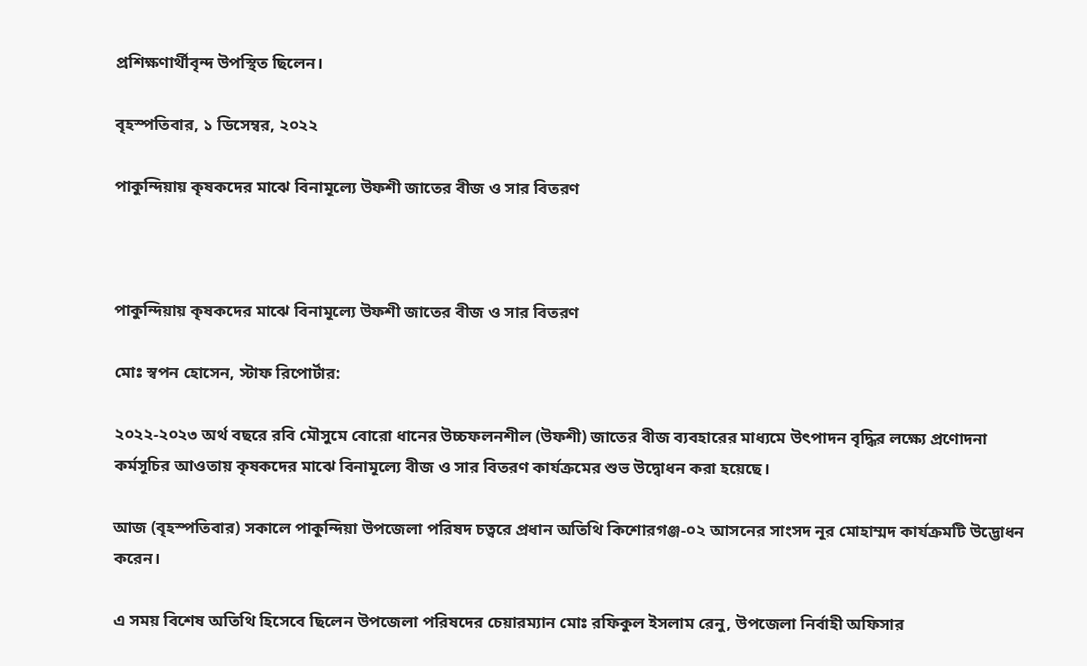প্রশিক্ষণার্থীবৃন্দ উপস্থিত ছিলেন।

বৃহস্পতিবার, ১ ডিসেম্বর, ২০২২

পাকুন্দিয়ায় কৃষকদের মাঝে বিনামূল্যে উফশী জাতের বীজ ও সার বিতরণ



পাকুন্দিয়ায় কৃষকদের মাঝে বিনামূল্যে উফশী জাতের বীজ ও সার বিতরণ

মোঃ স্বপন হোসেন, স্টাফ রিপোর্টার:

২০২২-২০২৩ অর্থ বছরে রবি মৌসুমে বোরো ধানের উচ্চফলনশীল (উফশী) জাতের বীজ ব্যবহারের মাধ্যমে উৎপাদন বৃদ্ধির লক্ষ্যে প্রণোদনা কর্মসূচির আওতায় কৃষকদের মাঝে বিনামূল্যে বীজ ও সার বিতরণ কার্যক্রমের শুভ উদ্বোধন করা হয়েছে।

আজ (বৃহস্পতিবার) সকালে পাকুন্দিয়া উপজেলা পরিষদ চত্বরে প্রধান অতিথি কিশোরগঞ্জ-০২ আসনের সাংসদ নূর মোহাম্মদ কার্যক্রমটি উদ্ভোধন করেন।

এ সময় বিশেষ অতিথি হিসেবে ছিলেন উপজেলা পরিষদের চেয়ারম্যান মোঃ রফিকুল ইসলাম রেনু, উপজেলা নির্বাহী অফিসার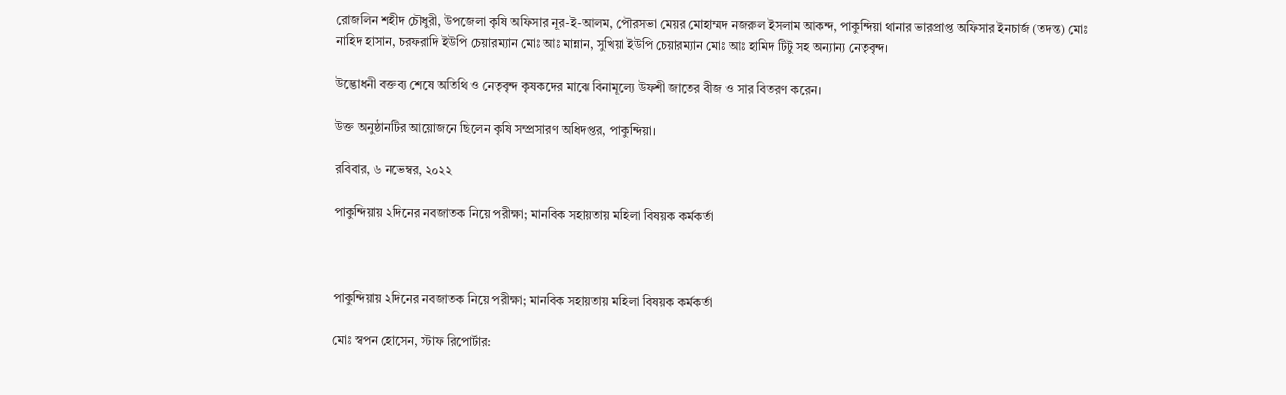রোজলিন শহীদ চৌধুরী, উপজেলা কৃষি অফিসার নূর-ই-আলম, পৌরসভা মেয়র মোহাম্মদ নজরুল ইসলাম আকন্দ, পাকুন্দিয়া থানার ভারপ্রাপ্ত অফিসার ইনচার্জ (তদন্ত) মোঃ নাহিদ হাসান, চরফরাদি ইউপি চেয়ারম্যান মোঃ আঃ মান্নান, সুখিয়া ইউপি চেয়ারম্যান মোঃ আঃ হামিদ টিটু সহ অন্যান্য নেতৃবৃন্দ।

উদ্ভোধনী বক্তব্য শেষে অতিথি ও নেতৃবৃন্দ কৃষকদের মাঝে বিনামূল্যে উফশী জাতের বীজ ও সার বিতরণ করেন।

উক্ত অনুষ্ঠানটির আয়োজনে ছিলেন কৃষি সম্প্রসারণ অধিদপ্তর, পাকুন্দিয়া।

রবিবার, ৬ নভেম্বর, ২০২২

পাকুন্দিয়ায় ২দিনের নবজাতক নিয়ে পরীক্ষা; মানবিক সহায়তায় মহিলা বিষয়ক কর্মকর্তা



পাকুন্দিয়ায় ২দিনের নবজাতক নিয়ে পরীক্ষা; মানবিক সহায়তায় মহিলা বিষয়ক কর্মকর্তা

মোঃ স্বপন হোসেন, স্টাফ রিপোর্টার: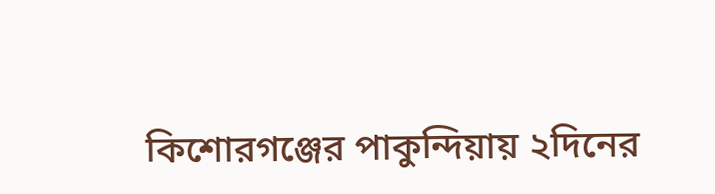কিশোরগঞ্জের পাকুন্দিয়ায় ২দিনের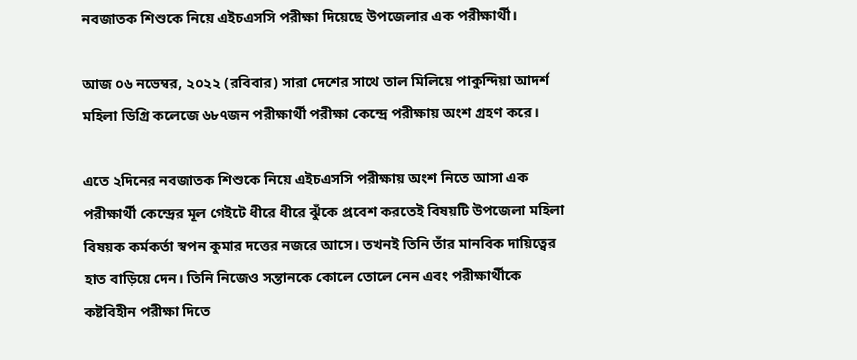নবজাতক শিশুকে নিয়ে এইচএসসি পরীক্ষা দিয়েছে উপজেলার এক পরীক্ষার্থী।

আজ ০৬ নভেম্বর, ২০২২ (রবিবার) সারা দেশের সাথে তাল মিলিয়ে পাকুন্দিয়া আদর্শ মহিলা ডিগ্রি কলেজে ৬৮৭জন পরীক্ষার্থী পরীক্ষা কেন্দ্রে পরীক্ষায় অংশ গ্রহণ করে।

এতে ২দিনের নবজাতক শিশুকে নিয়ে এইচএসসি পরীক্ষায় অংশ নিতে আসা এক পরীক্ষার্থী কেন্দ্রের মূল গেইটে ধীরে ধীরে ঝুঁকে প্রবেশ করতেই বিষয়টি উপজেলা মহিলা বিষয়ক কর্মকর্তা স্বপন কুমার দত্তের নজরে আসে। তখনই তিনি তাঁর মানবিক দায়িত্বের হাত বাড়িয়ে দেন। তিনি নিজেও সন্তানকে কোলে তোলে নেন এবং পরীক্ষার্থীকে কষ্টবিহীন পরীক্ষা দিতে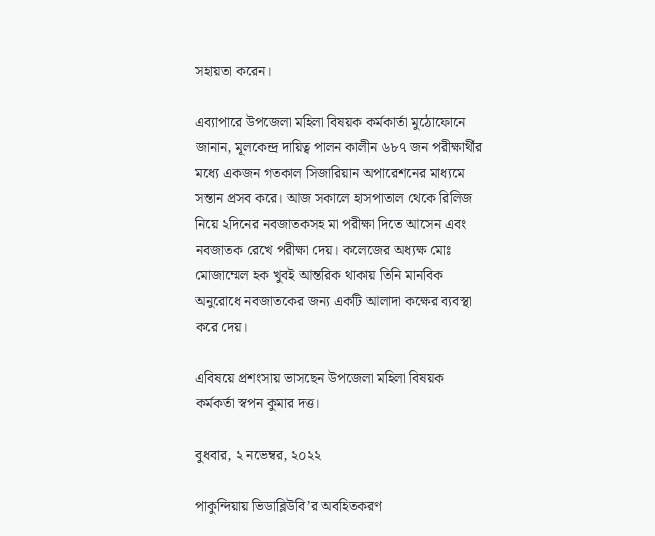সহায়তা করেন।

এব্যাপারে উপজেলা মহিলা বিষয়ক কর্মকার্তা মুঠোফোনে জানান, মূলকেন্দ্র দায়িত্ব পালন কালীন ৬৮৭ জন পরীক্ষার্থীর মধ্যে একজন গতকাল সিজারিয়ান অপারেশনের মাধ্যমে সন্তান প্রসব করে। আজ সকালে হাসপাতাল থেকে রিলিজ নিয়ে ২দিনের নবজাতকসহ মা পরীক্ষা দিতে আসেন এবং নবজাতক রেখে পরীক্ষা দেয়। কলেজের অধ্যক্ষ মোঃ মোজাম্মেল হক খুবই আন্তরিক থাকায় তিনি মানবিক অনুরোধে নবজাতকের জন্য একটি আলাদা কক্ষের ব্যবস্থা করে দেয়।

এবিষয়ে প্রশংসায় ভাসছেন উপজেলা মহিলা বিষয়ক কর্মকর্তা স্বপন কুমার দত্ত।

বুধবার, ২ নভেম্বর, ২০২২

পাকুন্দিয়ায় ভিডাব্লিউবি’র অবহিতকরণ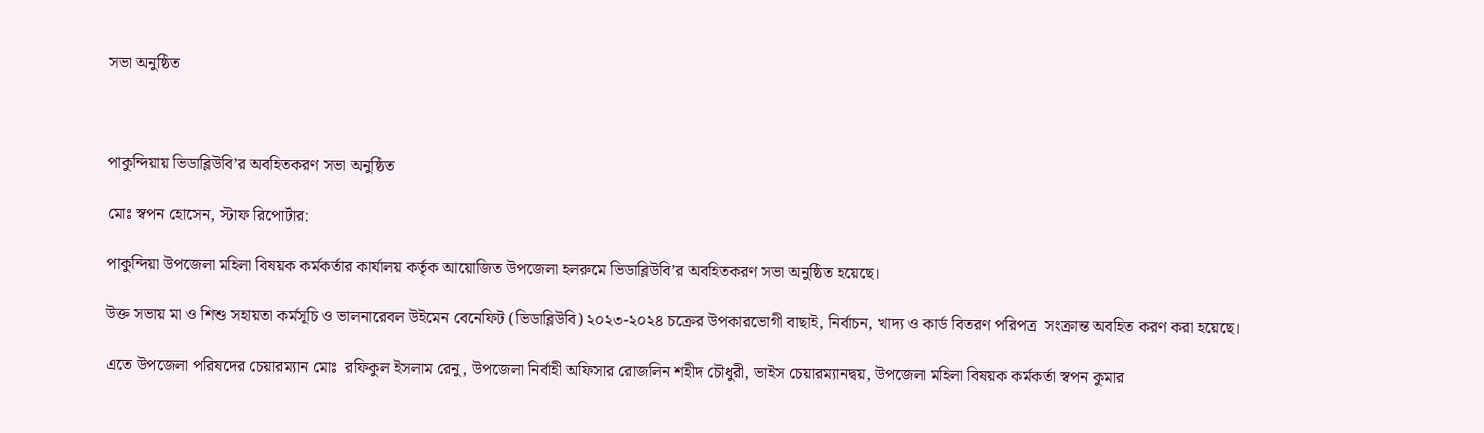সভা অনুষ্ঠিত



পাকুন্দিয়ায় ভিডাব্লিউবি’র অবহিতকরণ সভা অনুষ্ঠিত

মোঃ স্বপন হোসেন, স্টাফ রিপোর্টার:

পাকুন্দিয়া উপজেলা মহিলা বিষয়ক কর্মকর্তার কার্যালয় কর্তৃক আয়োজিত উপজেলা হলরুমে ভিডাব্লিউবি’র অবহিতকরণ সভা অনুষ্ঠিত হয়েছে।

উক্ত সভায় মা ও শিশু সহায়তা কর্মসূচি ও ভালনারেবল উইমেন বেনেফিট (ভিডাব্লিউবি) ২০২৩-২০২৪ চক্রের উপকারভোগী বাছাই, নির্বাচন, খাদ্য ও কার্ড বিতরণ পরিপত্র  সংক্রান্ত অবহিত করণ করা হয়েছে।

এতে উপজেলা পরিষদের চেয়ারম্যান মোঃ  রফিকুল ইসলাম রেনু, উপজেলা নির্বাহী অফিসার রোজলিন শহীদ চৌধুরী, ভাইস চেয়ারম্যানদ্বয়, উপজেলা মহিলা বিষয়ক কর্মকর্তা স্বপন কুমার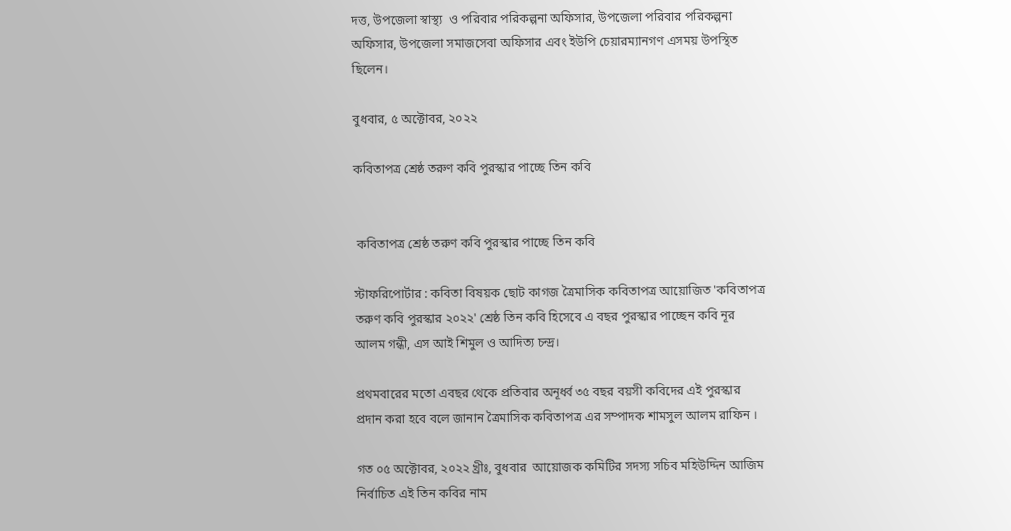দত্ত, উপজেলা স্বাস্থ্য  ও পরিবার পরিকল্পনা অফিসার, উপজেলা পরিবার পরিকল্পনা অফিসার, উপজেলা সমাজসেবা অফিসার এবং ইউপি চেয়ারম্যানগণ এসময় উপস্থিত ছিলেন।

বুধবার, ৫ অক্টোবর, ২০২২

কবিতাপত্র শ্রেষ্ঠ তরুণ কবি পুরস্কার পাচ্ছে তিন কবি


 কবিতাপত্র শ্রেষ্ঠ তরুণ কবি পুরস্কার পাচ্ছে তিন কবি

স্টাফরিপোর্টার : কবিতা বিষয়ক ছোট কাগজ ত্রৈমাসিক কবিতাপত্র আয়োজিত 'কবিতাপত্র তরুণ কবি পুরস্কার ২০২২' শ্রেষ্ঠ তিন কবি হিসেবে এ বছর পুরস্কার পাচ্ছেন কবি নূর আলম গন্ধী, এস আই শিমুল ও আদিত্য চন্দ্র।

প্রথমবারের মতো এবছর থেকে প্রতিবার অনূর্ধ্ব ৩৫ বছর বয়সী কবিদের এই পুরস্কার প্রদান করা হবে বলে জানান ত্রৈমাসিক কবিতাপত্র এর সম্পাদক শামসুল আলম রাফিন ।

গত ০৫ অক্টোবর, ২০২২ খ্রীঃ, বুধবার  আয়োজক কমিটির সদস্য সচিব মহিউদ্দিন আজিম  নির্বাচিত এই তিন কবির নাম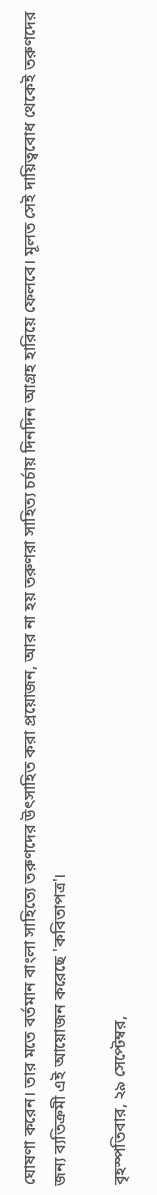ঘোষণা করেন। তার মতে বর্তমান বাংলা সাহিত্যে তরুণদের উৎসাহিত করা প্রয়োজন, আর না হয় তরুণরা সাহিত্য চর্চায় দিনদিন আগ্রহ হারিয়ে ফেলবে। মূলত সেই দায়িত্ববোধ থেকেই তরুণদের জন্য ব্যতিক্রমী এই আয়োজন করেছে 'কবিতাপত্র'।

বৃহস্পতিবার, ২৯ সেপ্টেম্বর,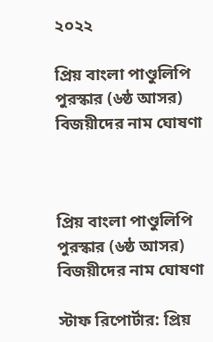২০২২

প্রিয় বাংলা পাণ্ডুলিপি পুরস্কার (৬ষ্ঠ আসর) বিজয়ীদের নাম ঘোষণা



প্রিয় বাংলা পাণ্ডুলিপি পুরস্কার (৬ষ্ঠ আসর) বিজয়ীদের নাম ঘোষণা

স্টাফ রিপোর্টার: প্রিয়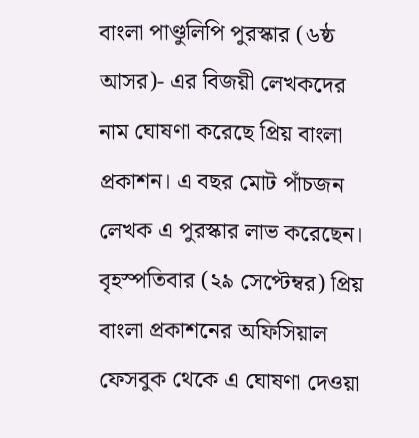বাংলা পাণ্ডুলিপি পুরস্কার (৬ষ্ঠ আসর)- এর বিজয়ী লেখকদের নাম ঘোষণা করেছে প্রিয় বাংলা প্রকাশন। এ বছর মোট পাঁচজন লেখক এ পুরস্কার লাভ করেছেন। বৃহস্পতিবার (২৯ সেপ্টেম্বর) প্রিয় বাংলা প্রকাশনের অফিসিয়াল ফেসবুক থেকে এ ঘোষণা দেওয়া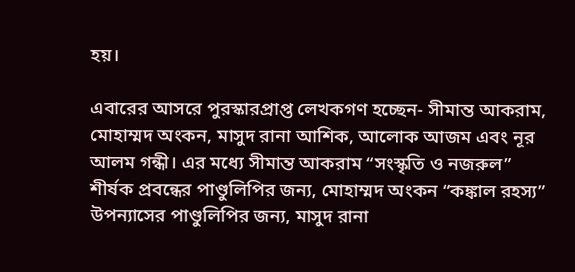হয়।

এবারের আসরে পুরস্কারপ্রাপ্ত লেখকগণ হচ্ছেন- সীমান্ত আকরাম, মোহাম্মদ অংকন, মাসুদ রানা আশিক, আলোক আজম এবং নূর আলম গন্ধী। এর মধ্যে সীমান্ত আকরাম “সংস্কৃতি ও নজরুল” শীর্ষক প্রবন্ধের পাণ্ডুলিপির জন্য, মোহাম্মদ অংকন “কঙ্কাল রহস্য” উপন্যাসের পাণ্ডুলিপির জন্য, মাসুদ রানা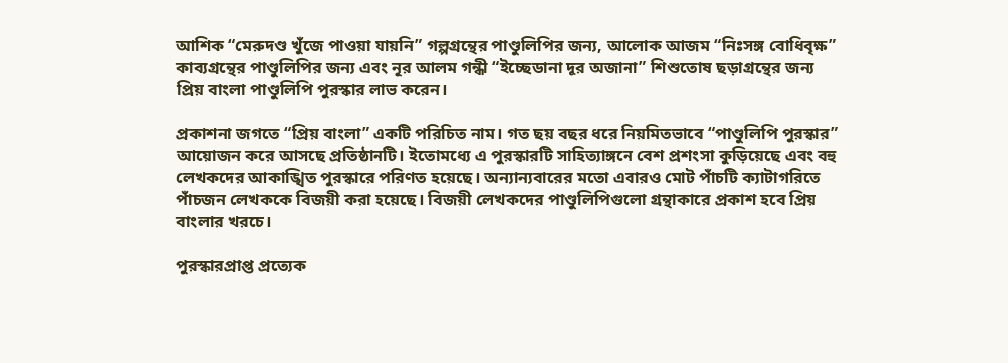আশিক “মেরুদণ্ড খুঁজে পাওয়া যায়নি” গল্পগ্রন্থের পাণ্ডুলিপির জন্য, আলোক আজম “নিঃসঙ্গ বোধিবৃক্ষ” কাব্যগ্রন্থের পাণ্ডুলিপির জন্য এবং নূর আলম গন্ধী “ইচ্ছেডানা দূর অজানা” শিশুতোষ ছড়াগ্রন্থের জন্য প্রিয় বাংলা পাণ্ডুলিপি পুরস্কার লাভ করেন।

প্রকাশনা জগতে “প্রিয় বাংলা” একটি পরিচিত নাম। গত ছয় বছর ধরে নিয়মিতভাবে “পাণ্ডুলিপি পুরস্কার” আয়োজন করে আসছে প্রতিষ্ঠানটি। ইতোমধ্যে এ পুরস্কারটি সাহিত্যাঙ্গনে বেশ প্রশংসা কুড়িয়েছে এবং বহু লেখকদের আকাঙ্খিত পুরস্কারে পরিণত হয়েছে। অন্যান্যবারের মতো এবারও মোট পাঁচটি ক্যাটাগরিতে পাঁচজন লেখককে বিজয়ী করা হয়েছে। বিজয়ী লেখকদের পাণ্ডুলিপিগুলো গ্রন্থাকারে প্রকাশ হবে প্রিয় বাংলার খরচে।

পুরস্কারপ্রাপ্ত প্রত্যেক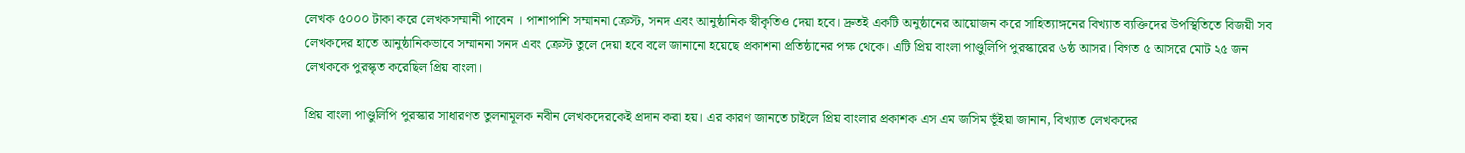লেখক ৫০০০ টাকা করে লেখকসম্মানী পাবেন । পাশাপাশি সম্মাননা ক্রেস্ট, সনদ এবং আনুষ্ঠানিক স্বীকৃতিও দেয়া হবে। দ্রুতই একটি অনুষ্ঠানের আয়োজন করে সাহিত্যাঙ্গনের বিখ্যাত ব্যক্তিদের উপস্থিতিতে বিজয়ী সব লেখকদের হাতে আনুষ্ঠানিকভাবে সম্মাননা সনদ এবং ক্রেস্ট তুলে দেয়া হবে বলে জানানো হয়েছে প্রকাশনা প্রতিষ্ঠানের পক্ষ থেকে। এটি প্রিয় বাংলা পাণ্ডুলিপি পুরস্কারের ৬ষ্ঠ আসর। বিগত ৫ আসরে মোট ২৫ জন লেখককে পুরস্কৃত করেছিল প্রিয় বাংলা।

প্রিয় বাংলা পাণ্ডুলিপি পুরস্কার সাধারণত তুলনামূলক নবীন লেখকদেরকেই প্রদান করা হয়। এর কারণ জানতে চাইলে প্রিয় বাংলার প্রকাশক এস এম জসিম ভূঁইয়া জানান, বিখ্যাত লেখকদের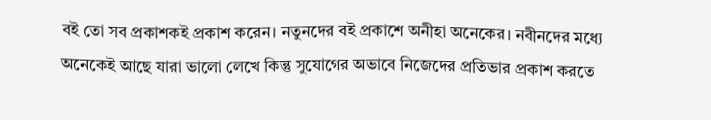বই তো সব প্রকাশকই প্রকাশ করেন। নতুনদের বই প্রকাশে অনীহা অনেকের। নবীনদের মধ্যে অনেকেই আছে যারা ভালো লেখে কিন্তু সুযোগের অভাবে নিজেদের প্রতিভার প্রকাশ করতে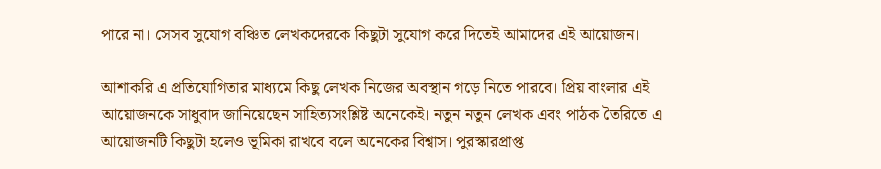পারে না। সেসব সুযোগ বঞ্চিত লেখকদেরকে কিছুটা সুযোগ করে দিতেই আমাদের এই আয়োজন।

আশাকরি এ প্রতিযোগিতার মাধ্যমে কিছু লেখক নিজের অবস্থান গড়ে নিতে পারবে। প্রিয় বাংলার এই আয়োজনকে সাধুবাদ জানিয়েছেন সাহিত্যসংশ্লিষ্ট অনেকেই। নতুন নতুন লেখক এবং পাঠক তৈরিতে এ আয়োজনটি কিছুটা হলেও ভূমিকা রাখবে বলে অনেকের বিশ্বাস। পুরস্কারপ্রাপ্ত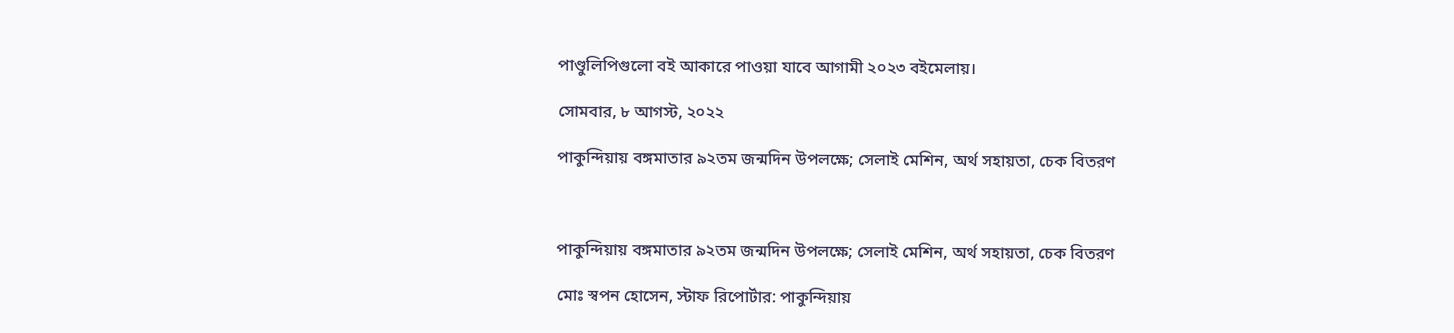পাণ্ডুলিপিগুলো বই আকারে পাওয়া যাবে আগামী ২০২৩ বইমেলায়।

সোমবার, ৮ আগস্ট, ২০২২

পাকুন্দিয়ায় বঙ্গমাতার ৯২তম জন্মদিন উপলক্ষে; সেলাই মেশিন, অর্থ সহায়তা, চেক বিতরণ



পাকুন্দিয়ায় বঙ্গমাতার ৯২তম জন্মদিন উপলক্ষে; সেলাই মেশিন, অর্থ সহায়তা, চেক বিতরণ

মোঃ স্বপন হোসেন, স্টাফ রিপোর্টার: পাকুন্দিয়ায়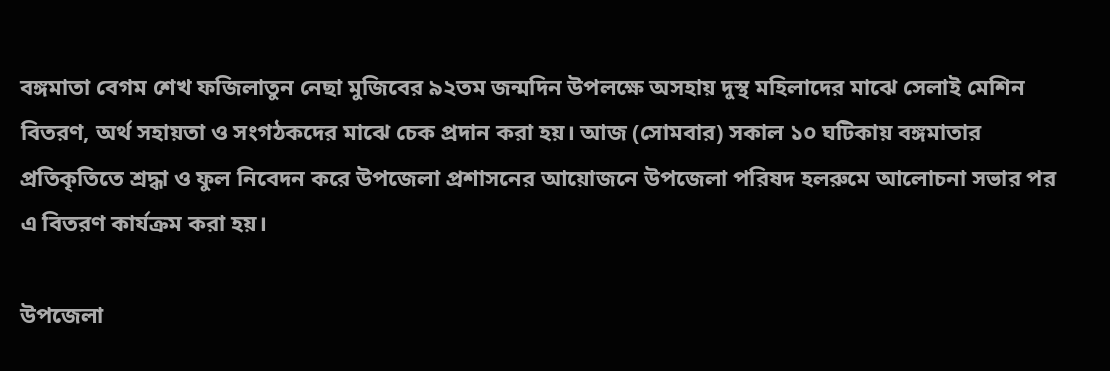বঙ্গমাতা বেগম শেখ ফজিলাতুন নেছা মুজিবের ৯২তম জন্মদিন উপলক্ষে অসহায় দুস্থ মহিলাদের মাঝে সেলাই মেশিন বিতরণ, অর্থ সহায়তা ও সংগঠকদের মাঝে চেক প্রদান করা হয়। আজ (সোমবার) সকাল ১০ ঘটিকায় বঙ্গমাতার প্রতিকৃতিতে শ্রদ্ধা ও ফুল নিবেদন করে উপজেলা প্রশাসনের আয়োজনে উপজেলা পরিষদ হলরুমে আলোচনা সভার পর এ বিতরণ কার্যক্রম করা হয়।

উপজেলা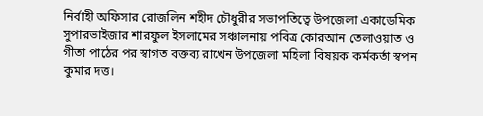নির্বাহী অফিসার রোজলিন শহীদ চৌধুরীর সভাপতিত্বে উপজেলা একাডেমিক সুপারভাইজার শারফুল ইসলামের সঞ্চালনায় পবিত্র কোরআন তেলাওয়াত ও গীতা পাঠের পর স্বাগত বক্তব্য রাখেন উপজেলা মহিলা বিষয়ক কর্মকর্তা স্বপন কুমার দত্ত।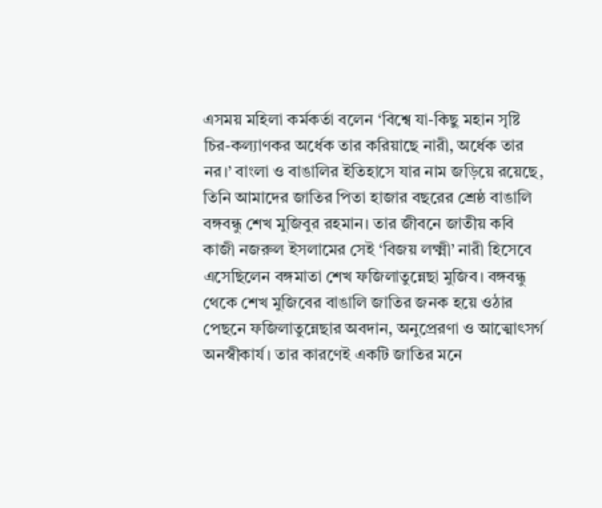এসময় মহিলা কর্মকর্তা বলেন ‘বিশ্বে যা-কিছু মহান সৃষ্টি চির-কল্যাণকর অর্ধেক তার করিয়াছে নারী, অর্ধেক তার নর।’ বাংলা ও বাঙালির ইতিহাসে যার নাম জড়িয়ে রয়েছে, তিনি আমাদের জাতির পিতা হাজার বছরের শ্রেষ্ঠ বাঙালি বঙ্গবন্ধু শেখ মুজিবুর রহমান। তার জীবনে জাতীয় কবি কাজী নজরুল ইসলামের সেই ‘বিজয় লক্ষ্মী’ নারী হিসেবে এসেছিলেন বঙ্গমাতা শেখ ফজিলাতুন্নেছা মুজিব। বঙ্গবন্ধু থেকে শেখ মুজিবের বাঙালি জাতির জনক হয়ে ওঠার পেছনে ফজিলাতুন্নেছার অবদান, অনুপ্রেরণা ও আত্মোৎসর্গ অনস্বীকার্য। তার কারণেই একটি জাতির মনে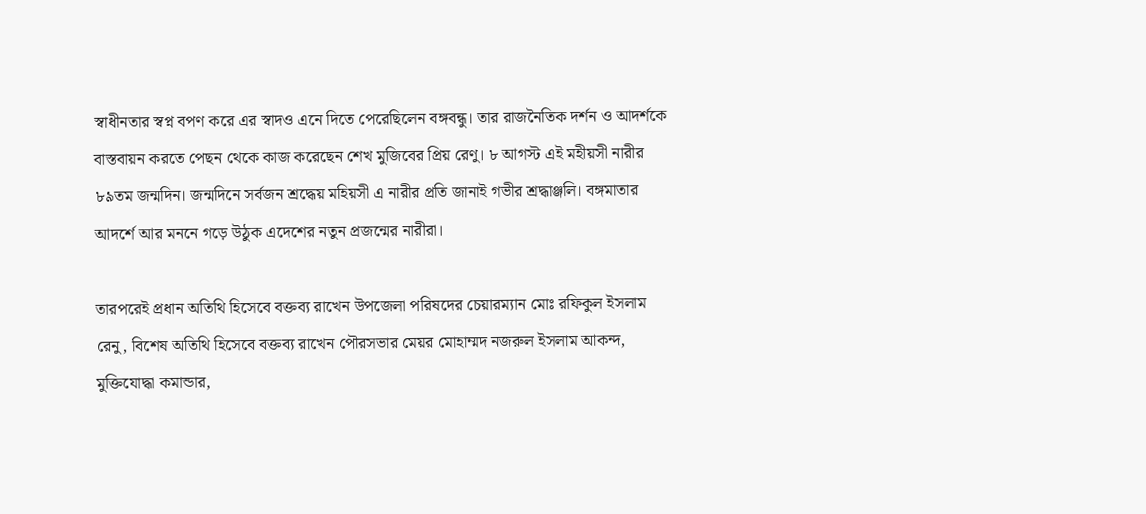স্বাধীনতার স্বপ্ন বপণ করে এর স্বাদও এনে দিতে পেরেছিলেন বঙ্গবন্ধু। তার রাজনৈতিক দর্শন ও আদর্শকে বাস্তবায়ন করতে পেছন থেকে কাজ করেছেন শেখ মুজিবের প্রিয় রেণু। ৮ আগস্ট এই মহীয়সী নারীর ৮৯তম জন্মদিন। জন্মদিনে সর্বজন শ্রদ্ধেয় মহিয়সী এ নারীর প্রতি জানাই গভীর শ্রদ্ধাঞ্জলি। বঙ্গমাতার আদর্শে আর মননে গড়ে উঠুক এদেশের নতুন প্রজন্মের নারীরা।

তারপরেই প্রধান অতিথি হিসেবে বক্তব্য রাখেন উপজেলা পরিষদের চেয়ারম্যান মোঃ রফিকুল ইসলাম রেনু, বিশেষ অতিথি হিসেবে বক্তব্য রাখেন পৌরসভার মেয়র মোহাম্মদ নজরুল ইসলাম আকন্দ, মুক্তিযোদ্ধা কমান্ডার,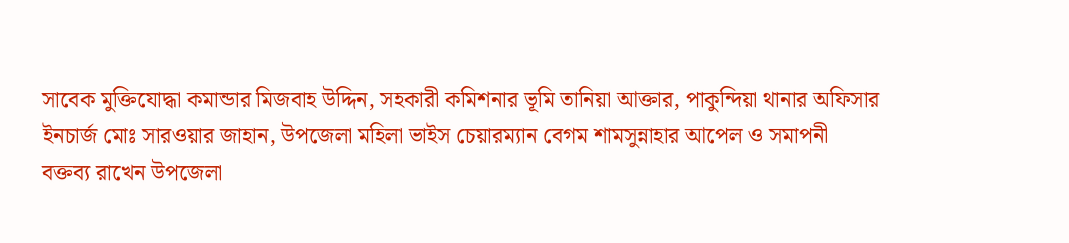সাবেক মুক্তিযোদ্ধা কমান্ডার মিজবাহ উদ্দিন, সহকারী কমিশনার ভূমি তানিয়া আক্তার, পাকুন্দিয়া থানার অফিসার ইনচার্জ মোঃ সারওয়ার জাহান, উপজেলা মহিলা ভাইস চেয়ারম্যান বেগম শামসুন্নাহার আপেল ও সমাপনী বক্তব্য রাখেন উপজেলা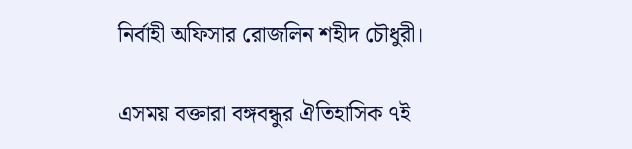নির্বাহী অফিসার রোজলিন শহীদ চৌধুরী।

এসময় বক্তারা বঙ্গবন্ধুর ঐতিহাসিক ৭ই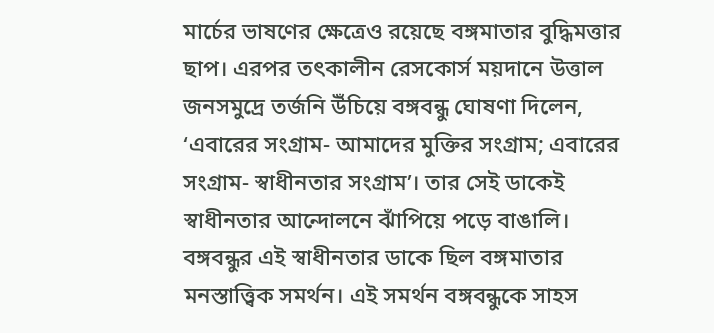মার্চের ভাষণের ক্ষেত্রেও রয়েছে বঙ্গমাতার বুদ্ধিমত্তার ছাপ। এরপর তৎকালীন রেসকোর্স ময়দানে উত্তাল জনসমুদ্রে তর্জনি উঁচিয়ে বঙ্গবন্ধু ঘোষণা দিলেন, ‘এবারের সংগ্রাম- আমাদের মুক্তির সংগ্রাম; এবারের সংগ্রাম- স্বাধীনতার সংগ্রাম’। তার সেই ডাকেই স্বাধীনতার আন্দোলনে ঝাঁপিয়ে পড়ে বাঙালি। বঙ্গবন্ধুর এই স্বাধীনতার ডাকে ছিল বঙ্গমাতার মনস্তাত্ত্বিক সমর্থন। এই সমর্থন বঙ্গবন্ধুকে সাহস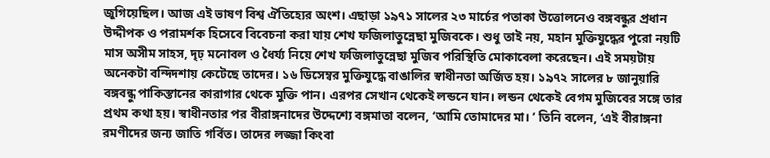জুগিয়েছিল। আজ এই ভাষণ বিশ্ব ঐতিহ্যের অংশ। এছাড়া ১৯৭১ সালের ২৩ মার্চের পতাকা উত্তোলনেও বঙ্গবন্ধুর প্রধান উদ্দীপক ও পরামর্শক হিসেবে বিবেচনা করা যায় শেখ ফজিলাতুন্নেছা মুজিবকে। শুধু তাই নয়, মহান মুক্তিযুদ্ধের পুরো নয়টি মাস অসীম সাহস, দৃঢ় মনোবল ও ধৈর্য্য নিয়ে শেখ ফজিলাতুন্নেছা মুজিব পরিস্থিতি মোকাবেলা করেছেন। এই সময়টায় অনেকটা বন্দিদশায় কেটেছে তাদের। ১৬ ডিসেম্বর মুক্তিযুদ্ধে বাঙালির স্বাধীনতা অর্জিত হয়। ১৯৭২ সালের ৮ জানুয়ারি বঙ্গবন্ধু পাকিস্তানের কারাগার থেকে মুক্তি পান। এরপর সেখান থেকেই লন্ডনে যান। লন্ডন থেকেই বেগম মুজিবের সঙ্গে তার প্রথম কথা হয়। স্বাধীনতার পর বীরাঙ্গনাদের উদ্দেশ্যে বঙ্গমাতা বলেন, ‘আমি তোমাদের মা। ’ তিনি বলেন, ‘এই বীরাঙ্গনা রমণীদের জন্য জাতি গর্বিত। তাদের লজ্জা কিংবা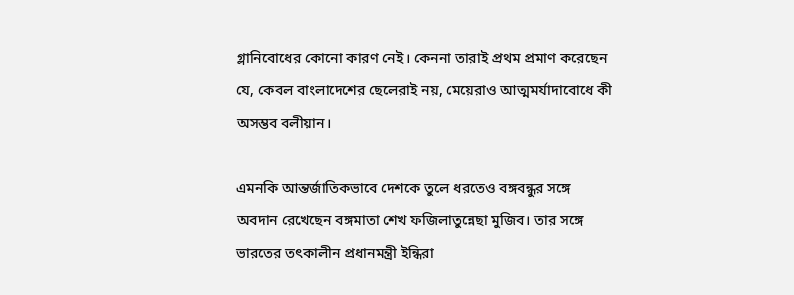গ্লানিবোধের কোনো কারণ নেই। কেননা তারাই প্রথম প্রমাণ করেছেন যে, কেবল বাংলাদেশের ছেলেরাই নয়, মেয়েরাও আত্মমর্যাদাবোধে কী অসম্ভব বলীয়ান।

এমনকি আন্তর্জাতিকভাবে দেশকে তুলে ধরতেও বঙ্গবন্ধুর সঙ্গে অবদান রেখেছেন বঙ্গমাতা শেখ ফজিলাতুন্নেছা মুজিব। তার সঙ্গে ভারতের তৎকালীন প্রধানমন্ত্রী ইন্ধিরা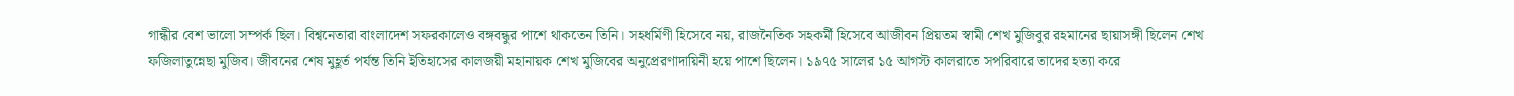গান্ধীর বেশ ভালো সম্পর্ক ছিল। বিশ্বনেতারা বাংলাদেশ সফরকালেও বঙ্গবন্ধুর পাশে থাকতেন তিনি। সহধর্মিণী হিসেবে নয়, রাজনৈতিক সহকর্মী হিসেবে আজীবন প্রিয়তম স্বামী শেখ মুজিবুর রহমানের ছায়াসঙ্গী ছিলেন শেখ ফজিলাতুন্নেছা মুজিব। জীবনের শেষ মুহূর্ত পর্যন্ত তিনি ইতিহাসের কালজয়ী মহানায়ক শেখ মুজিবের অনুপ্রেরণাদায়িনী হয়ে পাশে ছিলেন। ১৯৭৫ সালের ১৫ আগস্ট কালরাতে সপরিবারে তাদের হত্যা করে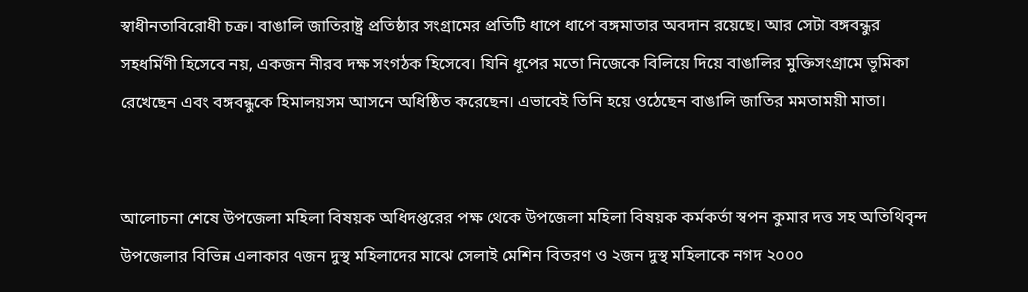স্বাধীনতাবিরোধী চক্র। বাঙালি জাতিরাষ্ট্র প্রতিষ্ঠার সংগ্রামের প্রতিটি ধাপে ধাপে বঙ্গমাতার অবদান রয়েছে। আর সেটা বঙ্গবন্ধুর সহধর্মিণী হিসেবে নয়, একজন নীরব দক্ষ সংগঠক হিসেবে। যিনি ধূপের মতো নিজেকে বিলিয়ে দিয়ে বাঙালির মুক্তিসংগ্রামে ভূমিকা রেখেছেন এবং বঙ্গবন্ধুকে হিমালয়সম আসনে অধিষ্ঠিত করেছেন। এভাবেই তিনি হয়ে ওঠেছেন বাঙালি জাতির মমতাময়ী মাতা।


আলোচনা শেষে উপজেলা মহিলা বিষয়ক অধিদপ্তরের পক্ষ থেকে উপজেলা মহিলা বিষয়ক কর্মকর্তা স্বপন কুমার দত্ত সহ অতিথিবৃন্দ উপজেলার বিভিন্ন এলাকার ৭জন দুস্থ মহিলাদের মাঝে সেলাই মেশিন বিতরণ ও ২জন দুস্থ মহিলাকে নগদ ২০০০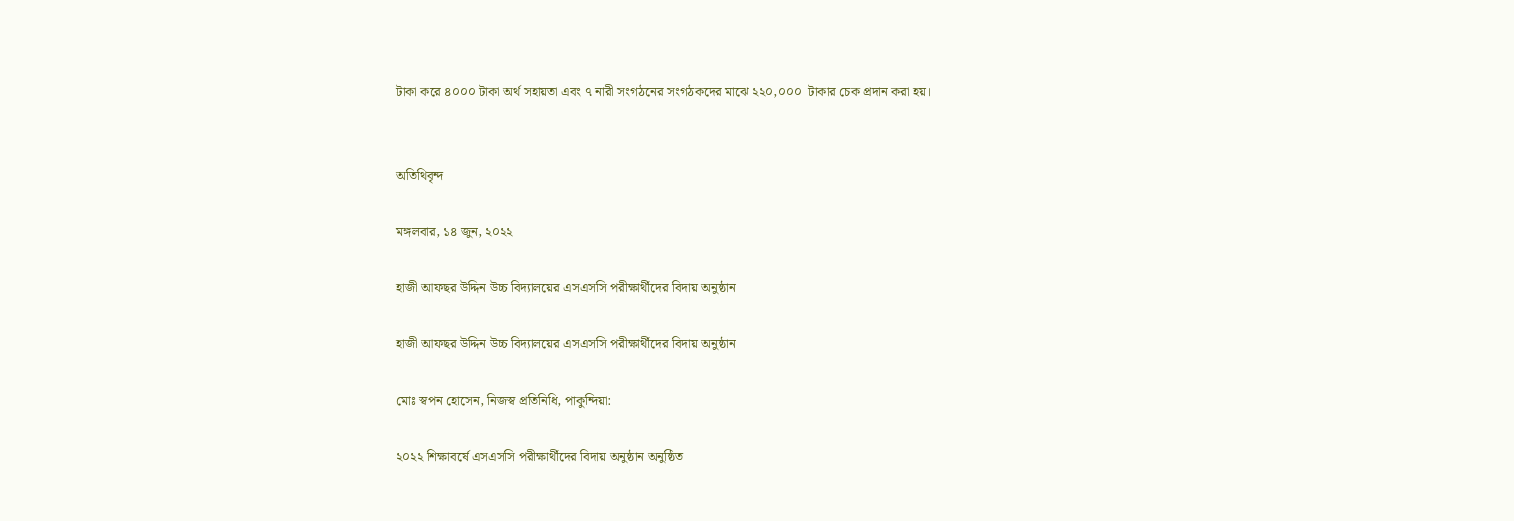টাকা করে ৪০০০ টাকা অর্থ সহায়তা এবং ৭ নারী সংগঠনের সংগঠকদের মাঝে ২২০,০০০  টাকার চেক প্রদান করা হয়।


অতিথিবৃন্দ

মঙ্গলবার, ১৪ জুন, ২০২২

হাজী আফছর উদ্দিন উচ্চ বিদ্যালয়ের এসএসসি পরীক্ষার্থীদের বিদায় অনুষ্ঠান

হাজী আফছর উদ্দিন উচ্চ বিদ্যালয়ের এসএসসি পরীক্ষার্থীদের বিদায় অনুষ্ঠান

মোঃ স্বপন হোসেন, নিজস্ব প্রতিনিধি, পাকুন্দিয়া:

২০২২ শিক্ষাবর্ষে এসএসসি পরীক্ষার্থীদের বিদায় অনুষ্ঠান অনুষ্ঠিত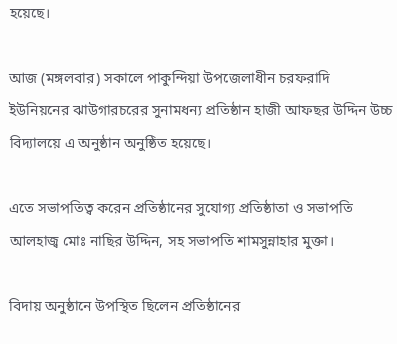হয়েছে।

আজ (মঙ্গলবার) সকালে পাকুন্দিয়া উপজেলাধীন চরফরাদি ইউনিয়নের ঝাউগারচরের সুনামধন্য প্রতিষ্ঠান হাজী আফছর উদ্দিন উচ্চ বিদ্যালয়ে এ অনুষ্ঠান অনুষ্ঠিত হয়েছে।

এতে সভাপতিত্ব করেন প্রতিষ্ঠানের সুযোগ্য প্রতিষ্ঠাতা ও সভাপতি আলহাজ্ব মোঃ নাছির উদ্দিন, সহ সভাপতি শামসুন্নাহার মুক্তা।

বিদায় অনুষ্ঠানে উপস্থিত ছিলেন প্রতিষ্ঠানের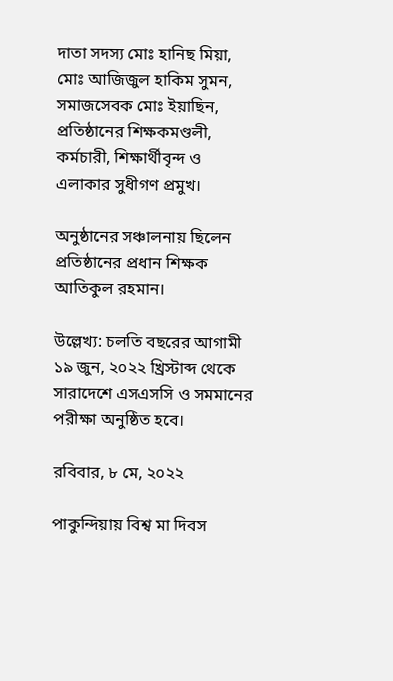দাতা সদস্য মোঃ হানিছ মিয়া, মোঃ আজিজুল হাকিম সুমন, সমাজসেবক মোঃ ইয়াছিন, প্রতিষ্ঠানের শিক্ষকমণ্ডলী, কর্মচারী, শিক্ষার্থীবৃন্দ ও এলাকার সুধীগণ প্রমুখ।

অনুষ্ঠানের সঞ্চালনায় ছিলেন প্রতিষ্ঠানের প্রধান শিক্ষক আতিকুল রহমান।

উল্লেখ্য: চলতি বছরের আগামী ১৯ জুন, ২০২২ খ্রিস্টাব্দ থেকে সারাদেশে এসএসসি ও সমমানের পরীক্ষা অনুষ্ঠিত হবে।

রবিবার, ৮ মে, ২০২২

পাকুন্দিয়ায় বিশ্ব মা দিবস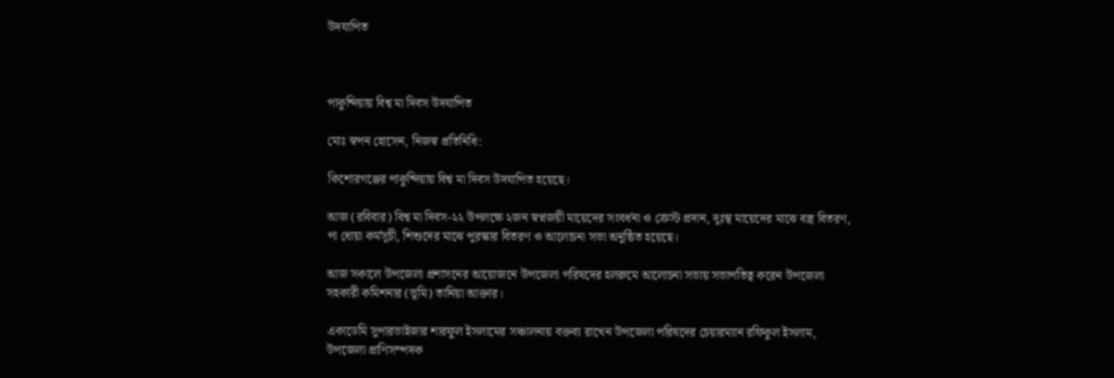উদযাপিত



পাকুন্দিয়ায় বিশ্ব মা দিবস উদযাপিত

মোঃ স্বপন হোসেন, নিজস্ব প্রতিনিধি:

কিশোরগঞ্জের পাকুন্দিয়ায় বিশ্ব মা দিবস উদযাপিত হয়েছে।

আজ (রবিবার) বিশ্ব মা দিবস-২২ উপলক্ষে ২জন স্বপ্নজয়ী মায়েদের সংবর্ধনা ও ক্রেস্ট প্রদান, দুঃস্থ মায়েদের মাঝে বস্ত্র বিতরণ, পা ধোয়া কর্মসূচী, শিশুদের মাঝে পুরস্কার বিতরণ ও আলোচনা সভা অনুষ্ঠিত হয়েছে।

আজ সকালে উপজেলা প্রশাসনের আয়োজনে উপজেলা পরিষদের হলরুমে আলোচনা সভায় সভাপতিত্ব করেন উপজেলা সহকারী কমিশনার (ভূমি) তানিয়া আক্তার।

একাডেমি সুপারভাইজার শারফুল ইসলামের সঞ্চালনায় বক্তব্য রাখেন উপজেলা পরিষদের চেয়ারম্যান রফিকুল ইসলাম, উপজেলা প্রাণিসম্পদক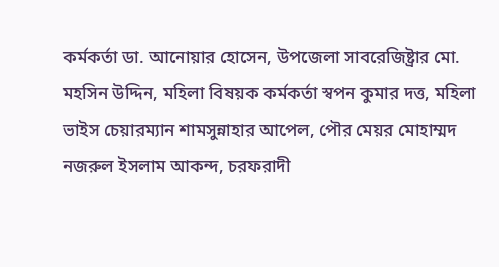কর্মকর্তা ডা. আনোয়ার হোসেন, উপজেলা সাবরেজিষ্ট্রার মো. মহসিন উদ্দিন, মহিলা বিষয়ক কর্মকর্তা স্বপন কুমার দত্ত, মহিলা ভাইস চেয়ারম্যান শামসুন্নাহার আপেল, পৌর মেয়র মোহাম্মদ নজরুল ইসলাম আকন্দ, চরফরাদী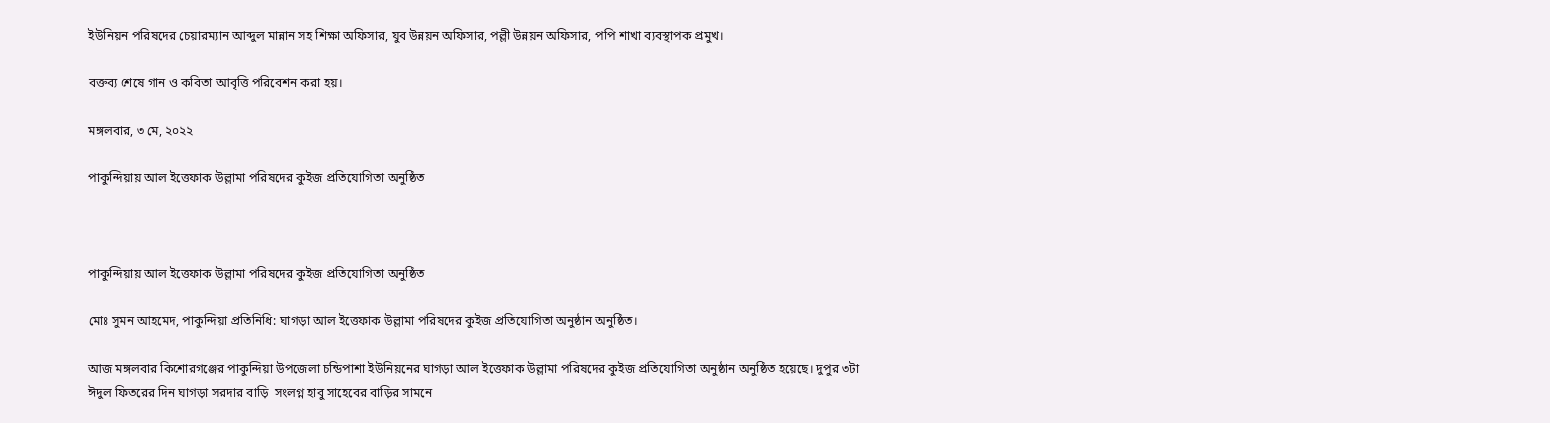ইউনিয়ন পরিষদের চেয়ারম্যান আব্দুল মান্নান সহ শিক্ষা অফিসার, যুব উন্নয়ন অফিসার, পল্লী উন্নয়ন অফিসার, পপি শাখা ব্যবস্থাপক প্রমুখ।

বক্তব্য শেষে গান ও কবিতা আবৃত্তি পরিবেশন করা হয়।

মঙ্গলবার, ৩ মে, ২০২২

পাকুন্দিয়ায় আল ইত্তেফাক উল্লামা পরিষদের কুইজ প্রতিযোগিতা অনুষ্ঠিত



পাকুন্দিয়ায় আল ইত্তেফাক উল্লামা পরিষদের কুইজ প্রতিযোগিতা অনুষ্ঠিত

মোঃ সুমন আহমেদ, পাকুন্দিয়া প্রতিনিধি: ঘাগড়া আল ইত্তেফাক উল্লামা পরিষদের কুইজ প্রতিযোগিতা অনুষ্ঠান অনুষ্ঠিত।

আজ মঙ্গলবার কিশোরগঞ্জের পাকুন্দিয়া উপজেলা চন্ডিপাশা ইউনিয়নের ঘাগড়া আল ইত্তেফাক উল্লামা পরিষদের কুইজ প্রতিযোগিতা অনুষ্ঠান অনুষ্ঠিত হয়েছে। দুপুর ৩টা ঈদুল ফিতরের দিন ঘাগড়া সরদার বাড়ি  সংলগ্ন হাবু সাহেবের বাড়ির সামনে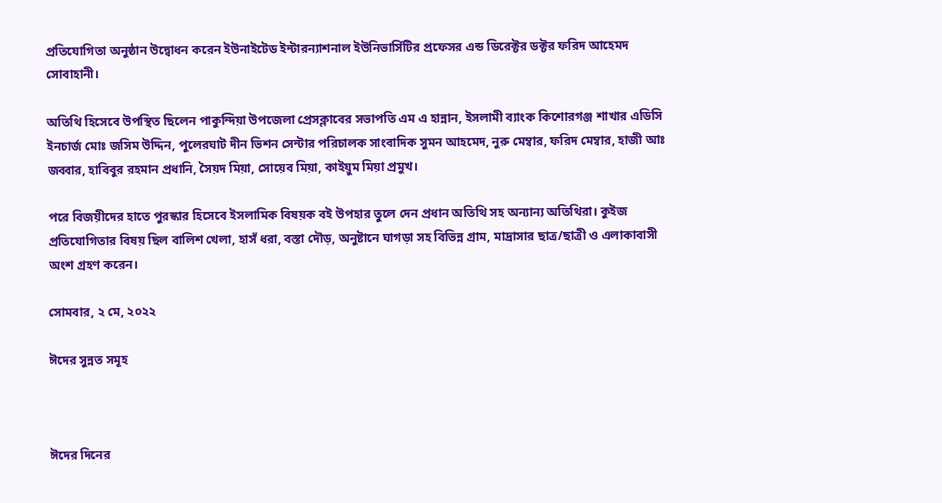প্রতিযোগিতা অনুষ্ঠান উদ্বোধন করেন ইউনাইটেড ইন্টারন্যাশনাল ইউনিভার্সিটির প্রফেসর এন্ড ডিরেক্টর ডক্টর ফরিদ আহেমদ সোবাহানী।

অতিথি হিসেবে উপস্থিত ছিলেন পাকুন্দিয়া উপজেলা প্রেসক্লাবের সভাপতি এম এ হান্নান, ইসলামী ব্যাংক কিশোরগঞ্জ শাখার এডিসি ইনচার্জ মোঃ জসিম উদ্দিন, পুলেরঘাট দীন ভিশন সেন্টার পরিচালক সাংবাদিক সুমন আহমেদ, নুরু মেম্বার, ফরিদ মেম্বার, হাজী আঃ জব্বার, হাবিবুর রহমান প্রধানি, সৈয়দ মিয়া, সোয়েব মিয়া, কাইয়ুম মিয়া প্রমুখ।

পরে বিজয়ীদের হাতে পুরস্কার হিসেবে ইসলামিক বিষয়ক বই উপহার তুলে দেন প্রধান অতিথি সহ অন্যান্য অতিথিরা। কুইজ প্রতিযোগিতার বিষয় ছিল বালিশ খেলা, হাসঁ ধরা, বস্তা দৌড়, অনুষ্টানে ঘাগড়া সহ বিভিন্ন গ্রাম, মাদ্রাসার ছাত্র/ছাত্রী ও এলাকাবাসী অংশ গ্রহণ করেন।

সোমবার, ২ মে, ২০২২

ঈদের সুন্নত সমূহ



ঈদের দিনের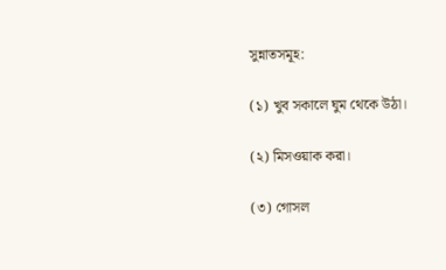সুন্নাতসমূহ:

(১) খুব সকালে ঘুম থেকে উঠা।

(২) মিসওয়াক করা।

(৩) গোসল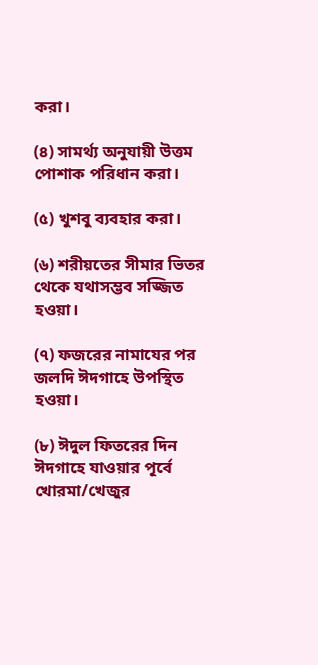করা।

(৪) সামর্থ্য অনুযায়ী উত্তম পোশাক পরিধান করা।

(৫) খুশবু ব্যবহার করা।

(৬) শরীয়তের সীমার ভিতর থেকে যথাসম্ভব সজ্জিত হওয়া।

(৭) ফজরের নামাযের পর জলদি ঈদগাহে উপস্থিত হওয়া।

(৮) ঈদুল ফিতরের দিন ঈদগাহে যাওয়ার পূর্বে খোরমা/খেজুর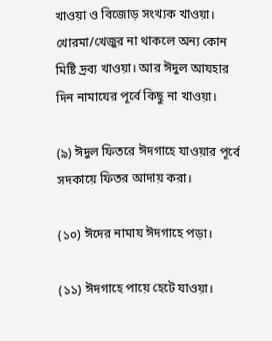খাওয়া ও বিজোড় সংখ্যক খাওয়া। খোরমা/খেজুর না থাকলে অন্য কোন মিষ্টি দ্রব্য খাওয়া। আর ঈদুল আযহার দিন নামাযের পূর্বে কিছু না খাওয়া।

(৯) ঈদুল ফিতরে ঈদগাহে যাওয়ার পূর্বে সদকায়ে ফিতর আদায় করা।

(১০) ঈদের নামায ঈদগাহে পড়া।

(১১) ঈদগাহে পায়ে হেটে যাওয়া।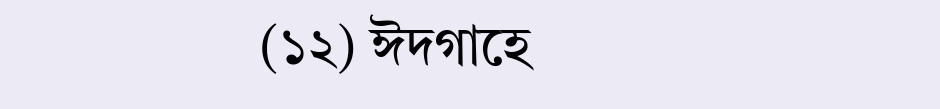(১২) ঈদগাহে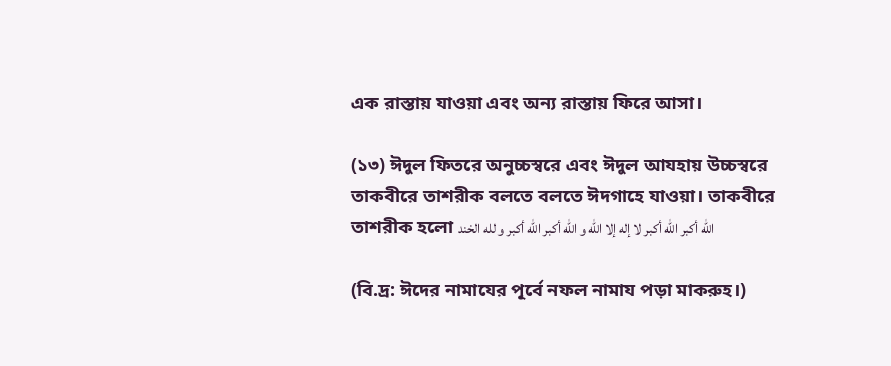এক রাস্তায় যাওয়া এবং অন্য রাস্তায় ফিরে আসা।

(১৩) ঈদুল ফিতরে অনুচ্চস্বরে এবং ঈদুল আযহায় উচ্চস্বরে তাকবীরে তাশরীক বলতে বলতে ঈদগাহে যাওয়া। তাকবীরে তাশরীক হলো الله أكبر الله أكبر لا إله إلا الله و الله أكبر الله أكبر و لله الخند

(বি.দ্র: ঈদের নামাযের পূর্বে নফল নামায পড়া মাকরুহ।)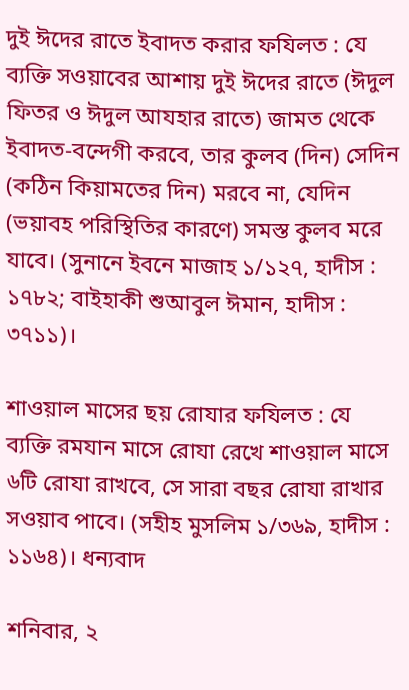দুই ঈদের রাতে ইবাদত করার ফযিলত : যে ব্যক্তি সওয়াবের আশায় দুই ঈদের রাতে (ঈদুল ফিতর ও ঈদুল আযহার রাতে) জামত থেকে ইবাদত-বন্দেগী করবে, তার কুলব (দিন) সেদিন (কঠিন কিয়ামতের দিন) মরবে না, যেদিন (ভয়াবহ পরিস্থিতির কারণে) সমস্ত কুলব মরে যাবে। (সুনানে ইবনে মাজাহ ১/১২৭, হাদীস : ১৭৮২; বাইহাকী শুআবুল ঈমান, হাদীস : ৩৭১১)।

শাওয়াল মাসের ছয় রোযার ফযিলত : যে ব্যক্তি রমযান মাসে রোযা রেখে শাওয়াল মাসে ৬টি রোযা রাখবে, সে সারা বছর রোযা রাখার সওয়াব পাবে। (সহীহ মুসলিম ১/৩৬৯, হাদীস : ১১৬৪)। ধন্যবাদ

শনিবার, ২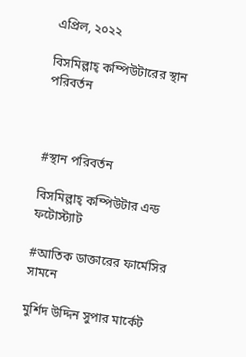এপ্রিল, ২০২২

বিসমিল্লাহ্‌ কম্পিউটারের স্থান পরিবর্তন



#স্থান পরিবর্তন

বিসমিল্লাহ্‌ কম্পিউটার এন্ড ফটোস্ট্যাট

#আতিক ডাক্তারের ফার্মেসির সামনে

মুর্শিদ উদ্দিন সুপার মার্কেট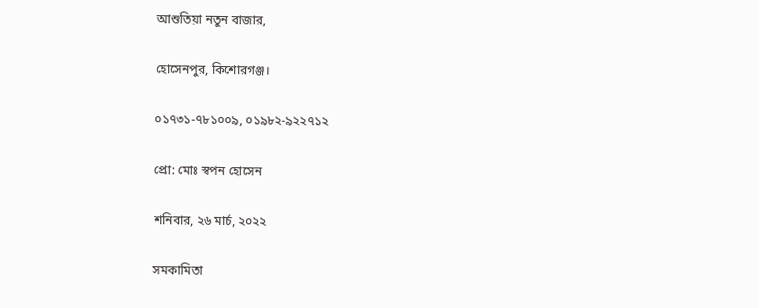আশুতিয়া নতুন বাজার,

হোসেনপুর, কিশোরগঞ্জ।

০১৭৩১-৭৮১০০৯, ০১৯৮২-৯২২৭১২

প্রো: মোঃ স্বপন হোসেন

শনিবার, ২৬ মার্চ, ২০২২

সমকামিতা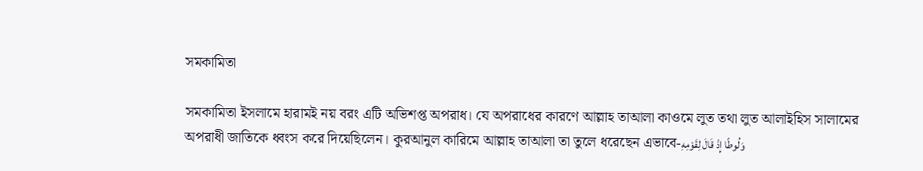সমকামিতা

সমকামিতা ইসলামে হারামই নয় বরং এটি অভিশপ্ত অপরাধ। যে অপরাধের কারণে আল্লাহ তাআলা কাওমে লুত তথা লুত আলাইহিস সালামের অপরাধী জাতিকে ধ্বংস করে দিয়েছিলেন। কুরআনুল কারিমে আল্লাহ তাআলা তা তুলে ধরেছেন এভাবে-وَلُوطًا إِذْ قَالَ لِقَوْمِهِ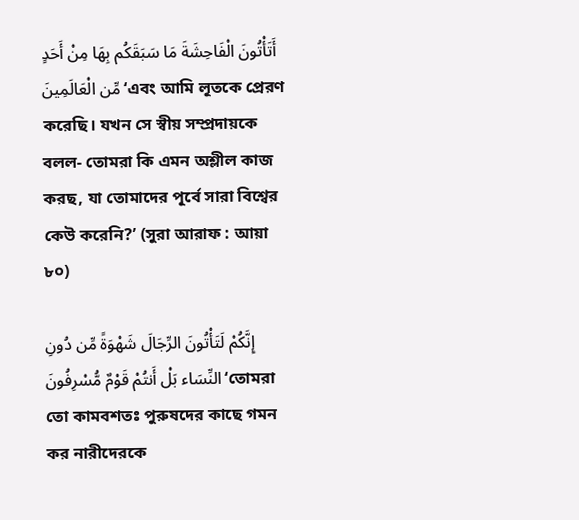أَتَأْتُونَ الْفَاحِشَةَ مَا سَبَقَكُم بِهَا مِنْ أَحَدٍ مِّن الْعَالَمِينَ‘এবং আমি লূতকে প্রেরণ করেছি। যখন সে স্বীয় সম্প্রদায়কে বলল- তোমরা কি এমন অশ্লীল কাজ করছ, যা তোমাদের পূর্বে সারা বিশ্বের কেউ করেনি?’ (সুরা আরাফ : আয়া ৮০)

إِنَّكُمْ لَتَأْتُونَ الرِّجَالَ شَهْوَةً مِّن دُونِ النِّسَاء بَلْ أَنتُمْ قَوْمٌ مُّسْرِفُونَ‘তোমরা তো কামবশতঃ পুরুষদের কাছে গমন কর নারীদেরকে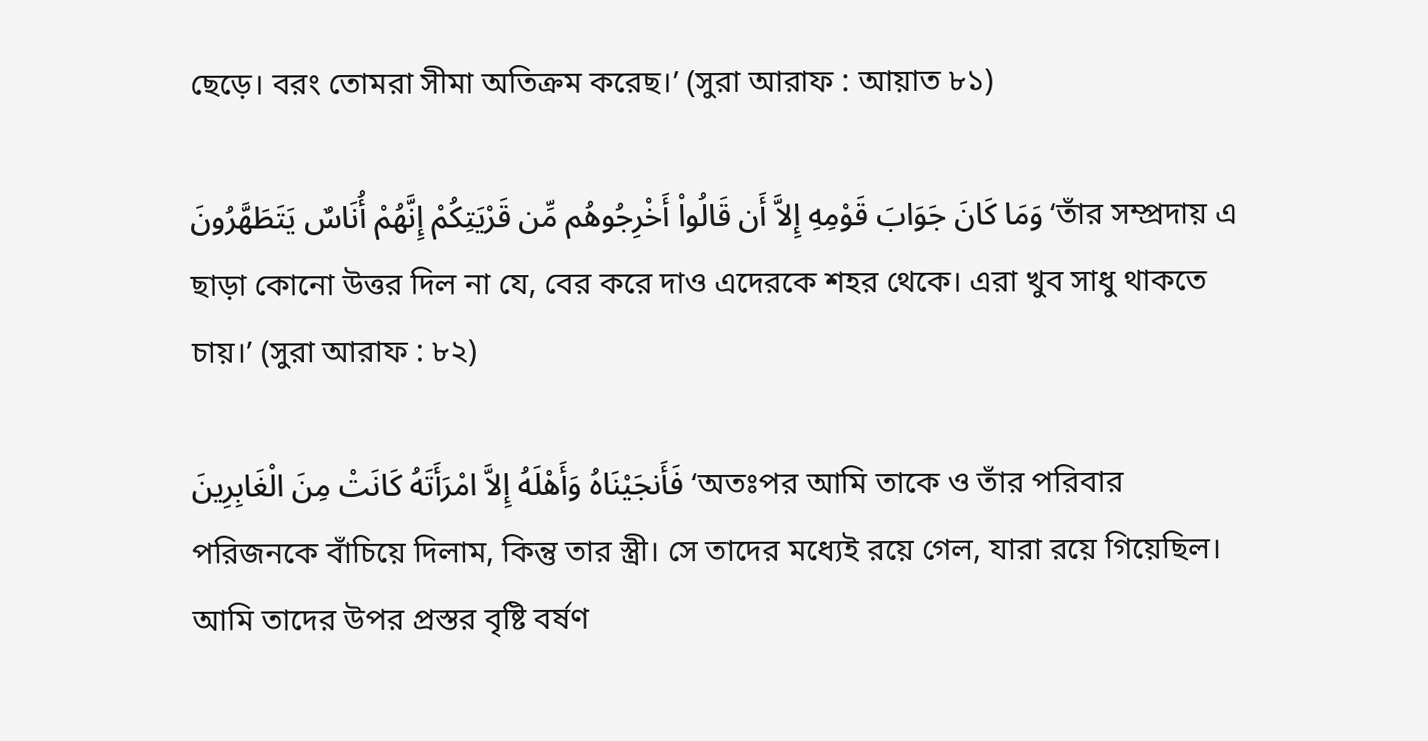ছেড়ে। বরং তোমরা সীমা অতিক্রম করেছ।’ (সুরা আরাফ : আয়াত ৮১)

وَمَا كَانَ جَوَابَ قَوْمِهِ إِلاَّ أَن قَالُواْ أَخْرِجُوهُم مِّن قَرْيَتِكُمْ إِنَّهُمْ أُنَاسٌ يَتَطَهَّرُونَ‘তাঁর সম্প্রদায় এ ছাড়া কোনো উত্তর দিল না যে, বের করে দাও এদেরকে শহর থেকে। এরা খুব সাধু থাকতে চায়।’ (সুরা আরাফ : ৮২)

فَأَنجَيْنَاهُ وَأَهْلَهُ إِلاَّ امْرَأَتَهُ كَانَتْ مِنَ الْغَابِرِينَ‘অতঃপর আমি তাকে ও তাঁর পরিবার পরিজনকে বাঁচিয়ে দিলাম, কিন্তু তার স্ত্রী। সে তাদের মধ্যেই রয়ে গেল, যারা রয়ে গিয়েছিল। আমি তাদের উপর প্রস্তর বৃষ্টি বর্ষণ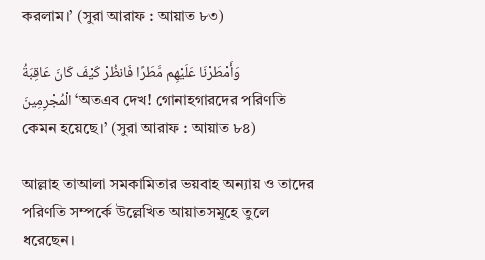করলাম।’ (সুরা আরাফ : আয়াত ৮৩)

وَأَمْطَرْنَا عَلَيْهِم مَّطَرًا فَانظُرْ كَيْفَ كَانَ عَاقِبَةُ الْمُجْرِمِينَ‘অতএব দেখ! গোনাহগারদের পরিণতি কেমন হয়েছে।’ (সুরা আরাফ : আয়াত ৮৪)

আল্লাহ তাআলা সমকামিতার ভয়বাহ অন্যায় ও তাদের পরিণতি সম্পর্কে উল্লেখিত আয়াতসমূহে তুলে ধরেছেন।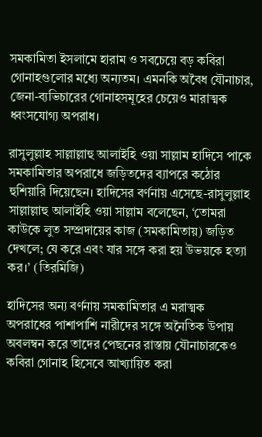সমকামিতা ইসলামে হারাম ও সবচেয়ে বড় কবিরা গোনাহগুলোর মধ্যে অন্যতম। এমনকি অবৈধ যৌনাচার, জেনা-ব্যভিচারের গোনাহসমূহের চেয়েও মারাত্মক ধ্বংসযোগ্য অপরাধ।

রাসুলুল্লাহ সাল্লাল্লাহু আলাইহি ওয়া সাল্লাম হাদিসে পাকে সমকামিতার অপরাধে জড়িতদের ব্যাপরে কঠোর হুশিয়ারি দিয়েছেন। হাদিসের বর্ণনায় এসেছে-রাসুলুল্লাহ সাল্লাল্লাহু আলাইহি ওয়া সাল্লাম বলেছেন, ‘তোমরা কাউকে লুত সম্প্রদায়ের কাজ (সমকামিতায়) জড়িত দেখলে; যে করে এবং যার সঙ্গে করা হয় উভয়কে হত্যা কর।’ (তিরমিজি)

হাদিসের অন্য বর্ণনায় সমকামিতার এ মরাত্মক অপরাধের পাশাপাশি নারীদের সঙ্গে অনৈতিক উপায় অবলম্বন করে তাদের পেছনের রাস্তায় যৌনাচারকেও কবিরা গোনাহ হিসেবে আখ্যায়িত করা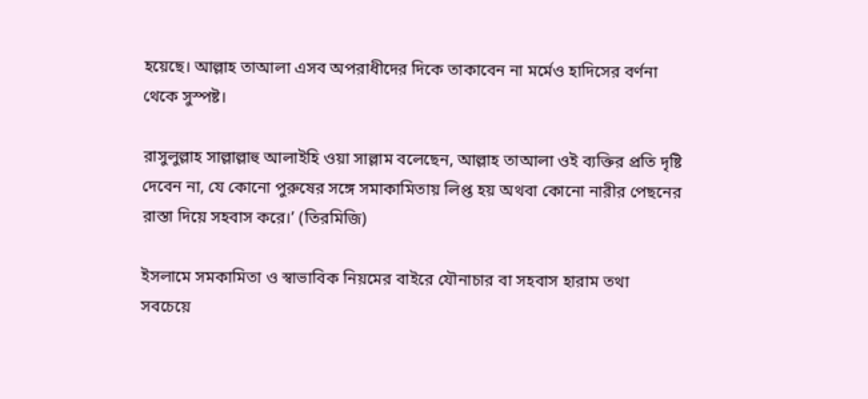হয়েছে। আল্লাহ তাআলা এসব অপরাধীদের দিকে তাকাবেন না মর্মেও হাদিসের বর্ণনা থেকে সুস্পষ্ট।

রাসুলুল্লাহ সাল্লাল্লাহু আলাইহি ওয়া সাল্লাম বলেছেন, আল্লাহ তাআলা ওই ব্যক্তির প্রতি দৃষ্টি দেবেন না, যে কোনো পুরুষের সঙ্গে সমাকামিতায় লিপ্ত হয় অথবা কোনো নারীর পেছনের রাস্তা দিয়ে সহবাস করে।’ (তিরমিজি)

ইসলামে সমকামিতা ও স্বাভাবিক নিয়মের বাইরে যৌনাচার বা সহবাস হারাম তথা সবচেয়ে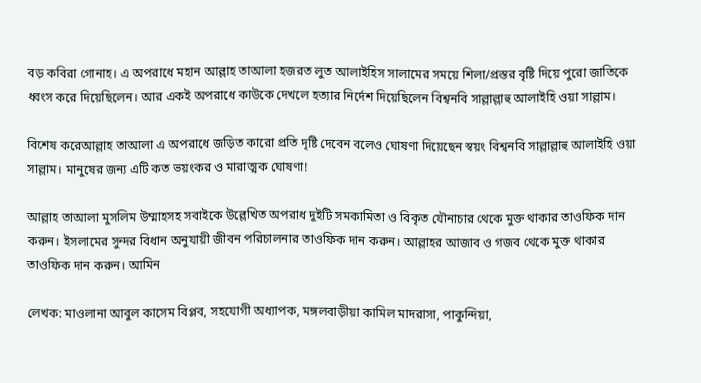বড় কবিরা গোনাহ। এ অপরাধে মহান আল্লাহ তাআলা হজরত লুত আলাইহিস সালামের সময়ে শিলা/প্রস্তর বৃষ্টি দিয়ে পুরো জাতিকে ধ্বংস করে দিয়েছিলেন। আর একই অপরাধে কাউকে দেখলে হত্যার নির্দেশ দিয়েছিলেন বিশ্বনবি সাল্লাল্লাহু আলাইহি ওয়া সাল্লাম।

বিশেষ করেআল্লাহ তাআলা এ অপরাধে জড়িত কারো প্রতি দৃষ্টি দেবেন বলেও ঘোষণা দিয়েছেন স্বয়ং বিশ্বনবি সাল্লাল্লাহু আলাইহি ওয়া সাল্লাম। মানুষের জন্য এটি কত ভয়ংকর ও মারাত্মক ঘোষণা!

আল্লাহ তাআলা মুসলিম উম্মাহসহ সবাইকে উল্লেখিত অপরাধ দুইটি সমকামিতা ও বিকৃত যৌনাচার থেকে মুক্ত থাকার তাওফিক দান করুন। ইসলামের সুন্দর বিধান অনুযায়ী জীবন পরিচালনার তাওফিক দান করুন। আল্লাহর আজাব ও গজব থেকে মুক্ত থাকার তাওফিক দান করুন। আমিন

লেখক: মাওলানা আবুল কাসেম বিপ্লব, সহযোগী অধ্যাপক, মঙ্গলবাড়ীয়া কামিল মাদরাসা, পাকুন্দিয়া,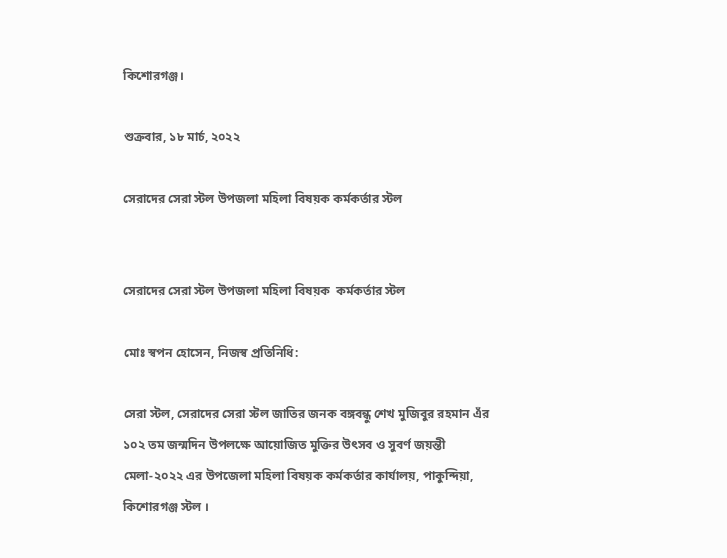কিশোরগঞ্জ।

শুক্রবার, ১৮ মার্চ, ২০২২

সেরাদের সেরা স্টল উপজলা মহিলা বিষয়ক কর্মকর্তার স্টল


সেরাদের সেরা স্টল উপজলা মহিলা বিষয়ক  কর্মকর্তার স্টল

মোঃ স্বপন হোসেন, নিজস্ব প্রতিনিধি:

সেরা স্টল, সেরাদের সেরা স্টল জাতির জনক বঙ্গবন্ধু শেখ মুজিবুর রহমান এঁর ১০২ তম জন্মদিন উপলক্ষে আয়োজিত মুক্তির উৎসব ও সুবর্ণ জয়ন্তী  মেলা-২০২২ এর উপজেলা মহিলা বিষয়ক কর্মকর্তার কার্যালয়, পাকুন্দিয়া, কিশোরগঞ্জ স্টল ।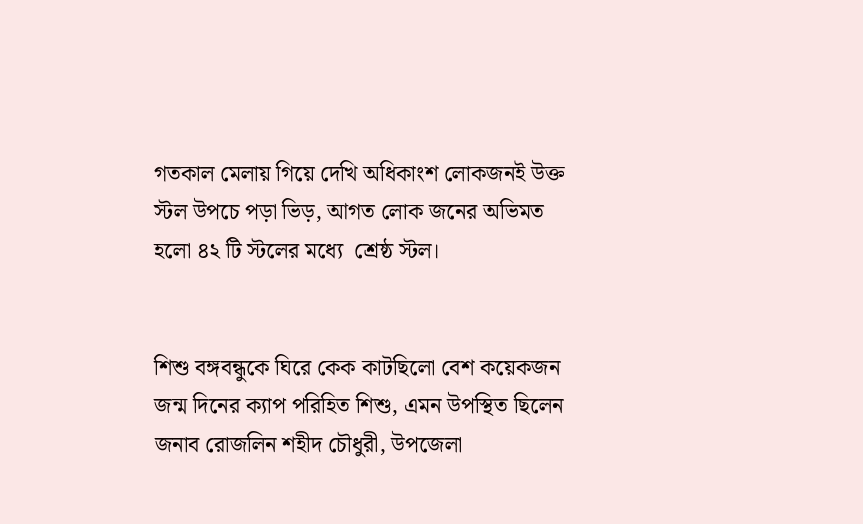গতকাল মেলায় গিয়ে দেখি অধিকাংশ লোকজনই উক্ত স্টল উপচে পড়া ভিড়, আগত লোক জনের অভিমত হলো ৪২ টি স্টলের মধ্যে  শ্রেষ্ঠ স্টল।


শিশু বঙ্গবন্ধুকে ঘিরে কেক কাটছিলো বেশ কয়েকজন জন্ম দিনের ক্যাপ পরিহিত শিশু, এমন উপস্থিত ছিলেন জনাব রোজলিন শহীদ চৌধুরী, উপজেলা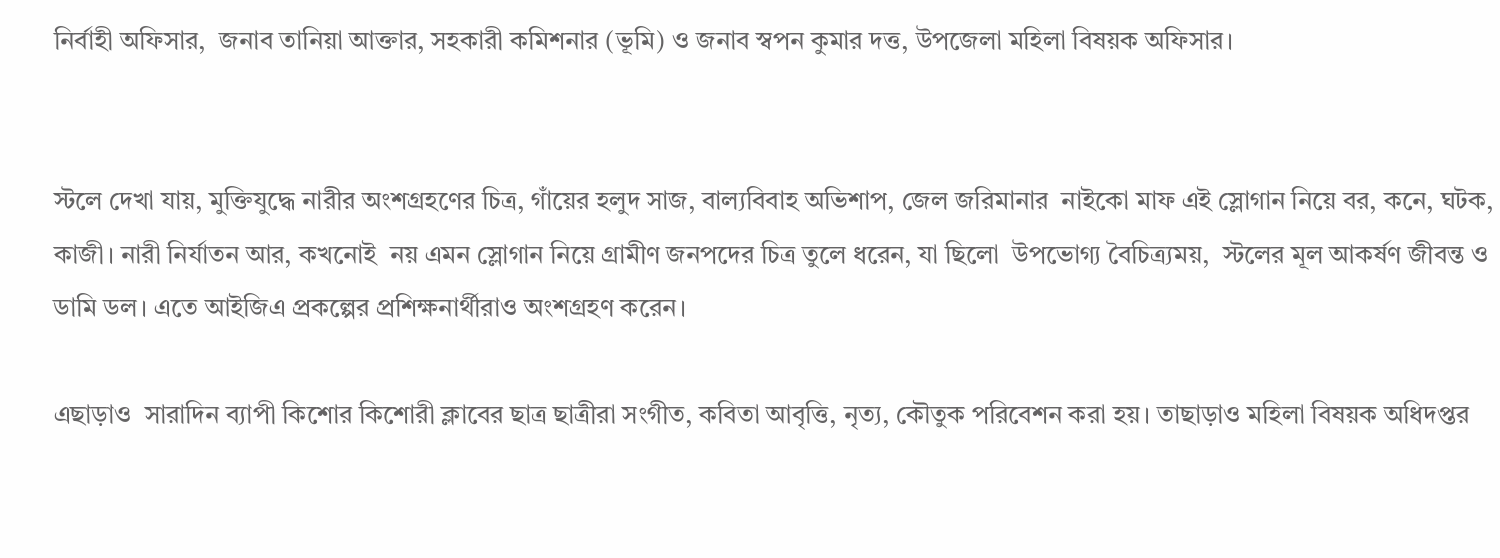নির্বাহী অফিসার,  জনাব তানিয়া আক্তার, সহকারী কমিশনার (ভূমি) ও জনাব স্বপন কুমার দত্ত, উপজেলা মহিলা বিষয়ক অফিসার।


স্টলে দেখা যায়, মুক্তিযুদ্ধে নারীর অংশগ্রহণের চিত্র, গাঁয়ের হলুদ সাজ, বাল্যবিবাহ অভিশাপ, জেল জরিমানার  নাইকো মাফ এই স্লোগান নিয়ে বর, কনে, ঘটক, কাজী। নারী নির্যাতন আর, কখনোই  নয় এমন স্লোগান নিয়ে গ্রামীণ জনপদের চিত্র তুলে ধরেন, যা ছিলো  উপভোগ্য বৈচিত্র্যময়,  স্টলের মূল আকর্ষণ জীবন্ত ও ডামি ডল। এতে আইজিএ প্রকল্পের প্রশিক্ষনার্থীরাও অংশগ্রহণ করেন।

এছাড়াও  সারাদিন ব্যাপী কিশোর কিশোরী ক্লাবের ছাত্র ছাত্রীরা সংগীত, কবিতা আবৃত্তি, নৃত্য, কৌতুক পরিবেশন করা হয়। তাছাড়াও মহিলা বিষয়ক অধিদপ্তর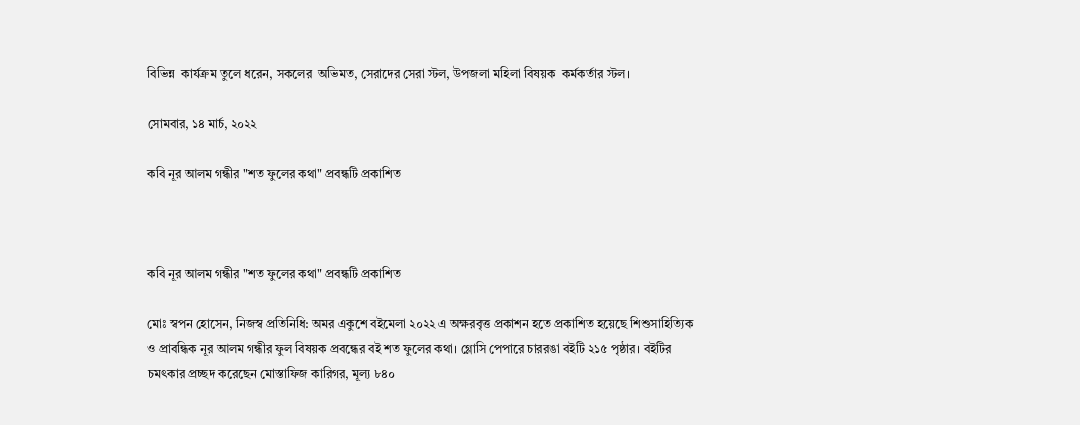বিভিন্ন  কার্যক্রম তুলে ধরেন, সকলের  অভিমত, সেরাদের সেরা স্টল, উপজলা মহিলা বিষয়ক  কর্মকর্তার স্টল।

সোমবার, ১৪ মার্চ, ২০২২

কবি নূর আলম গন্ধীর "শত ফুলের কথা" প্রবন্ধটি প্রকাশিত



কবি নূর আলম গন্ধীর "শত ফুলের কথা" প্রবন্ধটি প্রকাশিত

মোঃ স্বপন হোসেন, নিজস্ব প্রতিনিধি: অমর একুশে বইমেলা ২০২২ এ অক্ষরবৃত্ত প্রকাশন হতে প্রকাশিত হয়েছে শিশুসাহিত্যিক ও প্রাবন্ধিক নূর আলম গন্ধীর ফুল বিষয়ক প্রবন্ধের বই শত ফুলের কথা। গ্লোসি পেপারে চাররঙা বইটি ২১৫ পৃষ্ঠার। বইটির চমৎকার প্রচ্ছদ করেছেন মোস্তাফিজ কারিগর, মূল্য ৮৪০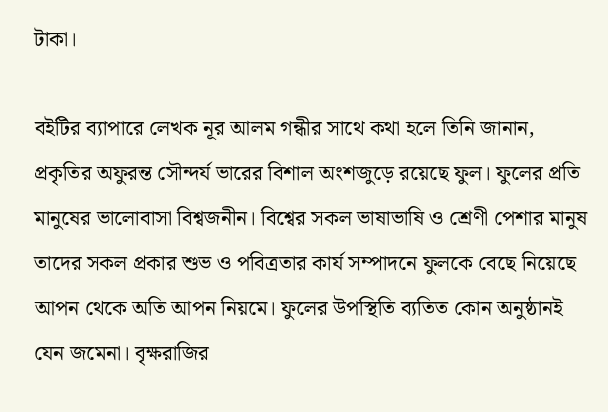টাকা।

বইটির ব্যাপারে লেখক নূর আলম গন্ধীর সাথে কথা হলে তিনি জানান, প্রকৃতির অফুরন্ত সৌন্দর্য ভারের বিশাল অংশজুড়ে রয়েছে ফুল। ফুলের প্রতি মানুষের ভালোবাসা বিশ্বজনীন। বিশ্বের সকল ভাষাভাষি ও শ্রেণী পেশার মানুষ তাদের সকল প্রকার শুভ ও পবিত্রতার কার্য সম্পাদনে ফুলকে বেছে নিয়েছে আপন থেকে অতি আপন নিয়মে। ফুলের উপস্থিতি ব্যতিত কোন অনুষ্ঠানই যেন জমেনা। বৃক্ষরাজির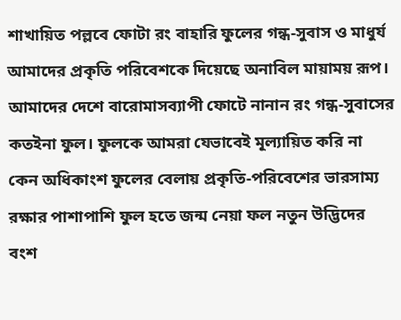শাখায়িত পল্লবে ফোটা রং বাহারি ফুলের গন্ধ-সুবাস ও মাধুর্য আমাদের প্রকৃতি পরিবেশকে দিয়েছে অনাবিল মায়াময় রূপ। আমাদের দেশে বারোমাসব্যাপী ফোটে নানান রং গন্ধ-সুবাসের কতইনা ফুল। ফুলকে আমরা যেভাবেই মূল্যায়িত করি না কেন অধিকাংশ ফুলের বেলায় প্রকৃতি-পরিবেশের ভারসাম্য রক্ষার পাশাপাশি ফুল হতে জন্ম নেয়া ফল নতুন উদ্ভিদের বংশ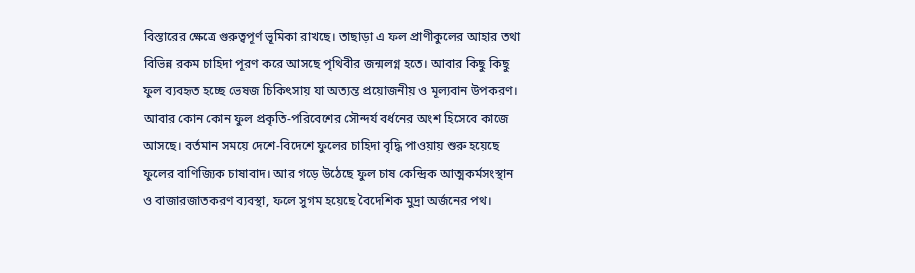বিস্তারের ক্ষেত্রে গুরুত্বপূর্ণ ভূমিকা রাখছে। তাছাড়া এ ফল প্রাণীকুলের আহার তথা বিভিন্ন রকম চাহিদা পূরণ করে আসছে পৃথিবীর জন্মলগ্ন হতে। আবার কিছু কিছু ফুল ব্যবহৃত হচ্ছে ভেষজ চিকিৎসায় যা অত্যন্ত প্রয়োজনীয় ও মূল্যবান উপকরণ। আবার কোন কোন ফুল প্রকৃতি-পরিবেশের সৌন্দর্য বর্ধনের অংশ হিসেবে কাজে আসছে। বর্তমান সময়ে দেশে-বিদেশে ফুলের চাহিদা বৃদ্ধি পাওয়ায় শুরু হয়েছে ফুলের বাণিজ্যিক চাষাবাদ। আর গড়ে উঠেছে ফুল চাষ কেন্দ্রিক আত্মকর্মসংস্থান ও বাজারজাতকরণ ব্যবস্থা, ফলে সুগম হয়েছে বৈদেশিক মুদ্রা অর্জনের পথ।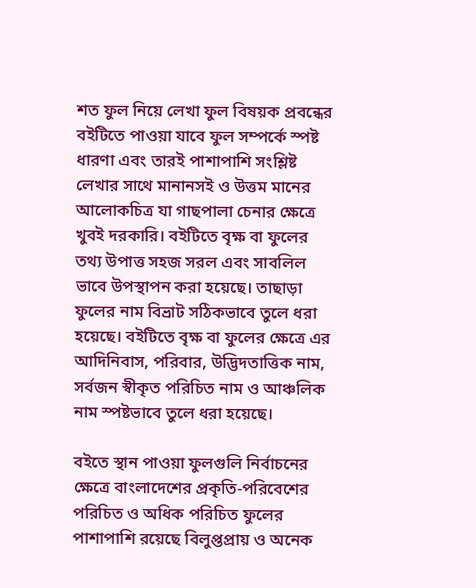শত ফুল নিয়ে লেখা ফুল বিষয়ক প্রবন্ধের বইটিতে পাওয়া যাবে ফুল সম্পর্কে স্পষ্ট ধারণা এবং তারই পাশাপাশি সংশ্লিষ্ট লেখার সাথে মানানসই ও উত্তম মানের আলোকচিত্র যা গাছপালা চেনার ক্ষেত্রে খুবই দরকারি। বইটিতে বৃক্ষ বা ফুলের তথ্য উপাত্ত সহজ সরল এবং সাবলিল ভাবে উপস্থাপন করা হয়েছে। তাছাড়া ফুলের নাম বিভ্রাট সঠিকভাবে তুলে ধরা হয়েছে। বইটিতে বৃক্ষ বা ফুলের ক্ষেত্রে এর আদিনিবাস, পরিবার, উদ্ভিদতাত্তিক নাম, সর্বজন স্বীকৃত পরিচিত নাম ও আঞ্চলিক নাম স্পষ্টভাবে তুলে ধরা হয়েছে।

বইতে স্থান পাওয়া ফুলগুলি নির্বাচনের ক্ষেত্রে বাংলাদেশের প্রকৃতি-পরিবেশের পরিচিত ও অধিক পরিচিত ফুলের পাশাপাশি রয়েছে বিলুপ্তপ্রায় ও অনেক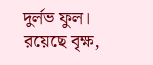দুর্লভ ফুল। রয়েছে বৃক্ষ,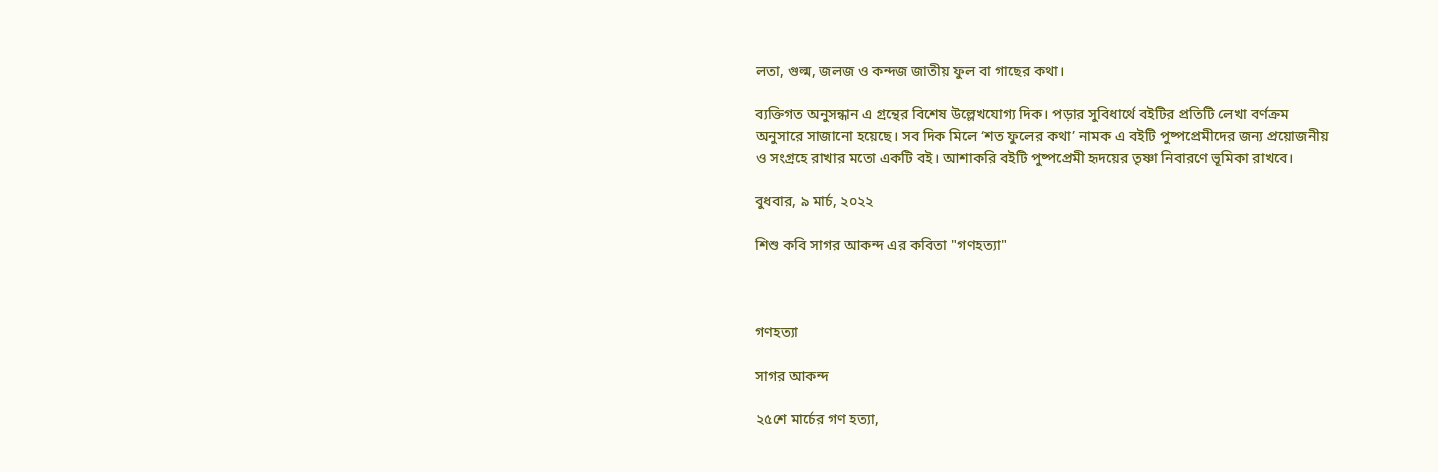লতা, গুল্ম, জলজ ও কন্দজ জাতীয় ফুল বা গাছের কথা।

ব্যক্তিগত অনুসন্ধান এ গ্রন্থের বিশেষ উল্লেখযোগ্য দিক। পড়ার সুবিধার্থে বইটির প্রতিটি লেখা বর্ণক্রম অনুসারে সাজানো হয়েছে। সব দিক মিলে ‘শত ফুলের কথা’ নামক এ বইটি পুষ্পপ্রেমীদের জন্য প্রয়োজনীয় ও সংগ্রহে রাখার মতো একটি বই। আশাকরি বইটি পুষ্পপ্রেমী হৃদয়ের তৃষ্ণা নিবারণে ভূমিকা রাখবে।

বুধবার, ৯ মার্চ, ২০২২

শিশু কবি সাগর আকন্দ এর কবিতা "গণহত্যা"



গণহত্যা

সাগর আকন্দ

২৫শে মার্চের গণ হত্যা,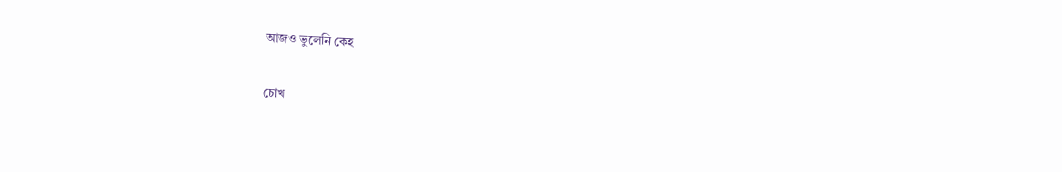আজও ভুলেনি কেহ

চোখ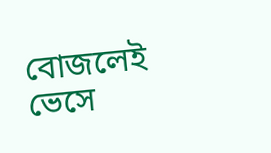বোজলেই ভেসে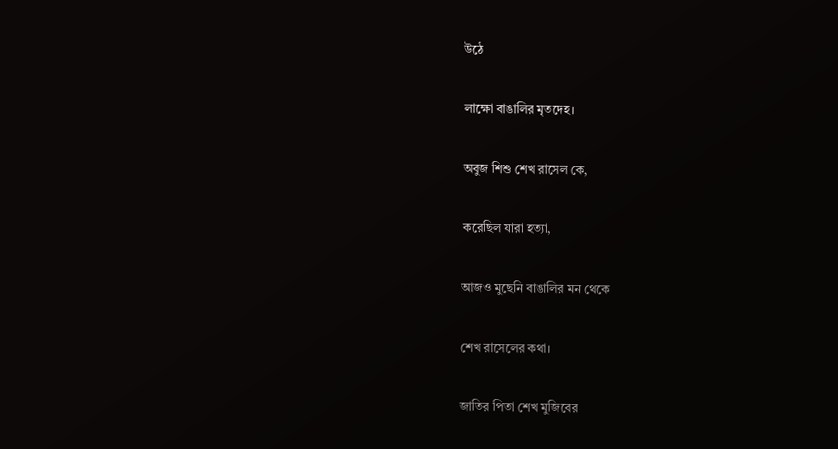উঠে

লাক্ষো বাঙালির মৃতদেহ।

অবুজ শিশু শেখ রাসেল কে,

করেছিল যারা হত্যা,

আজও মুছেনি বাঙালির মন থেকে

শেখ রাসেলের কথা।

জাতির পিতা শেখ মুজিবের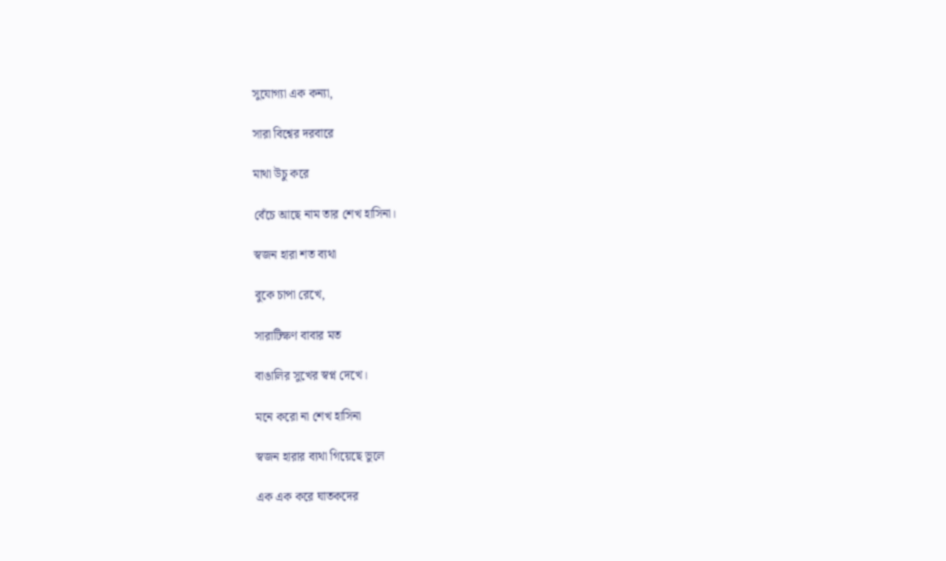সুযোগ্যা এক কন্যা,

সারা বিশ্বের দরবারে

মাথা উচু করে

বেঁচে আছে নাম তার শেখ হাসিনা।

স্বজন হারা শত ব্যথা

বুকে চাপা রেখে,

সারাটিক্ষণ বাবার মত

বাঙালির সুখের স্বপ্ন দেখে।

মনে করো না শেখ হাসিনা

স্বজন হারার ব্যথা গিয়েছে ভুলে

এক এক করে ঘাতকদের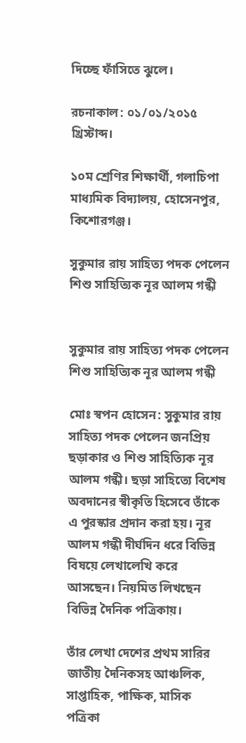দিচ্ছে ফাঁসিতে ঝুলে।

রচনাকাল: ০১/০১/২০১৫ খ্রিস্টাব্দ।

১০ম শ্রেণির শিক্ষার্থী, গলাচিপা মাধ্যমিক বিদ্যালয়, হোসেনপুর, কিশোরগঞ্জ।

সুকুমার রায় সাহিত্য পদক পেলেন শিশু সাহিত্যিক নূর আলম গন্ধী


সুকুমার রায় সাহিত্য পদক পেলেন শিশু সাহিত্যিক নূর আলম গন্ধী

মোঃ স্বপন হোসেন: সুকুমার রায় সাহিত্য পদক পেলেন জনপ্রিয় ছড়াকার ও শিশু সাহিত্যিক নূর আলম গন্ধী। ছড়া সাহিত্যে বিশেষ অবদানের স্বীকৃতি হিসেবে তাঁকে এ পুরস্কার প্রদান করা হয়। নূর আলম গন্ধী দীর্ঘদিন ধরে বিভিন্ন বিষয়ে লেখালেখি করে আসছেন। নিয়মিত লিখছেন বিভিন্ন দৈনিক পত্রিকায়।

তাঁর লেখা দেশের প্রথম সারির জাতীয় দৈনিকসহ আঞ্চলিক, সাপ্তাহিক, পাক্ষিক, মাসিক পত্রিকা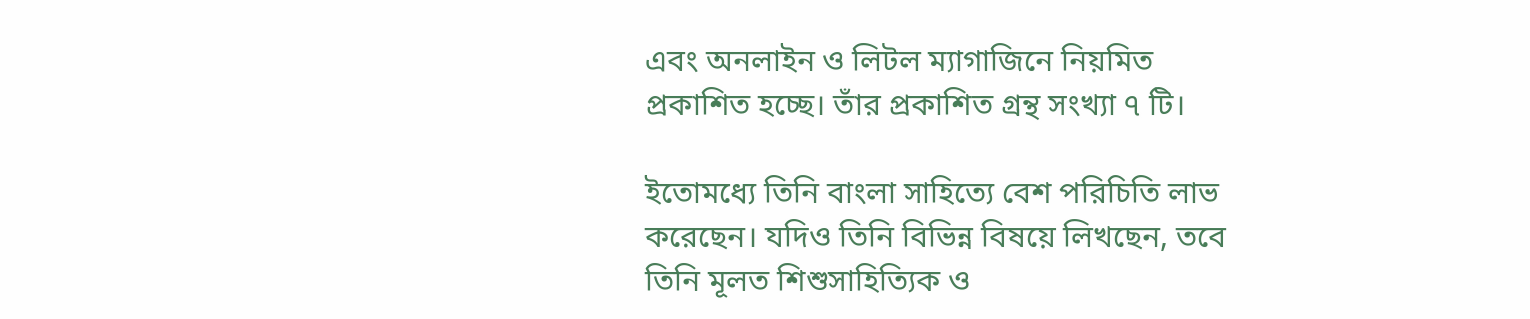এবং অনলাইন ও লিটল ম্যাগাজিনে নিয়মিত প্রকাশিত হচ্ছে। তাঁর প্রকাশিত গ্রন্থ সংখ্যা ৭ টি।

ইতোমধ্যে তিনি বাংলা সাহিত্যে বেশ পরিচিতি লাভ করেছেন। যদিও তিনি বিভিন্ন বিষয়ে লিখছেন, তবে তিনি মূলত শিশুসাহিত্যিক ও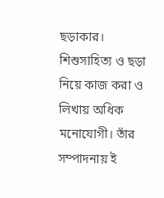ছড়াকার। শিশুসাহিত্য ও ছড়া নিয়ে কাজ করা ও লিখায় অধিক মনোযোগী। তাঁর সম্পাদনায় ই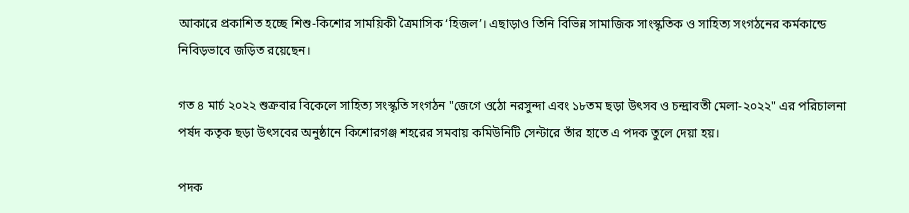আকারে প্রকাশিত হচ্ছে শিশু-কিশোর সাময়িকী ত্রৈমাসিক ‘হিজল’। এছাড়াও তিনি বিভিন্ন সামাজিক সাংস্কৃতিক ও সাহিত্য সংগঠনের কর্মকান্ডে নিবিড়ভাবে জড়িত রয়েছেন।

গত ৪ মার্চ ২০২২ শুক্রবার বিকেলে সাহিত্য সংস্কৃতি সংগঠন "জেগে ওঠো নরসুন্দা এবং ১৮তম ছড়া উৎসব ও চন্দ্রাবতী মেলা-২০২২" এর পরিচালনা পর্ষদ কতৃক ছড়া উৎসবের অনুষ্ঠানে কিশোরগঞ্জ শহরের সমবায় কমিউনিটি সেন্টারে তাঁর হাতে এ পদক তুলে দেয়া হয়।

পদক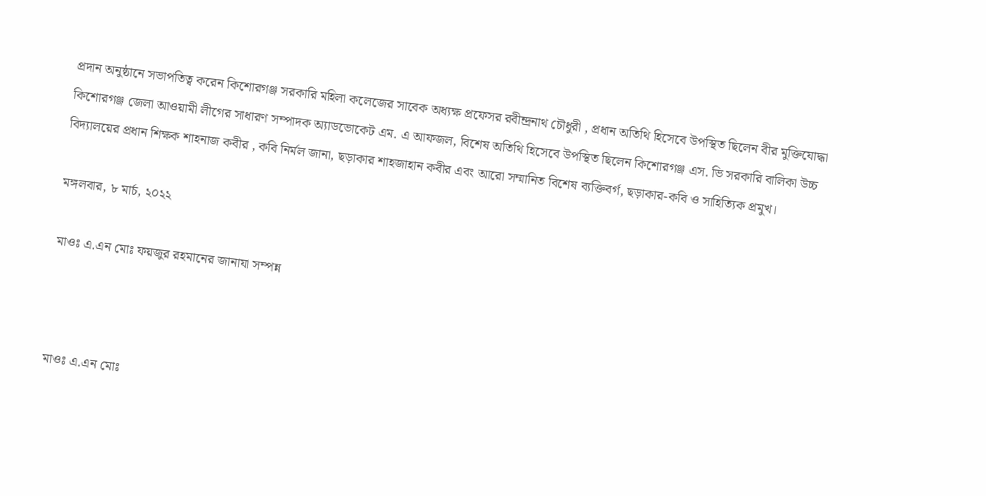প্রদান অনুষ্ঠানে সভাপতিত্ব করেন কিশোরগঞ্জ সরকারি মহিলা কলেজের সাবেক অধ্যক্ষ প্রফেসর রবীন্দ্রনাথ চৌধুরী , প্রধান অতিথি হিসেবে উপস্থিত ছিলেন বীর মুক্তিযোদ্ধা কিশোরগঞ্জ জেলা আওয়ামী লীগের সাধারণ সম্পাদক অ্যাডভোকেট এম. এ আফজল, বিশেষ অতিথি হিসেবে উপস্থিত ছিলেন কিশোরগঞ্জ এস. ভি সরকারি বালিকা উচ্চ বিদ্যালয়ের প্রধান শিক্ষক শাহনাজ কবীর , কবি নির্মল জানা, ছড়াকার শাহজাহান কবীর এবং আরো সম্মানিত বিশেষ ব্যক্তিবর্গ, ছড়াকার-কবি ও সাহিত্যিক প্রমুখ।

মঙ্গলবার, ৮ মার্চ, ২০২২

মাওঃ এ.এন মোঃ ফয়জুর রহমানের জানাযা সম্পন্ন



মাওঃ এ.এন মোঃ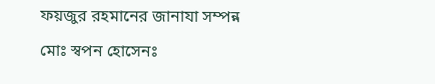ফয়জুর রহমানের জানাযা সম্পন্ন

মোঃ স্বপন হোসেনঃ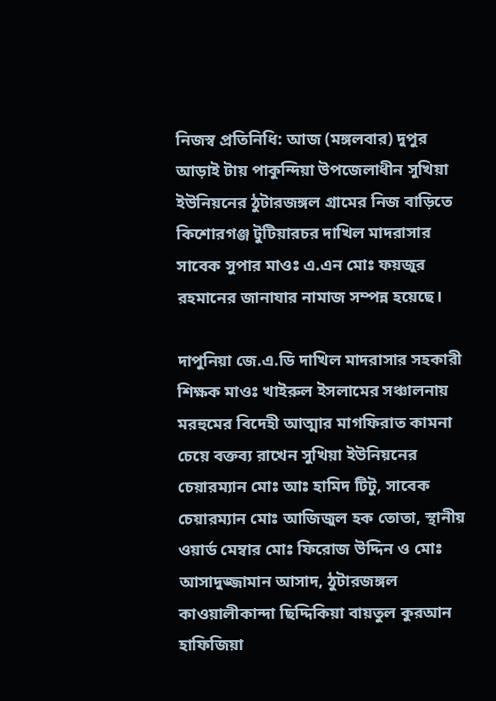নিজস্ব প্রতিনিধি: আজ (মঙ্গলবার) দুপুর আড়াই টায় পাকুন্দিয়া উপজেলাধীন সুখিয়া ইউনিয়নের ঠুটারজঙ্গল গ্রামের নিজ বাড়িতে কিশোরগঞ্জ টুটিয়ারচর দাখিল মাদরাসার সাবেক সুপার মাওঃ এ.এন মোঃ ফয়জুর রহমানের জানাযার নামাজ সম্পন্ন হয়েছে।

দাপুনিয়া জে.এ.ডি দাখিল মাদরাসার সহকারী শিক্ষক মাওঃ খাইরুল ইসলামের সঞ্চালনায় মরহুমের বিদেহী আত্মার মাগফিরাত কামনা চেয়ে বক্তব্য রাখেন সুখিয়া ইউনিয়নের চেয়ারম্যান মোঃ আঃ হামিদ টিটু, সাবেক চেয়ারম্যান মোঃ আজিজুল হক তোতা, স্থানীয় ওয়ার্ড মেম্বার মোঃ ফিরোজ উদ্দিন ও মোঃ আসাদুজ্জামান আসাদ, ঠুটারজঙ্গল কাওয়ালীকান্দা ছিদ্দিকিয়া বায়তুল কুরআন হাফিজিয়া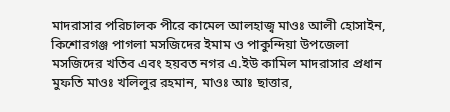মাদরাসার পরিচালক পীরে কামেল আলহাজ্ব মাওঃ আলী হোসাইন, কিশোরগঞ্জ পাগলা মসজিদের ইমাম ও পাকুন্দিয়া উপজেলা মসজিদের খতিব এবং হয়বত নগর এ.ইউ কামিল মাদরাসার প্রধান মুফতি মাওঃ খলিলুর রহমান, মাওঃ আঃ ছাত্তার,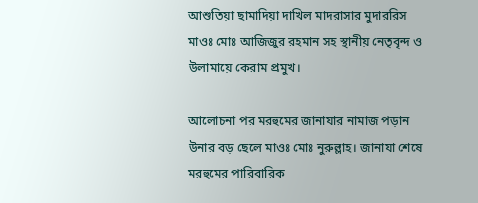আশুতিয়া ছামাদিয়া দাখিল মাদরাসার মুদাররিস মাওঃ মোঃ আজিজুর রহমান সহ স্থানীয় নেতৃবৃন্দ ও উলামায়ে কেরাম প্রমুখ।

আলোচনা পর মরহুমের জানাযার নামাজ পড়ান উনার বড় ছেলে মাওঃ মোঃ নুরুল্লাহ। জানাযা শেষে মরহুমের পারিবারিক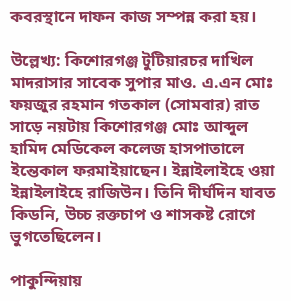কবরস্থানে দাফন কাজ সম্পন্ন করা হয়।

উল্লেখ্য: কিশোরগঞ্জ টুটিয়ারচর দাখিল মাদরাসার সাবেক সুপার মাও. এ.এন মোঃ ফয়জুর রহমান গতকাল (সোমবার) রাত সাড়ে নয়টায় কিশোরগঞ্জ মোঃ আব্দুল হামিদ মেডিকেল কলেজ হাসপাতালে ইন্তেকাল ফরমাইয়াছেন। ইন্নাইলাইহে ওয়া ইন্নাইলাইহে রাজিউন। তিনি দীর্ঘদিন যাবত কিডনি, উচ্চ রক্তচাপ ও শাসকষ্ট রোগে ভুগতেছিলেন।

পাকুন্দিয়ায়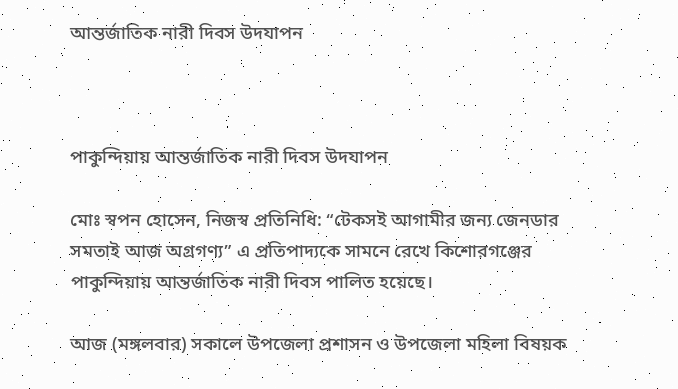আন্তর্জাতিক নারী দিবস উদযাপন



পাকুন্দিয়ায় আন্তর্জাতিক নারী দিবস উদযাপন

মোঃ স্বপন হোসেন, নিজস্ব প্রতিনিধি: “টেকসই আগামীর জন্য জেনডার সমতাই আজ অগ্রগণ্য” এ প্রতিপাদ্যকে সামনে রেখে কিশোরগঞ্জের পাকুন্দিয়ায় আন্তর্জাতিক নারী দিবস পালিত হয়েছে।

আজ (মঙ্গলবার) সকালে উপজেলা প্রশাসন ও উপজেলা মহিলা বিষয়ক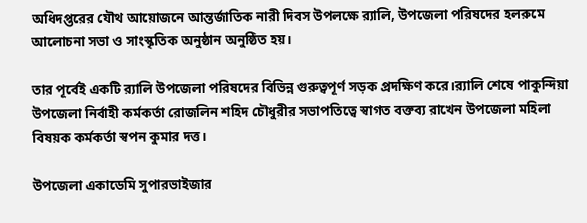অধিদপ্তরের যৌথ আয়োজনে আন্তর্জাতিক নারী দিবস উপলক্ষে র‌্যালি, উপজেলা পরিষদের হলরুমে আলোচনা সভা ও সাংস্কৃতিক অনুষ্ঠান অনুষ্ঠিত হয়।

তার পূর্বেই একটি র‌্যালি উপজেলা পরিষদের বিভিন্ন গুরুত্বপূর্ণ সড়ক প্রদক্ষিণ করে।র‍্যালি শেষে পাকুন্দিয়া উপজেলা নির্বাহী কর্মকর্তা রোজলিন শহিদ চৌধুরীর সভাপতিত্বে স্বাগত বক্তব্য রাখেন উপজেলা মহিলা বিষয়ক কর্মকর্তা স্বপন কুমার দত্ত।

উপজেলা একাডেমি সুপারভাইজার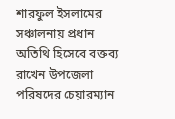শারফুল ইসলামের সঞ্চালনায় প্রধান অতিথি হিসেবে বক্তব্য রাখেন উপজেলা পরিষদের চেয়ারম্যান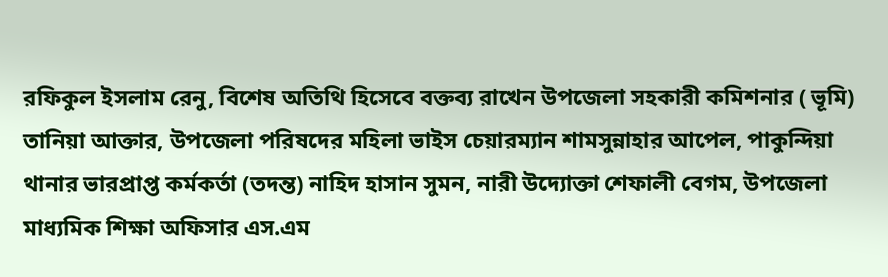রফিকুল ইসলাম রেনু, বিশেষ অতিথি হিসেবে বক্তব্য রাখেন উপজেলা সহকারী কমিশনার ( ভূমি) তানিয়া আক্তার, উপজেলা পরিষদের মহিলা ভাইস চেয়ারম্যান শামসুন্নাহার আপেল, পাকুন্দিয়া থানার ভারপ্রাপ্ত কর্মকর্তা (তদন্ত) নাহিদ হাসান সুমন, নারী উদ্যোক্তা শেফালী বেগম, উপজেলা মাধ্যমিক শিক্ষা অফিসার এস.এম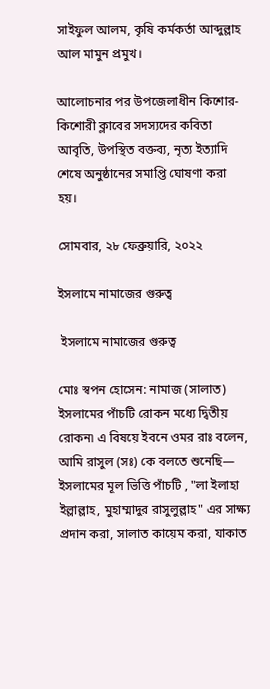সাইফুল আলম, কৃষি কর্মকর্তা আব্দুল্লাহ আল মামুন প্রমুখ।

আলোচনার পর উপজেলাধীন কিশোর-কিশোরী ক্লাবের সদস্যদের কবিতা আবৃতি, উপস্থিত বক্তব্য, নৃত্য ইত্যাদি শেষে অনুষ্ঠানের সমাপ্তি ঘোষণা করা হয়।

সোমবার, ২৮ ফেব্রুয়ারি, ২০২২

ইসলামে নামাজের গুরুত্ব

 ইসলামে নামাজের গুরুত্ব

মোঃ স্বপন হোসেন: নামাজ (সালাত) ইসলামের পাঁচটি রোকন মধ্যে দ্বিতীয় রোকন৷ এ বিষয়ে ইবনে ওমর রাঃ বলেন, আমি রাসুল (সঃ) কে বলতে শুনেছি— ইসলামের মূল ভিত্তি পাঁচটি , "লা ইলাহা ইল্লাল্লাহ, মুহাম্মাদুর রাসুলুল্লাহ" এর সাক্ষ্য প্রদান করা, সালাত কায়েম করা, যাকাত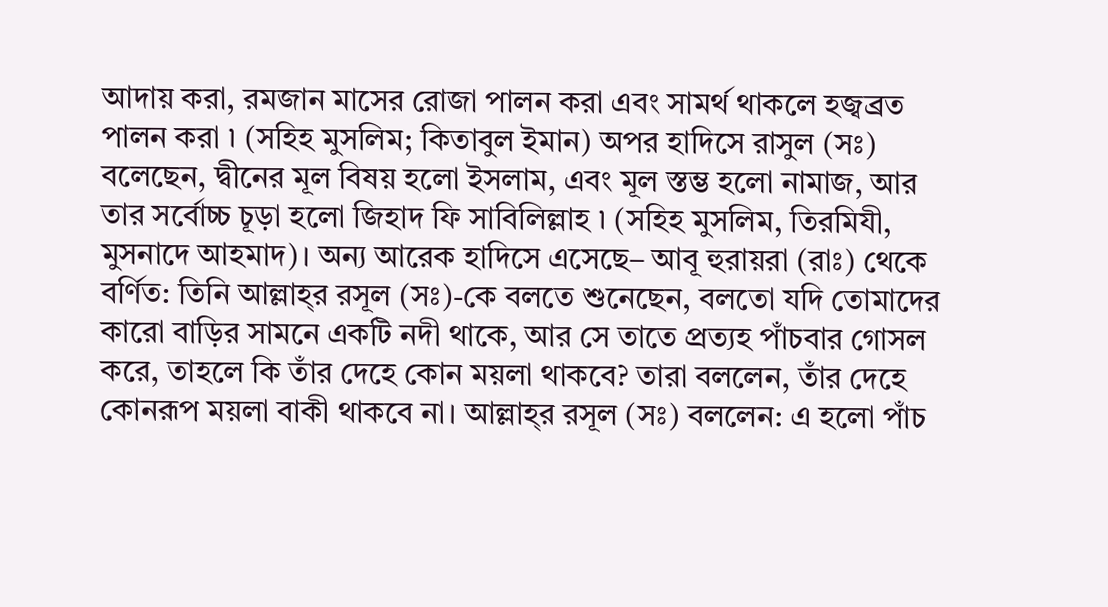আদায় করা, রমজান মাসের রোজা পালন করা এবং সামর্থ থাকলে হজ্বব্রত পালন করা ৷ (সহিহ মুসলিম; কিতাবুল ইমান) অপর হাদিসে রাসুল (সঃ) বলেছেন, দ্বীনের মূল বিষয় হলো ইসলাম, এবং মূল স্তম্ভ হলো নামাজ, আর তার সর্বোচ্চ চূড়া হলো জিহাদ ফি সাবিলিল্লাহ ৷ (সহিহ মুসলিম, তিরমিযী, মুসনাদে আহমাদ)। অন্য আরেক হাদিসে এসেছে– আবূ হুরায়রা (রাঃ) থেকে বর্ণিত: তিনি আল্লাহ্‌র রসূল (সঃ)-কে বলতে শুনেছেন, বলতো যদি তোমাদের কারো বাড়ির সামনে একটি নদী থাকে, আর সে তাতে প্রত্যহ পাঁচবার গোসল করে, তাহলে কি তাঁর দেহে কোন ময়লা থাকবে? তারা বললেন, তাঁর দেহে কোনরূপ ময়লা বাকী থাকবে না। আল্লাহ্‌র রসূল (সঃ) বললেন: এ হলো পাঁচ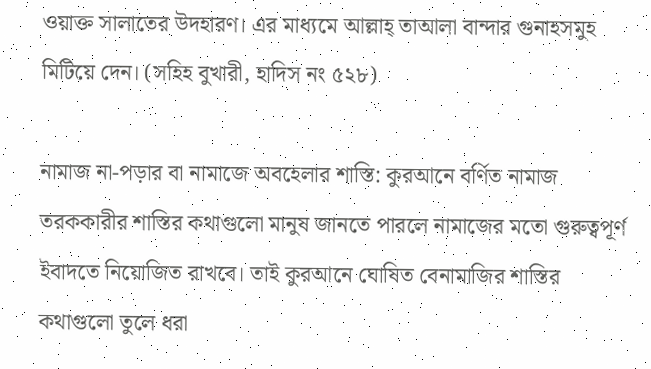ওয়াক্ত সালাতের উদহারণ। এর মাধ্যমে আল্লাহ্‌ তাআলা বান্দার গুনাহসমুহ মিটিয়ে দেন। (সহিহ বুখারী, হাদিস নং ৫২৮)

নামাজ না-পড়ার বা নামাজে অবহেলার শাস্তি: কুরআনে বর্ণিত নামাজ তরককারীর শাস্তির কথাগুলো মানুষ জানতে পারলে নামাজের মতো গুরুত্বপূর্ণ ইবাদতে নিয়োজিত রাখবে। তাই কুরআনে ঘোষিত বেনামাজির শাস্তির কথাগুলো তুলে ধরা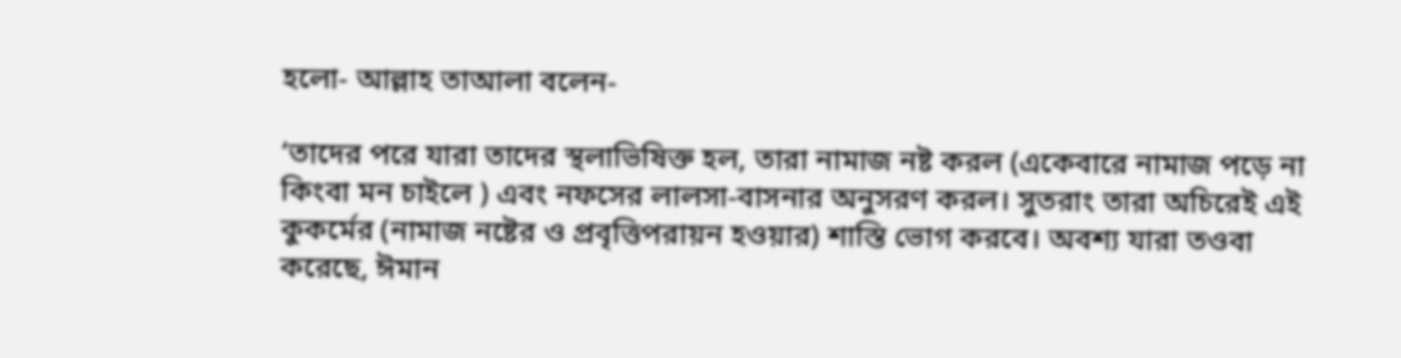হলো- আল্লাহ তাআলা বলেন-

‘তাদের পরে যারা তাদের স্থলাভিষিক্ত হল, তারা নামাজ নষ্ট করল (একেবারে নামাজ পড়ে না কিংবা মন চাইলে ) এবং নফসের লালসা-বাসনার অনুসরণ করল। সুতরাং তারা অচিরেই এই কুকর্মের (নামাজ নষ্টের ও প্রবৃত্তিপরায়ন হওয়ার) শাস্তি ভোগ করবে। অবশ্য যারা তওবা করেছে, ঈমান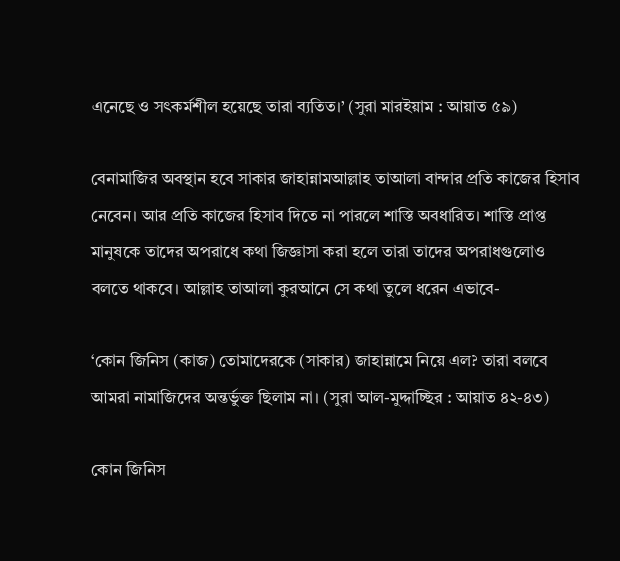এনেছে ও সৎকর্মশীল হয়েছে তারা ব্যতিত।’ (সুরা মারইয়াম : আয়াত ৫৯)

বেনামাজির অবস্থান হবে সাকার জাহান্নামআল্লাহ তাআলা বান্দার প্রতি কাজের হিসাব নেবেন। আর প্রতি কাজের হিসাব দিতে না পারলে শাস্তি অবধারিত। শাস্তি প্রাপ্ত মানুষকে তাদের অপরাধে কথা জিজ্ঞাসা করা হলে তারা তাদের অপরাধগুলোও বলতে থাকবে। আল্লাহ তাআলা কুরআনে সে কথা তুলে ধরেন এভাবে-

‘কোন জিনিস (কাজ) তোমাদেরকে (সাকার) জাহান্নামে নিয়ে এল? তারা বলবে আমরা নামাজিদের অন্তর্ভুক্ত ছিলাম না। (সুরা আল-মুদ্দাচ্ছির : আয়াত ৪২-৪৩)

কোন জিনিস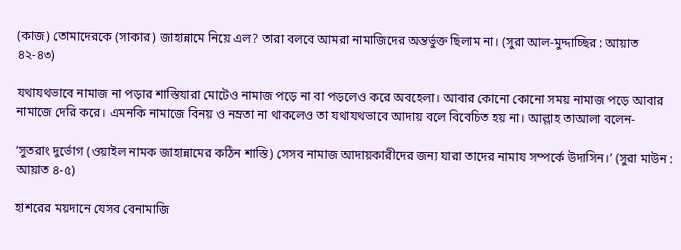(কাজ) তোমাদেরকে (সাকার) জাহান্নামে নিয়ে এল? তারা বলবে আমরা নামাজিদের অন্তর্ভুক্ত ছিলাম না। (সুরা আল-মুদ্দাচ্ছির : আয়াত ৪২-৪৩)

যথাযথভাবে নামাজ না পড়ার শাস্তিযারা মোটেও নামাজ পড়ে না বা পড়লেও করে অবহেলা। আবার কোনো কোনো সময় নামাজ পড়ে আবার নামাজে দেরি করে। এমনকি নামাজে বিনয় ও নম্রতা না থাকলেও তা যথাযথভাবে আদায় বলে বিবেচিত হয় না। আল্লাহ তাআলা বলেন-

‘সুতরাং দুর্ভোগ (ওয়াইল নামক জাহান্নামের কঠিন শাস্তি) সেসব নামাজ আদায়কারীদের জন্য যারা তাদের নামায সম্পর্কে উদাসিন।’ (সুরা মাউন : আয়াত ৪-৫)

হাশরের ময়দানে যেসব বেনামাজি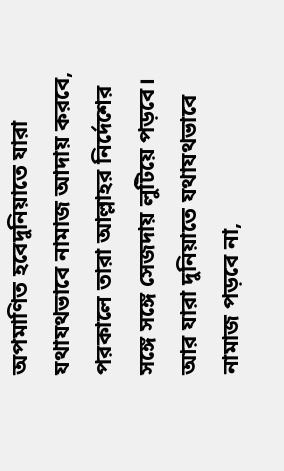অপমাণিত হবেদুনিয়াতে যারা যথাযথভাবে নামাজ আদায় করবে, পরকালে তারা আল্লাহর নির্দেশের সঙ্গে সঙ্গে সেজদায় লুটিয়ে পড়বে। আর যারা দুনিয়াতে যথাযথভাবে নামাজ পড়বে না,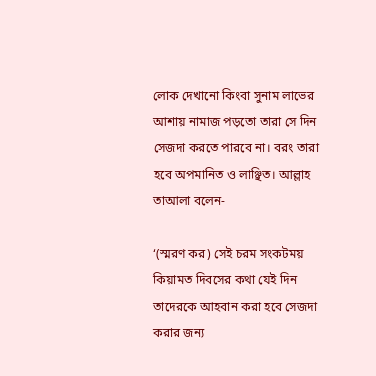লোক দেখানো কিংবা সুনাম লাভের আশায় নামাজ পড়তো তারা সে দিন সেজদা করতে পারবে না। বরং তারা হবে অপমানিত ও লাঞ্ছিত। আল্লাহ তাআলা বলেন-

‘(স্মরণ কর) সেই চরম সংকটময় কিয়ামত দিবসের কথা যেই দিন তাদেরকে আহবান করা হবে সেজদা করার জন্য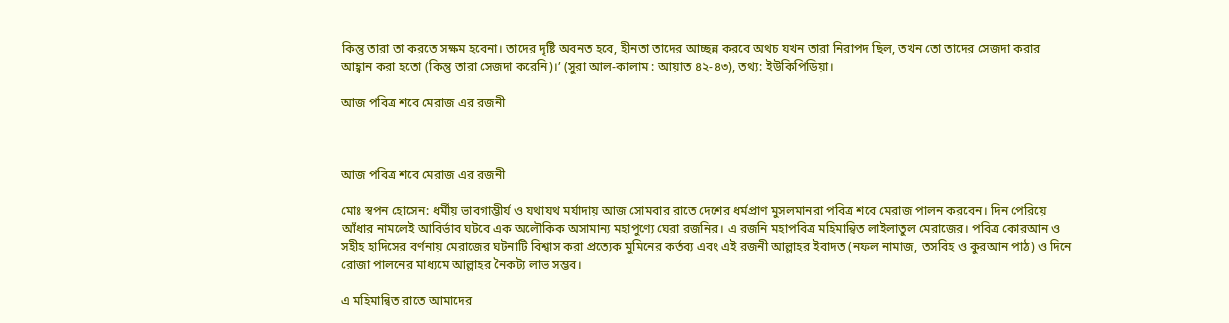কিন্তু তারা তা করতে সক্ষম হবেনা। তাদের দৃষ্টি অবনত হবে, হীনতা তাদের আচ্ছন্ন করবে অথচ যখন তারা নিরাপদ ছিল, তখন তো তাদের সেজদা করার আহ্বান করা হতো (কিন্তু তারা সেজদা করেনি)।’ (সুরা আল-কালাম : আয়াত ৪২-৪৩), তথ্য: ইউকিপিডিয়া।

আজ পবিত্র শবে মেরাজ এর রজনী



আজ পবিত্র শবে মেরাজ এর রজনী

মোঃ স্বপন হোসেন: ধর্মীয় ভাবগাম্ভীর্য ও যথাযথ মর্যাদায় আজ সোমবার রাতে দেশের ধর্মপ্রাণ মুসলমানরা পবিত্র শবে মেরাজ পালন করবেন। দিন পেরিয়ে আঁধার নামলেই আবির্ভাব ঘটবে এক অলৌকিক অসামান্য মহাপুণ্যে ঘেরা রজনির। এ রজনি মহাপবিত্র মহিমান্বিত লাইলাতুল মেরাজের। পবিত্র কোরআন ও সহীহ হাদিসের বর্ণনায় মেরাজের ঘটনাটি বিশ্বাস করা প্রত্যেক মুমিনের কর্তব্য এবং এই রজনী আল্লাহর ইবাদত (নফল নামাজ, তসবিহ ও কুরআন পাঠ) ও দিনে রোজা পালনের মাধ্যমে আল্লাহর নৈকট্য লাভ সম্ভব।

এ মহিমান্বিত রাতে আমাদের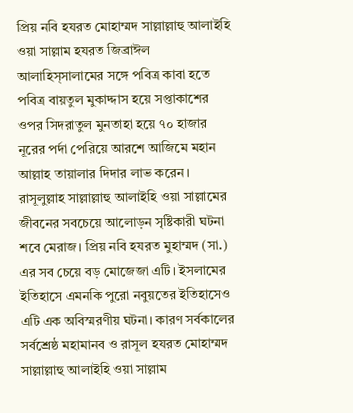প্রিয় নবি হযরত মোহাম্মদ সাল্লাল্লাহু আলাইহি ওয়া সাল্লাম হযরত জিব্রাঈল আলাহিস্সালামের সঙ্গে পবিত্র কাবা হতে পবিত্র বায়তুল মুকাদ্দাস হয়ে সপ্তাকাশের ওপর সিদরাতুল মুনতাহা হয়ে ৭০ হাজার নূরের পর্দা পেরিয়ে আরশে আজিমে মহান আল্লাহ তায়ালার দিদার লাভ করেন। রাসূলুল্লাহ সাল্লাল্লাহু আলাইহি ওয়া সাল্লামের জীবনের সবচেয়ে আলোড়ন সৃষ্টিকারী ঘটনা শবে মেরাজ। প্রিয় নবি হযরত মুহাম্মদ (সা.) এর সব চেয়ে বড় মোজেজা এটি। ইসলামের ইতিহাসে এমনকি পুরো নবুয়তের ইতিহাসেও এটি এক অবিস্মরণীয় ঘটনা। কারণ সর্বকালের সর্বশ্রেষ্ঠ মহামানব ও রাসূল হযরত মোহাম্মদ সাল্লাল্লাহু আলাইহি ওয়া সাল্লাম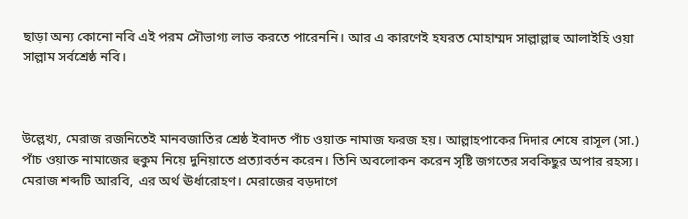ছাড়া অন্য কোনো নবি এই পরম সৌভাগ্য লাভ করতে পারেননি। আর এ কারণেই হযরত মোহাম্মদ সাল্লাল্লাহু আলাইহি ওয়া সাল্লাম সর্বশ্রেষ্ঠ নবি।



উল্লেখ্য, মেরাজ রজনিতেই মানবজাতির শ্রেষ্ঠ ইবাদত পাঁচ ওয়াক্ত নামাজ ফরজ হয়। আল্লাহপাকের দিদার শেষে রাসূল (সা.) পাঁচ ওয়াক্ত নামাজের হুকুম নিয়ে দুনিয়াতে প্রত্যাবর্তন করেন। তিনি অবলোকন করেন সৃষ্টি জগতের সবকিছুর অপার রহস্য। মেরাজ শব্দটি আরবি, এর অর্থ ঊর্ধারোহণ। মেরাজের বড়দাগে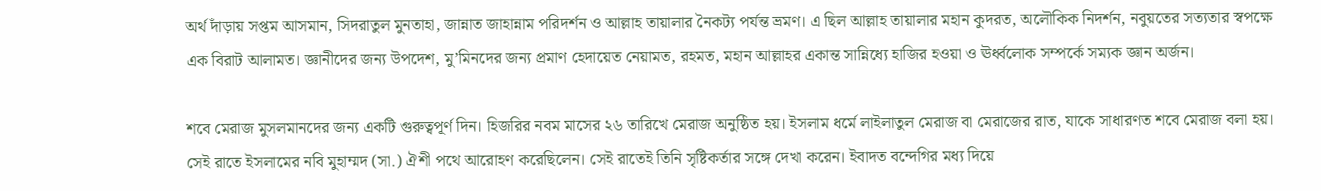অর্থ দাঁড়ায় সপ্তম আসমান, সিদরাতুল মুনতাহা, জান্নাত জাহান্নাম পরিদর্শন ও আল্লাহ তায়ালার নৈকট্য পর্যন্ত ভ্রমণ। এ ছিল আল্লাহ তায়ালার মহান কুদরত, অলৌকিক নিদর্শন, নবুয়তের সত্যতার স্বপক্ষে এক বিরাট আলামত। জ্ঞানীদের জন্য উপদেশ, মু’মিনদের জন্য প্রমাণ হেদায়েত নেয়ামত, রহমত, মহান আল্লাহর একান্ত সান্নিধ্যে হাজির হওয়া ও ঊর্ধ্বলোক সম্পর্কে সম্যক জ্ঞান অর্জন।

শবে মেরাজ মুসলমানদের জন্য একটি গুরুত্বপূর্ণ দিন। হিজরির নবম মাসের ২৬ তারিখে মেরাজ অনুষ্ঠিত হয়। ইসলাম ধর্মে লাইলাতুল মেরাজ বা মেরাজের রাত, যাকে সাধারণত শবে মেরাজ বলা হয়। সেই রাতে ইসলামের নবি মুহাম্মদ (সা.) ঐশী পথে আরোহণ করেছিলেন। সেই রাতেই তিনি সৃষ্টিকর্তার সঙ্গে দেখা করেন। ইবাদত বন্দেগির মধ্য দিয়ে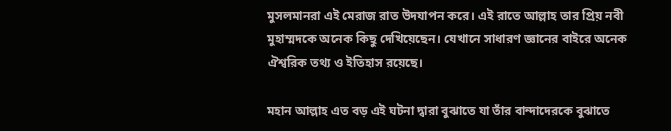মুসলমানরা এই মেরাজ রাত উদযাপন করে। এই রাতে আল্লাহ তার প্রিয় নবী মুহাম্মদকে অনেক কিছু দেখিয়েছেন। যেখানে সাধারণ জ্ঞানের বাইরে অনেক ঐশ্বরিক তথ্য ও ইতিহাস রয়েছে।

মহান আল্লাহ এত বড় এই ঘটনা দ্বারা বুঝাতে যা তাঁর বান্দাদেরকে বুঝাতে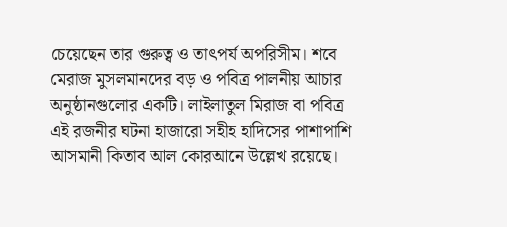চেয়েছেন তার গুরুত্ব ও তাৎপর্য অপরিসীম। শবে মেরাজ মুসলমানদের বড় ও পবিত্র পালনীয় আচার অনুষ্ঠানগুলোর একটি। লাইলাতুল মিরাজ বা পবিত্র এই রজনীর ঘটনা হাজারো সহীহ হাদিসের পাশাপাশি আসমানী কিতাব আল কোরআনে উল্লেখ রয়েছে।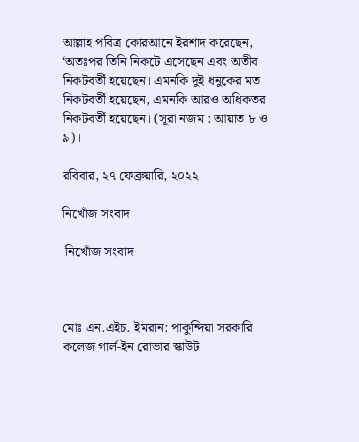আল্লাহ পবিত্র কোরআনে ইরশাদ করেছেন, ‘অতঃপর তিনি নিকটে এসেছেন এবং অতীব নিকটবর্তী হয়েছেন। এমনকি দুই ধনুকের মত নিকটবর্তী হয়েছেন, এমনকি আরও অধিকতর নিকটবর্তী হয়েছেন। (সূরা নজম : আয়াত ৮ ও ৯)।

রবিবার, ২৭ ফেব্রুয়ারি, ২০২২

নিখোঁজ সংবাদ

 নিখোঁজ সংবাদ



মোঃ এন.এইচ. ইমরান: পাকুন্দিয়া সরকারি কলেজ গার্ল-ইন রোভার স্কাউট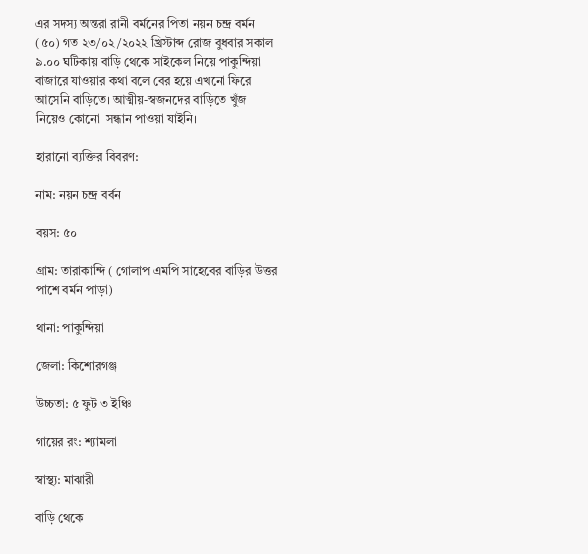এর সদস্য অন্তরা রানী বর্মনের পিতা নয়ন চন্দ্র বর্মন (৫০) গত ২৩/০২/২০২২ খ্রিস্টাব্দ রোজ বুধবার সকাল ৯.০০ ঘটিকায় বাড়ি থেকে সাইকেল নিয়ে পাকুন্দিয়া বাজারে যাওয়ার কথা বলে বের হয়ে এখনো ফিরে আসেনি বাড়িতে। আত্মীয়-স্বজনদের বাড়িতে খুঁজ নিয়েও কোনো  সন্ধান পাওয়া যাইনি।

হারানো ব্যক্তির বিবরণ:

নাম: নয়ন চন্দ্র বর্বন

বয়স: ৫০

গ্রাম: তারাকান্দি ( গোলাপ এমপি সাহেবের বাড়ির উত্তর পাশে বর্মন পাড়া)

থানা: পাকুন্দিয়া

জেলা: কিশোরগঞ্জ

উচ্চতা: ৫ ফুট ৩ ইঞ্চি

গায়ের রং: শ্যামলা

স্বাস্থ্য: মাঝারী

বাড়ি থেকে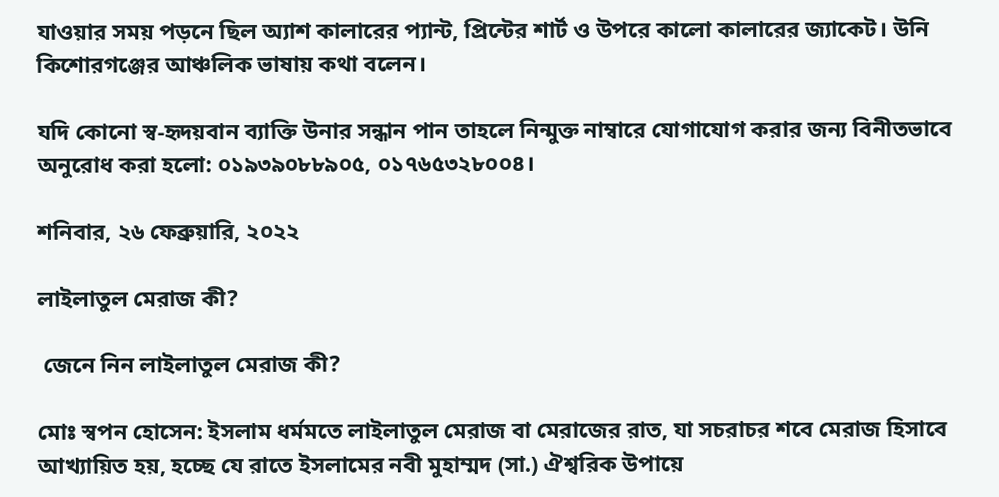যাওয়ার সময় পড়নে ছিল অ্যাশ কালারের প্যান্ট, প্রিন্টের শার্ট ও উপরে কালো কালারের জ্যাকেট। উনি কিশোরগঞ্জের আঞ্চলিক ভাষায় কথা বলেন।

যদি কোনো স্ব-হৃদয়বান ব্যাক্তি উনার সন্ধান পান তাহলে নিন্মুক্ত নাম্বারে যোগাযোগ করার জন্য বিনীতভাবে অনুরোধ করা হলো: ০১৯৩৯০৮৮৯০৫, ০১৭৬৫৩২৮০০৪।

শনিবার, ২৬ ফেব্রুয়ারি, ২০২২

লাইলাতুল মেরাজ কী?

 জেনে নিন লাইলাতুল মেরাজ কী?

মোঃ স্বপন হোসেন: ইসলাম ধর্মমতে লাইলাতুল মেরাজ বা মেরাজের রাত, যা সচরাচর শবে মেরাজ হিসাবে আখ্যায়িত হয়, হচ্ছে যে রাতে ইসলামের নবী মুহাম্মদ (সা.) ঐশ্বরিক উপায়ে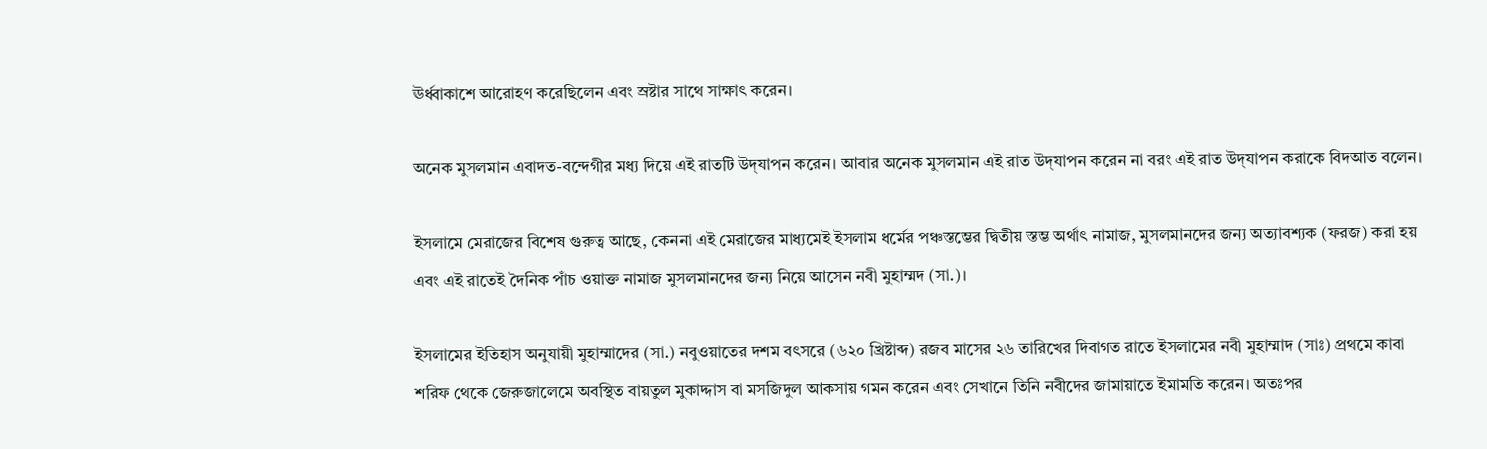ঊর্ধ্বাকাশে আরোহণ করেছিলেন এবং স্রষ্টার সাথে সাক্ষাৎ করেন।

অনেক মুসলমান এবাদত-বন্দেগীর মধ্য দিয়ে এই রাতটি উদ্‌যাপন করেন। আবার অনেক মুসলমান এই রাত উদ্‌যাপন করেন না বরং এই রাত উদ্‌যাপন করাকে বিদআত বলেন।

ইসলামে মেরাজের বিশেষ গুরুত্ব আছে, কেননা এই মেরাজের মাধ্যমেই ইসলাম ধর্মের পঞ্চস্তম্ভের দ্বিতীয় স্তম্ভ অর্থাৎ নামাজ, মুসলমানদের জন্য অত্যাবশ্যক (ফরজ) করা হয় এবং এই রাতেই দৈনিক পাঁচ ওয়াক্ত নামাজ মুসলমানদের জন্য নিয়ে আসেন নবী মুহাম্মদ (সা.)।

ইসলামের ইতিহাস অনুযায়ী মুহাম্মাদের (সা.) নবুওয়াতের দশম বৎসরে (৬২০ খ্রিষ্টাব্দ) রজব মাসের ২৬ তারিখের দিবাগত রাতে ইসলামের নবী মুহাম্মাদ (সাঃ) প্রথমে কাবা শরিফ থেকে জেরুজালেমে অবস্থিত বায়তুল মুকাদ্দাস বা মসজিদুল আকসায় গমন করেন এবং সেখানে তিনি নবীদের জামায়াতে ইমামতি করেন। অতঃপর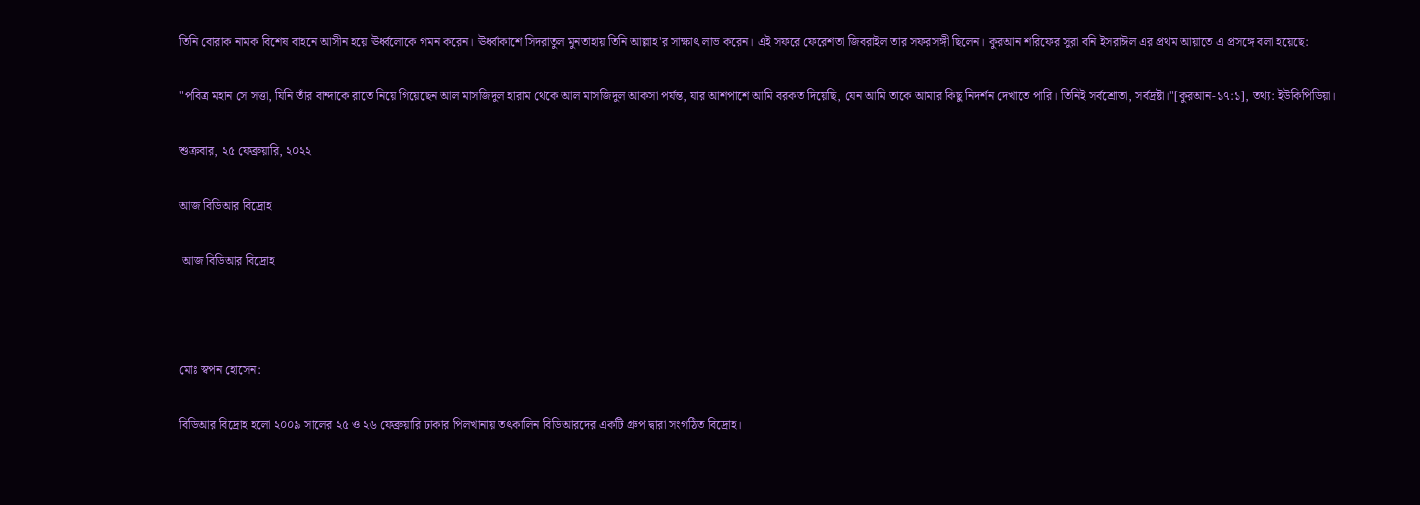তিনি বোরাক নামক বিশেষ বাহনে আসীন হয়ে ঊর্ধ্বলোকে গমন করেন। ঊর্ধ্বাকাশে সিদরাতুল মুনতাহায় তিনি আল্লাহ'র সাক্ষাৎ লাভ করেন। এই সফরে ফেরেশতা জিবরাইল তার সফরসঙ্গী ছিলেন। কুরআন শরিফের সুরা বনি ইসরাঈল এর প্রথম আয়াতে এ প্রসঙ্গে বলা হয়েছে:

"পবিত্র মহান সে সত্তা, যিনি তাঁর বান্দাকে রাতে নিয়ে গিয়েছেন আল মাসজিদুল হারাম থেকে আল মাসজিদুল আকসা পর্যন্ত, যার আশপাশে আমি বরকত দিয়েছি, যেন আমি তাকে আমার কিছু নিদর্শন দেখাতে পারি। তিনিই সর্বশ্রোতা, সর্বদ্রষ্টা।"[কুরআন-১৭:১], তথ্য: ইউকিপিডিয়া।

শুক্রবার, ২৫ ফেব্রুয়ারি, ২০২২

আজ বিডিআর বিদ্রোহ

 আজ বিডিআর বিদ্রোহ



মোঃ স্বপন হোসেন:

বিডিআর বিদ্রোহ হলো ২০০৯ সালের ২৫ ও ২৬ ফেব্রুয়ারি ঢাকার পিলখানায় তৎকালিন বিডিআরদের একটি গ্রুপ দ্বারা সংগঠিত বিদ্রোহ।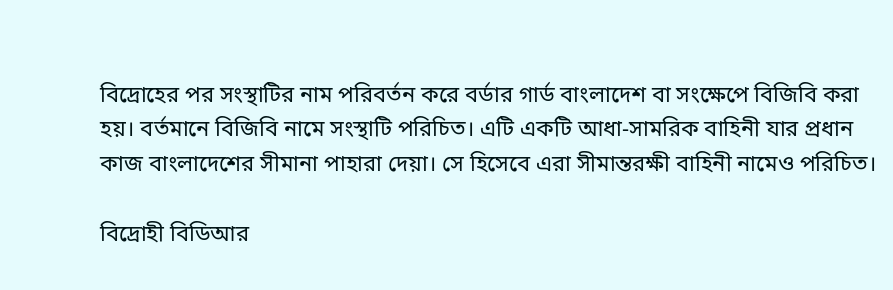বিদ্রোহের পর সংস্থাটির নাম পরিবর্তন করে বর্ডার গার্ড বাংলাদেশ বা সংক্ষেপে বিজিবি করা হয়। বর্তমানে বিজিবি নামে সংস্থাটি পরিচিত। এটি একটি আধা-সামরিক বাহিনী যার প্রধান কাজ বাংলাদেশের সীমানা পাহারা দেয়া। সে হিসেবে এরা সীমান্তরক্ষী বাহিনী নামেও পরিচিত।

বিদ্রোহী বিডিআর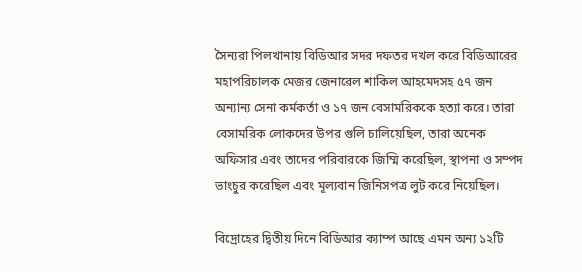সৈন্যরা পিলখানায় বিডিআর সদর দফতর দখল করে বিডিআরের মহাপরিচালক মেজর জেনারেল শাকিল আহমেদসহ ৫৭ জন অন্যান্য সেনা কর্মকর্তা ও ১৭ জন বেসামরিককে হত্যা করে। তারা বেসামরিক লোকদের উপর গুলি চালিয়েছিল, তারা অনেক অফিসার এবং তাদের পরিবারকে জিম্মি করেছিল, স্থাপনা ও সম্পদ ভাংচুর করেছিল এবং মূল্যবান জিনিসপত্র লুট করে নিয়েছিল।

বিদ্রোহের দ্বিতীয় দিনে বিডিআর ক্যাম্প আছে এমন অন্য ১২টি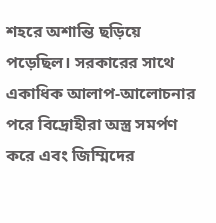শহরে অশান্তি ছড়িয়ে পড়েছিল। সরকারের সাথে একাধিক আলাপ-আলোচনার পরে বিদ্রোহীরা অস্ত্র সমর্পণ করে এবং জিম্মিদের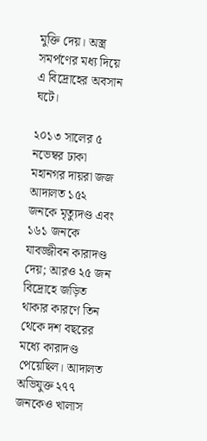মুক্তি দেয়। অস্ত্র সমর্পণের মধ্য দিয়ে এ বিদ্রোহের অবসান ঘটে।

২০১৩ সালের ৫ নভেম্বর ঢাকা মহানগর দায়রা জজ আদালত ১৫২ জনকে মৃত্যুদণ্ড এবং ১৬১ জনকে যাবজ্জীবন কারাদণ্ড দেয়; আরও ২৫ জন বিদ্রোহে জড়িত থাকার কারণে তিন থেকে দশ বছরের মধ্যে কারাদণ্ড পেয়েছিল। আদালত অভিযুক্ত ২৭৭ জনকেও খালাস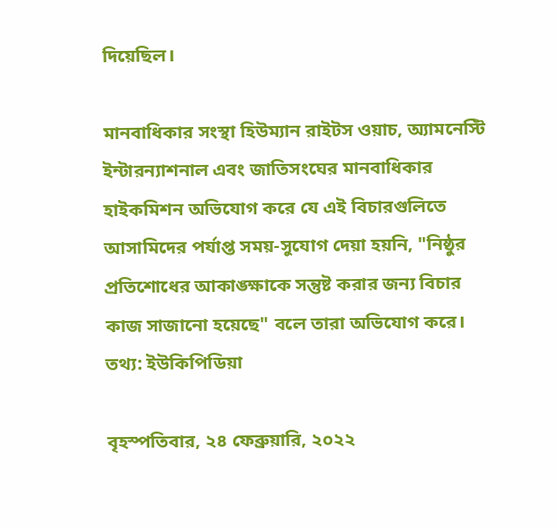দিয়েছিল।

মানবাধিকার সংস্থা হিউম্যান রাইটস ওয়াচ, অ্যামনেস্টি ইন্টারন্যাশনাল এবং জাতিসংঘের মানবাধিকার হাইকমিশন অভিযোগ করে যে এই বিচারগুলিতে আসামিদের পর্যাপ্ত সময়-সুযোগ দেয়া হয়নি, "নিষ্ঠুর প্রতিশোধের আকাঙ্ক্ষাকে সন্তুষ্ট করার জন্য বিচার কাজ সাজানো হয়েছে" বলে তারা অভিযোগ করে। তথ্য: ইউকিপিডিয়া

বৃহস্পতিবার, ২৪ ফেব্রুয়ারি, ২০২২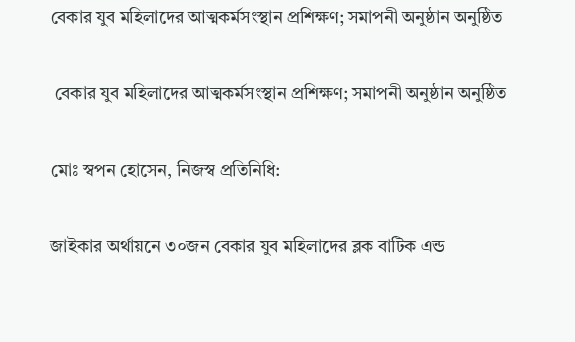বেকার যুব মহিলাদের আত্মকর্মসংস্থান প্রশিক্ষণ; সমাপনী অনুষ্ঠান অনুষ্ঠিত

 বেকার যুব মহিলাদের আত্মকর্মসংস্থান প্রশিক্ষণ; সমাপনী অনুষ্ঠান অনুষ্ঠিত

মোঃ স্বপন হোসেন, নিজস্ব প্রতিনিধি:

জাইকার অর্থায়নে ৩০জন বেকার যুব মহিলাদের ব্লক বাটিক এন্ড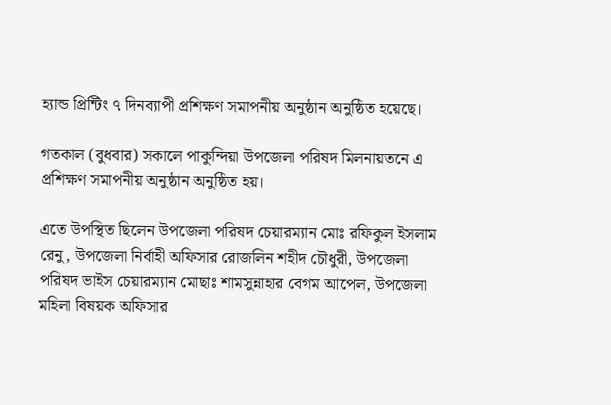হ্যান্ড প্রিন্টিং ৭ দিনব্যাপী প্রশিক্ষণ সমাপনীয় অনুষ্ঠান অনুষ্ঠিত হয়েছে।

গতকাল (বুধবার) সকালে পাকুন্দিয়া উপজেলা পরিষদ মিলনায়তনে এ প্রশিক্ষণ সমাপনীয় অনুষ্ঠান অনুষ্ঠিত হয়।

এতে উপস্থিত ছিলেন উপজেলা পরিষদ চেয়ারম্যান মোঃ রফিকুল ইসলাম রেনু, উপজেলা নির্বাহী অফিসার রোজলিন শহীদ চৌধুরী, উপজেলা পরিষদ ভাইস চেয়ারম্যান মোছাঃ শামসুন্নাহার বেগম আপেল, উপজেলা মহিলা বিষয়ক অফিসার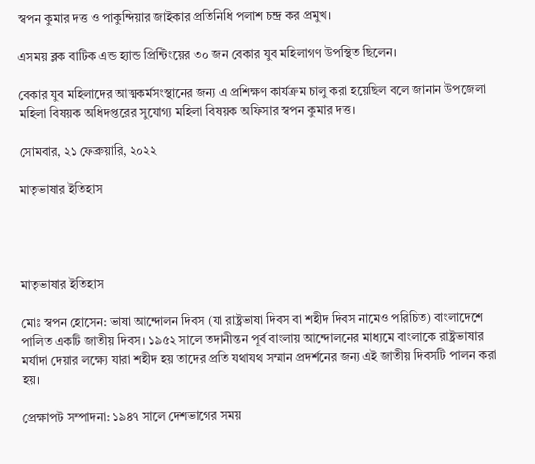স্বপন কুমার দত্ত ও পাকুন্দিয়ার জাইকার প্রতিনিধি পলাশ চন্দ্র কর প্রমুখ।

এসময় ব্লক বাটিক এন্ড হ্যান্ড প্রিন্টিংয়ের ৩০ জন বেকার যুব মহিলাগণ উপস্থিত ছিলেন।

বেকার যুব মহিলাদের আত্মকর্মসংস্থানের জন্য এ প্রশিক্ষণ কার্যক্রম চালু করা হয়েছিল বলে জানান উপজেলা মহিলা বিষয়ক অধিদপ্তরের সুযোগ্য মহিলা বিষয়ক অফিসার স্বপন কুমার দত্ত।

সোমবার, ২১ ফেব্রুয়ারি, ২০২২

মাতৃভাষার ইতিহাস




মাতৃভাষার ইতিহাস

মোঃ স্বপন হোসেন: ভাষা আন্দোলন দিবস (যা রাষ্ট্রভাষা দিবস বা শহীদ দিবস নামেও পরিচিত) বাংলাদেশে পালিত একটি জাতীয় দিবস। ১৯৫২ সালে তদানীন্তন পূর্ব বাংলায় আন্দোলনের মাধ্যমে বাংলাকে রাষ্ট্রভাষার মর্যাদা দেয়ার লক্ষ্যে যারা শহীদ হয় তাদের প্রতি যথাযথ সম্মান প্রদর্শনের জন্য এই জাতীয় দিবসটি পালন করা হয়।

প্রেক্ষাপট সম্পাদনা: ১৯৪৭ সালে দেশভাগের সময়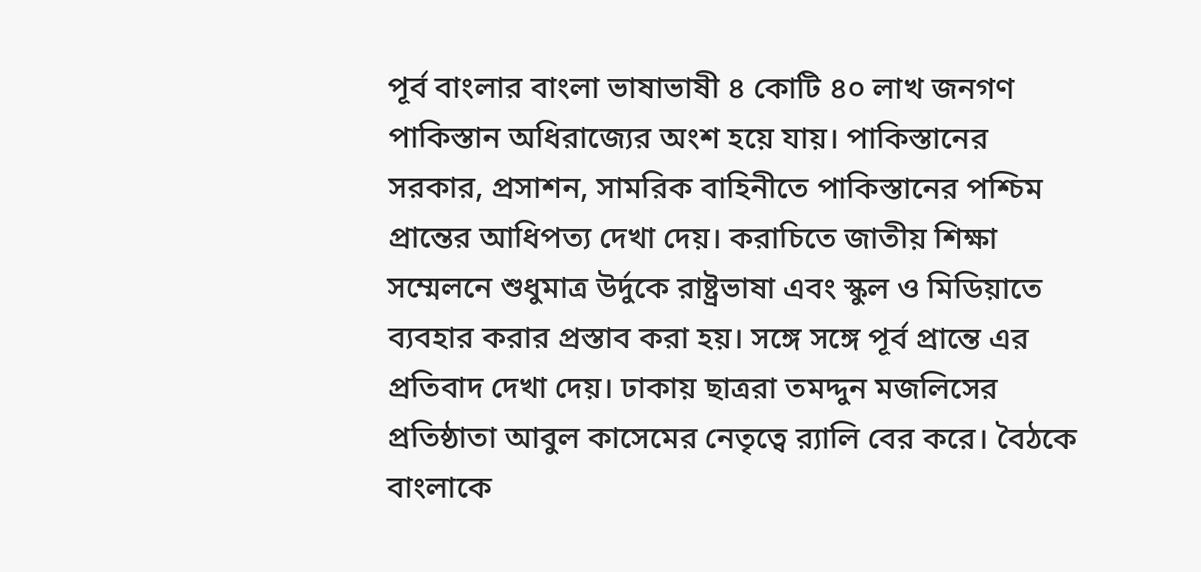পূর্ব বাংলার বাংলা ভাষাভাষী ৪ কোটি ৪০ লাখ জনগণ পাকিস্তান অধিরাজ্যের অংশ হয়ে যায়। পাকিস্তানের সরকার, প্রসাশন, সামরিক বাহিনীতে পাকিস্তানের পশ্চিম প্রান্তের আধিপত্য দেখা দেয়। করাচিতে জাতীয় শিক্ষা সম্মেলনে শুধুমাত্র উর্দুকে রাষ্ট্রভাষা এবং স্কুল ও মিডিয়াতে ব্যবহার করার প্রস্তাব করা হয়। সঙ্গে সঙ্গে পূর্ব প্রান্তে এর প্রতিবাদ দেখা দেয়। ঢাকায় ছাত্ররা তমদ্দুন মজলিসের প্রতিষ্ঠাতা আবুল কাসেমের নেতৃত্বে র‍্যালি বের করে। বৈঠকে বাংলাকে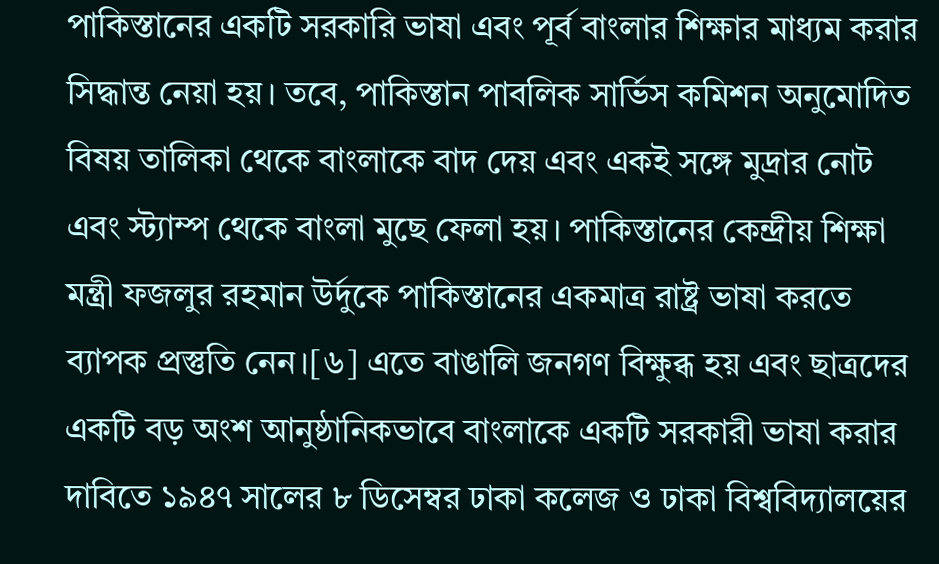পাকিস্তানের একটি সরকারি ভাষা এবং পূর্ব বাংলার শিক্ষার মাধ্যম করার সিদ্ধান্ত নেয়া হয়। তবে, পাকিস্তান পাবলিক সার্ভিস কমিশন অনুমোদিত বিষয় তালিকা থেকে বাংলাকে বাদ দেয় এবং একই সঙ্গে মুদ্রার নোট এবং স্ট্যাম্প থেকে বাংলা মুছে ফেলা হয়। পাকিস্তানের কেন্দ্রীয় শিক্ষা মন্ত্রী ফজলুর রহমান উর্দুকে পাকিস্তানের একমাত্র রাষ্ট্র ভাষা করতে ব্যাপক প্রস্তুতি নেন।[৬] এতে বাঙালি জনগণ বিক্ষুব্ধ হয় এবং ছাত্রদের একটি বড় অংশ আনুষ্ঠানিকভাবে বাংলাকে একটি সরকারী ভাষা করার দাবিতে ১৯৪৭ সালের ৮ ডিসেম্বর ঢাকা কলেজ ও ঢাকা বিশ্ববিদ্যালয়ের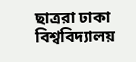ছাত্ররা ঢাকা বিশ্ববিদ্যালয়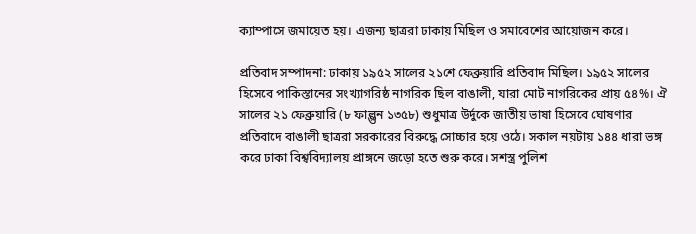ক্যাম্পাসে জমায়েত হয়। এজন্য ছাত্ররা ঢাকায় মিছিল ও সমাবেশের আয়োজন করে।

প্রতিবাদ সম্পাদনা: ঢাকায় ১৯৫২ সালের ২১শে ফেব্রুয়ারি প্রতিবাদ মিছিল। ১৯৫২ সালের হিসেবে পাকিস্তানের সংখ্যাগরিষ্ঠ নাগরিক ছিল বাঙালী, যারা মোট নাগরিকের প্রায় ৫৪%। ঐ সালের ২১ ফেব্রুয়ারি (৮ ফাল্গুন ১৩৫৮) শুধুমাত্র উর্দুকে জাতীয় ভাষা হিসেবে ঘোষণার প্রতিবাদে বাঙালী ছাত্ররা সরকারের বিরুদ্ধে সোচ্চার হয়ে ওঠে। সকাল নয়টায় ১৪৪ ধারা ভঙ্গ করে ঢাকা বিশ্ববিদ্যালয় প্রাঙ্গনে জড়ো হতে শুরু করে। সশস্ত্র পুলিশ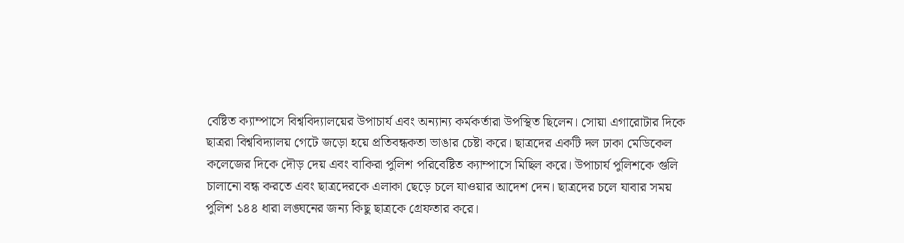বেষ্টিত ক্যাম্পাসে বিশ্ববিদ্যালয়ের উপাচার্য এবং অন্যান্য কর্মকর্তারা উপস্থিত ছিলেন। সোয়া এগারোটার দিকে ছাত্ররা বিশ্ববিদ্যালয় গেটে জড়ো হয়ে প্রতিবন্ধকতা ভাঙার চেষ্টা করে। ছাত্রদের একটি দল ঢাকা মেডিকেল কলেজের দিকে দৌড় দেয় এবং বাকিরা পুলিশ পরিবেষ্টিত ক্যাম্পাসে মিছিল করে। উপাচার্য পুলিশকে গুলি চালানো বন্ধ করতে এবং ছাত্রদেরকে এলাকা ছেড়ে চলে যাওয়ার আদেশ দেন। ছাত্রদের চলে যাবার সময় পুলিশ ১৪৪ ধারা লঙ্ঘনের জন্য কিছু ছাত্রকে গ্রেফতার করে।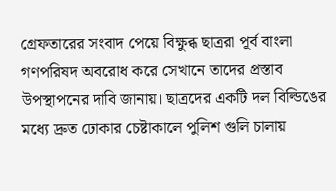গ্রেফতারের সংবাদ পেয়ে বিক্ষুব্ধ ছাত্ররা পূর্ব বাংলা গণপরিষদ অবরোধ করে সেখানে তাদের প্রস্তাব উপস্থাপনের দাবি জানায়। ছাত্রদের একটি দল বিল্ডিঙের মধ্যে দ্রুত ঢোকার চেষ্টাকালে পুলিশ গুলি চালায়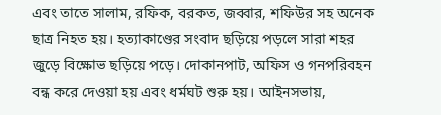এবং তাতে সালাম, রফিক, বরকত, জব্বার, শফিউর সহ অনেক ছাত্র নিহত হয়। হত্যাকাণ্ডের সংবাদ ছড়িয়ে পড়লে সারা শহর জুড়ে বিক্ষোভ ছড়িয়ে পড়ে। দোকানপাট, অফিস ও গনপরিবহন বন্ধ করে দেওয়া হয় এবং ধর্মঘট শুরু হয়। আইনসভায়,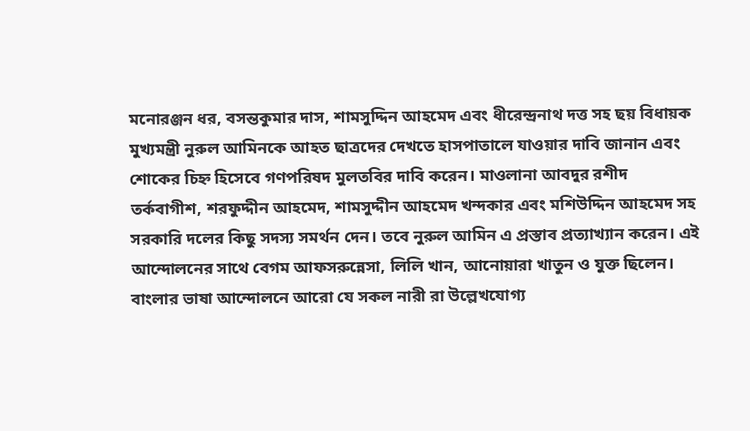মনোরঞ্জন ধর, বসন্তকুমার দাস, শামসুদ্দিন আহমেদ এবং ধীরেন্দ্রনাথ দত্ত সহ ছয় বিধায়ক মুখ্যমন্ত্রী নুরুল আমিনকে আহত ছাত্রদের দেখতে হাসপাতালে যাওয়ার দাবি জানান এবং শোকের চিহ্ন হিসেবে গণপরিষদ মুলতবির দাবি করেন। মাওলানা আবদুর রশীদ তর্কবাগীশ, শরফুদ্দীন আহমেদ, শামসুদ্দীন আহমেদ খন্দকার এবং মশিউদ্দিন আহমেদ সহ সরকারি দলের কিছু সদস্য সমর্থন দেন। তবে নুরুল আমিন এ প্রস্তাব প্রত্যাখ্যান করেন। এই আন্দোলনের সাথে বেগম আফসরুন্নেসা, লিলি খান, আনোয়ারা খাতুন ও যুক্ত ছিলেন। বাংলার ভাষা আন্দোলনে আরো যে সকল নারী রা উল্লেখযোগ্য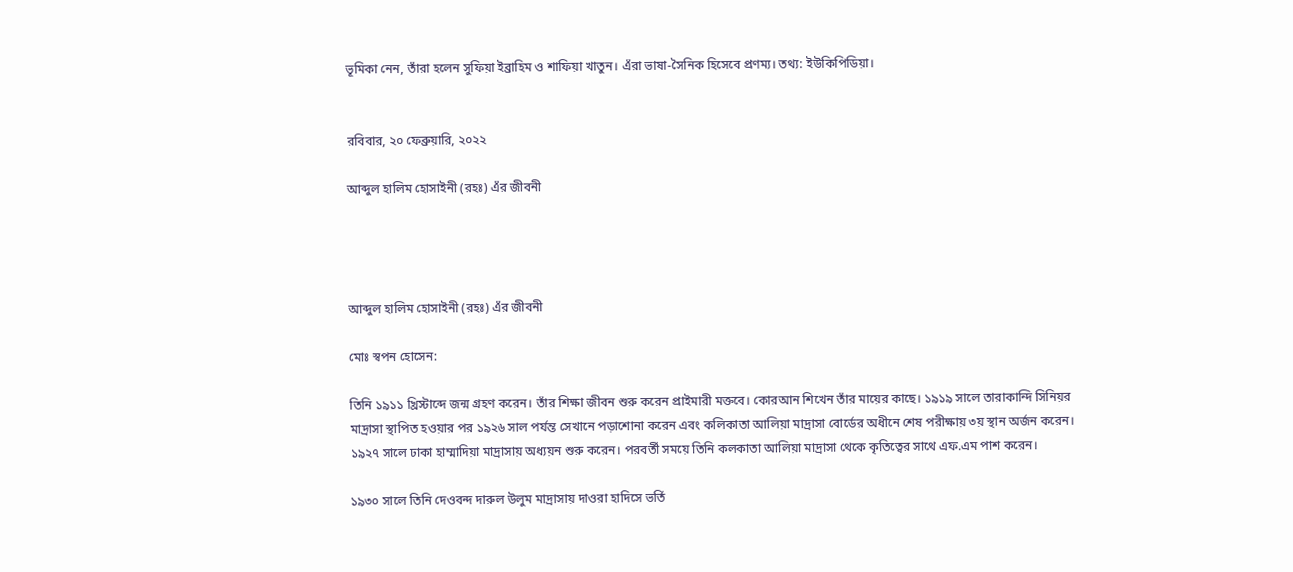ভূমিকা নেন, তাঁরা হলেন সুফিয়া ইব্রাহিম ও শাফিয়া খাতুন। এঁরা ভাষা-সৈনিক হিসেবে প্রণম্য। তথ্য: ইউকিপিডিয়া।


রবিবার, ২০ ফেব্রুয়ারি, ২০২২

আব্দুল হালিম হোসাইনী (রহঃ) এঁর জীবনী




আব্দুল হালিম হোসাইনী (রহঃ) এঁর জীবনী

মোঃ স্বপন হোসেন:

তিনি ১৯১১ খ্রিস্টাব্দে জন্ম গ্রহণ করেন। তাঁর শিক্ষা জীবন শুরু করেন প্রাইমারী মক্তবে। কোরআন শিখেন তাঁর মায়ের কাছে। ১৯১৯ সালে তারাকান্দি সিনিয়র মাদ্রাসা স্থাপিত হওয়ার পর ১৯২৬ সাল পর্যন্ত সেখানে পড়াশোনা করেন এবং কলিকাতা আলিয়া মাদ্রাসা বোর্ডের অধীনে শেষ পরীক্ষায় ৩য় স্থান অর্জন করেন। ১৯২৭ সালে ঢাকা হাম্মাদিয়া মাদ্রাসায় অধ্যয়ন শুরু করেন। পরবর্তী সময়ে তিনি কলকাতা আলিয়া মাদ্রাসা থেকে কৃতিত্বের সাথে এফ.এম পাশ করেন।

১৯৩০ সালে তিনি দেওবন্দ দারুল উলুম মাদ্রাসায় দাওরা হাদিসে ভর্তি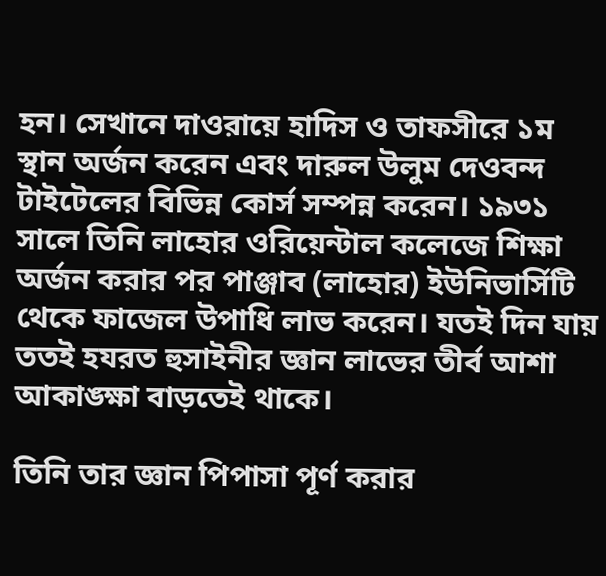হন। সেখানে দাওরায়ে হাদিস ও তাফসীরে ১ম স্থান অর্জন করেন এবং দারুল উলুম দেওবন্দ টাইটেলের বিভিন্ন কোর্স সম্পন্ন করেন। ১৯৩১ সালে তিনি লাহোর ওরিয়েন্টাল কলেজে শিক্ষা অর্জন করার পর পাঞ্জাব (লাহোর) ইউনিভার্সিটি থেকে ফাজেল উপাধি লাভ করেন। যতই দিন যায় ততই হযরত হুসাইনীর জ্ঞান লাভের তীর্ব আশা আকাঙ্ক্ষা বাড়তেই থাকে।

তিনি তার জ্ঞান পিপাসা পূর্ণ করার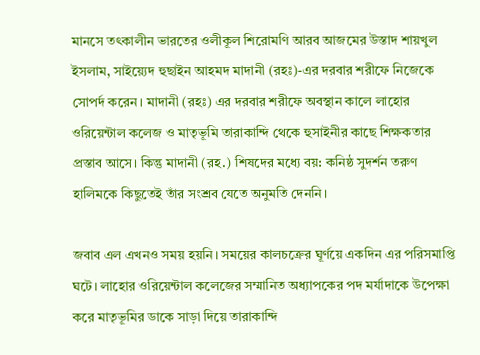মানসে তৎকালীন ভারতের ওলীকূল শিরোমণি আরব আজমের উস্তাদ শায়খুল ইসলাম, সাইয়্যেদ হুছাইন আহমদ মাদানী (রহঃ)-এর দরবার শরীফে নিজেকে সোপর্দ করেন। মাদানী (রহঃ) এর দরবার শরীফে অবস্থান কালে লাহোর ওরিয়েন্টাল কলেজ ও মাতৃভূমি তারাকান্দি থেকে হুসাইনীর কাছে শিক্ষকতার প্রস্তাব আসে। কিন্তু মাদানী (রহ.) শিষদের মধ্যে বয়: কনিষ্ঠ সুদর্শন তরুণ হালিমকে কিছুতেই তাঁর সংশ্রব যেতে অনুমতি দেননি।

জবাব এল এখনও সময় হয়নি। সময়ের কালচক্রের ঘূর্ণয়ে একদিন এর পরিসমাপ্তি ঘটে। লাহোর ওরিয়েন্টাল কলেজের সম্মানিত অধ্যাপকের পদ মর্যাদাকে উপেক্ষা করে মাতৃভূমির ডাকে সাড়া দিয়ে তারাকান্দি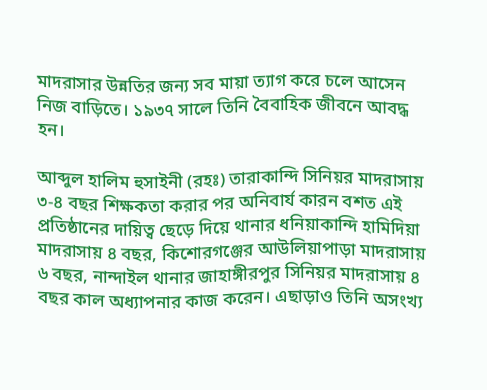মাদরাসার উন্নতির জন্য সব মায়া ত্যাগ করে চলে আসেন নিজ বাড়িতে। ১৯৩৭ সালে তিনি বৈবাহিক জীবনে আবদ্ধ হন।

আব্দুল হালিম হুসাইনী (রহঃ) তারাকান্দি সিনিয়র মাদরাসায় ৩-৪ বছর শিক্ষকতা করার পর অনিবার্য কারন বশত এই প্রতিষ্ঠানের দায়িত্ব ছেড়ে দিয়ে থানার ধনিয়াকান্দি হামিদিয়া মাদরাসায় ৪ বছর, কিশোরগঞ্জের আউলিয়াপাড়া মাদরাসায় ৬ বছর, নান্দাইল থানার জাহাঙ্গীরপুর সিনিয়র মাদরাসায় ৪ বছর কাল অধ্যাপনার কাজ করেন। এছাড়াও তিনি অসংখ্য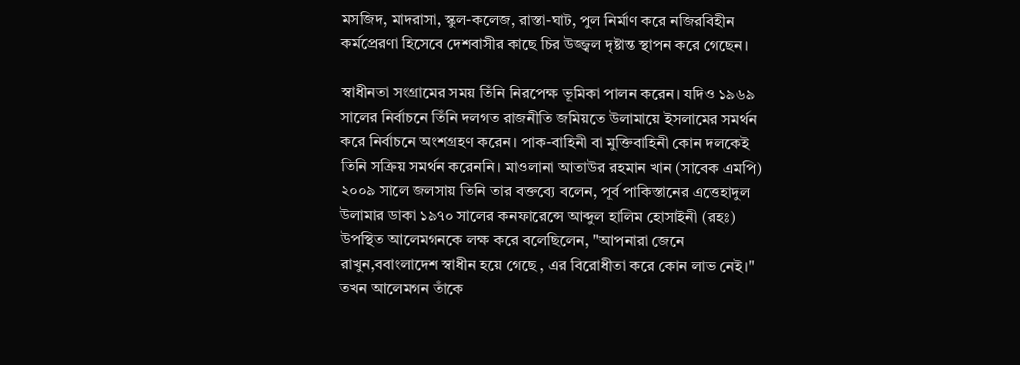মসজিদ, মাদরাসা, স্কুল-কলেজ, রাস্তা-ঘাট, পুল নির্মাণ করে নজিরবিহীন কর্মপ্রেরণা হিসেবে দেশবাসীর কাছে চির উজ্জ্বল দৃষ্টান্ত স্থাপন করে গেছেন।

স্বাধীনতা সংগ্রামের সময় তিঁনি নিরপেক্ষ ভূমিকা পালন করেন। যদিও ১৯৬৯ সালের নির্বাচনে তিঁনি দলগত রাজনীতি জমিয়তে উলামায়ে ইসলামের সমর্থন করে নির্বাচনে অংশগ্রহণ করেন। পাক-বাহিনী বা মুক্তিবাহিনী কোন দলকেই তিনি সক্রিয় সমর্থন করেননি। মাওলানা আতাউর রহমান খান (সাবেক এমপি) ২০০৯ সালে জলসায় তিনি তার বক্তব্যে বলেন, পূর্ব পাকিস্তানের এত্তেহাদুল উলামার ডাকা ১৯৭০ সালের কনফারেন্সে আব্দুল হালিম হোসাইনী (রহঃ) উপস্থিত আলেমগনকে লক্ষ করে বলেছিলেন, "আপনারা জেনে রাখুন,ববাংলাদেশ স্বাধীন হয়ে গেছে , এর বিরোধীতা করে কোন লাভ নেই।" তখন আলেমগন তাঁকে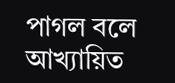পাগল বলে আখ্যায়িত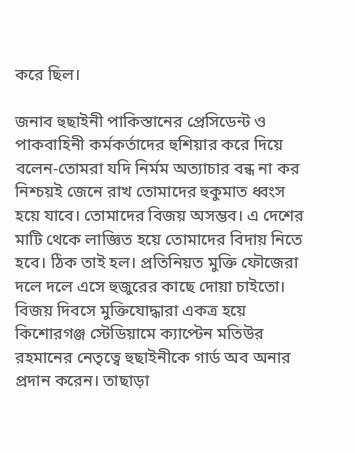করে ছিল।

জনাব হুছাইনী পাকিস্তানের প্রেসিডেন্ট ও পাকবাহিনী কর্মকর্তাদের হুশিয়ার করে দিয়ে বলেন-তোমরা যদি নির্মম অত্যাচার বন্ধ না কর নিশ্চয়ই জেনে রাখ তোমাদের হুকুমাত ধ্বংস হয়ে যাবে। তোমাদের বিজয় অসম্ভব। এ দেশের মাটি থেকে লাজ্ঞিত হয়ে তোমাদের বিদায় নিতে হবে। ঠিক তাই হল। প্রতিনিয়ত মুক্তি ফৌজেরা দলে দলে এসে হুজুরের কাছে দোয়া চাইতো। বিজয় দিবসে মুক্তিযোদ্ধারা একত্র হয়ে কিশোরগঞ্জ স্টেডিয়ামে ক্যাপ্টেন মতিউর রহমানের নেতৃত্বে হুছাইনীকে গার্ড অব অনার প্রদান করেন। তাছাড়া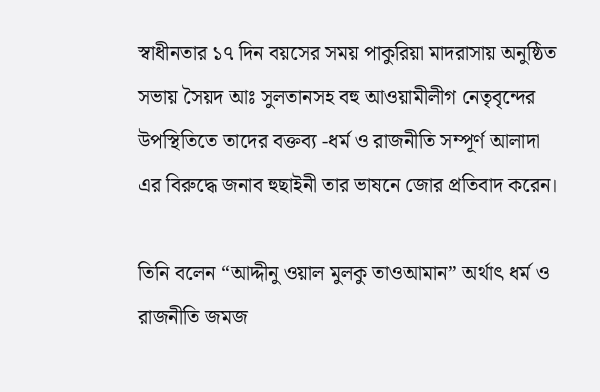স্বাধীনতার ১৭ দিন বয়সের সময় পাকুরিয়া মাদরাসায় অনুষ্ঠিত সভায় সৈয়দ আঃ সুলতানসহ বহু আওয়ামীলীগ নেতৃবৃন্দের উপস্থিতিতে তাদের বক্তব্য -ধর্ম ও রাজনীতি সম্পূর্ণ আলাদা এর বিরুদ্ধে জনাব হুছাইনী তার ভাষনে জোর প্রতিবাদ করেন।

তিনি বলেন “আদ্দীনু ওয়াল মুলকু তাওআমান” অর্থাৎ ধর্ম ও রাজনীতি জমজ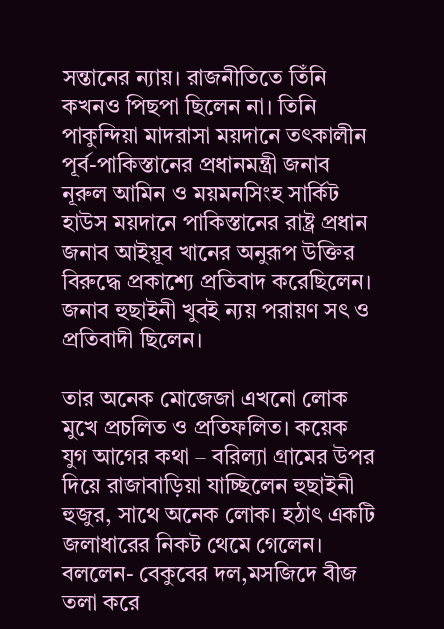সন্তানের ন্যায়। রাজনীতিতে তিঁনি কখনও পিছপা ছিলেন না। তিনি পাকুন্দিয়া মাদরাসা ময়দানে তৎকালীন পূর্ব-পাকিস্তানের প্রধানমন্ত্রী জনাব নূরুল আমিন ও ময়মনসিংহ সার্কিট হাউস ময়দানে পাকিস্তানের রাষ্ট্র প্রধান জনাব আইয়ূব খানের অনুরূপ উক্তির বিরুদ্ধে প্রকাশ্যে প্রতিবাদ করেছিলেন। জনাব হুছাইনী খুবই ন্যয় পরায়ণ সৎ ও প্রতিবাদী ছিলেন।

তার অনেক মোজেজা এখনো লোক মুখে প্রচলিত ও প্রতিফলিত। কয়েক যুগ আগের কথা – বরিল্যা গ্রামের উপর দিয়ে রাজাবাড়িয়া যাচ্ছিলেন হুছাইনী হুজুর, সাথে অনেক লোক। হঠাৎ একটি জলাধারের নিকট থেমে গেলেন। বললেন- বেকুবের দল,মসজিদে বীজ তলা করে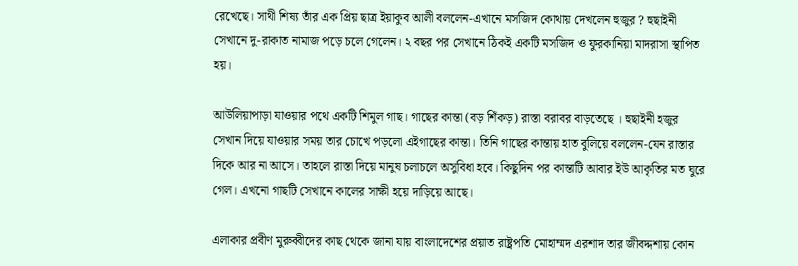রেখেছে। সাথী শিষ্য তাঁর এক প্রিয় ছাত্র ইয়াকুব আলী বললেন-এখানে মসজিদ কোথায় দেখলেন হুজুর ? হুছাইনী সেখানে দু-রাকাত নামাজ পড়ে চলে গেলেন। ২ বছর পর সেখানে ঠিকই একটি মসজিদ ও ফুরকানিয়া মাদরাসা স্থাপিত হয়।

আউলিয়াপাড়া যাওয়ার পথে একটি শিমুল গাছ। গাছের কান্তা (বড় শিঁকড়) রাস্তা বরাবর বাড়তেছে । হুছাইনী হজুর সেখান দিয়ে যাওয়ার সময় তার চোখে পড়লো এইগাছের কান্তা। তিনি গাছের কান্তায় হাত বুলিয়ে বললেন-যেন রাস্তার দিকে আর না আসে। তাহলে রাস্তা দিয়ে মানুষ চলাচলে অসুবিধা হবে। কিছুদিন পর কান্তাটি আবার ইউ আকৃতির মত ঘুরে গেল। এখনো গাছটি সেখানে কালের সাক্ষী হয়ে দাড়িয়ে আছে।

এলাকার প্রবীণ মুরুব্বীদের কাছ থেকে জানা যায় বাংলাদেশের প্রয়াত রাষ্ট্রপতি মোহাম্মদ এরশাদ তার জীবদ্দশায় কোন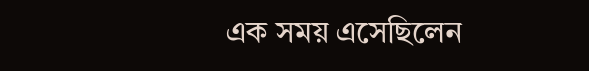এক সময় এসেছিলেন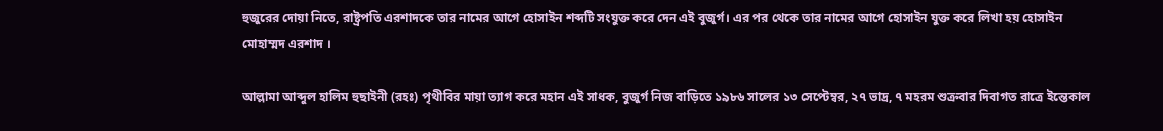হুজুরের দোয়া নিতে, রাষ্ট্রপতি এরশাদকে তার নামের আগে হোসাইন শব্দটি সংযুক্ত করে দেন এই বুজুর্গ। এর পর থেকে তার নামের আগে হোসাইন যুক্ত করে লিখা হয় হোসাইন মোহাম্মদ এরশাদ ।

আল্লামা আব্দুল হালিম হুছাইনী (রহঃ) পৃথীবির মায়া ত্যাগ করে মহান এই সাধক, বুজুর্গ নিজ বাড়িতে ১৯৮৬ সালের ১৩ সেপ্টেম্বর, ২৭ ভাদ্র, ৭ মহরম শুক্রবার দিবাগত রাত্রে ইন্তেকাল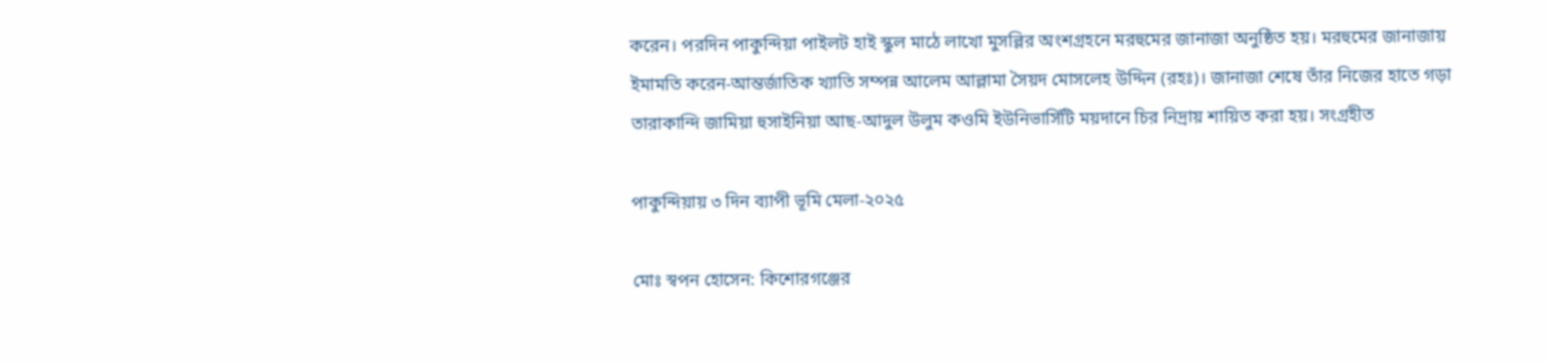করেন। পরদিন পাকুন্দিয়া পাইলট হাই স্কুল মাঠে লাখো মুসল্লির অংশগ্রহনে মরহুমের জানাজা অনুষ্ঠিত হয়। মরহুমের জানাজায় ইমামতি করেন-আন্তর্জাতিক খ্যাতি সম্পন্ন আলেম আল্লামা সৈয়দ মোসলেহ উদ্দিন (রহঃ)। জানাজা শেষে তাঁর নিজের হাতে গড়া তারাকান্দি জামিয়া হুসাইনিয়া আছ-আদুল উলুম কওমি ইউনিভার্সিটি ময়দানে চির নিদ্রায় শায়িত করা হয়। সংগ্রহীত

পাকুন্দিয়ায় ৩ দিন ব্যাপী ভূমি মেলা-২০২৫

মোঃ স্বপন হোসেন: কিশোরগঞ্জের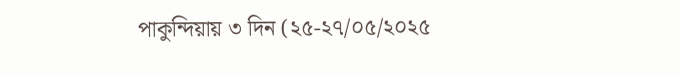পাকুন্দিয়ায় ৩ দিন (২৫-২৭/০৫/২০২৫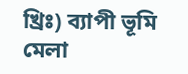খ্রিঃ) ব্যাপী ভূমি মেলা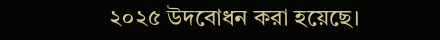২০২৫ উদবোধন করা হয়েছে।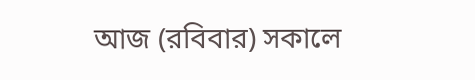আজ (রবিবার) সকালে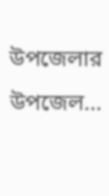উপজেলার উপজেল...